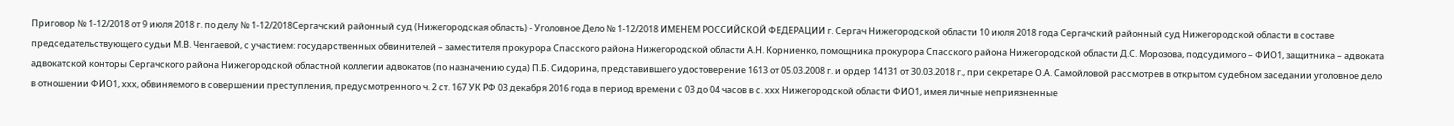Приговор № 1-12/2018 от 9 июля 2018 г. по делу № 1-12/2018Сергачский районный суд (Нижегородская область) - Уголовное Дело № 1-12/2018 ИМЕНЕМ РОССИЙСКОЙ ФЕДЕРАЦИИ г. Сергач Нижегородской области 10 июля 2018 года Сергачский районный суд Нижегородской области в составе председательствующего судьи М.В. Ченгаевой, с участием: государственных обвинителей – заместителя прокурора Спасского района Нижегородской области А.Н. Корниенко, помощника прокурора Спасского района Нижегородской области Д.С. Морозова, подсудимого – ФИО1, защитника – адвоката адвокатской конторы Сергачского района Нижегородской областной коллегии адвокатов (по назначению суда) П.Б. Сидорина, представившего удостоверение 1613 от 05.03.2008 г. и ордер 14131 от 30.03.2018 г., при секретаре О.А. Самойловой рассмотрев в открытом судебном заседании уголовное дело в отношении ФИО1, ххх, обвиняемого в совершении преступления, предусмотренного ч. 2 ст. 167 УК РФ 03 декабря 2016 года в период времени с 03 до 04 часов в с. ххх Нижегородской области ФИО1, имея личные неприязненные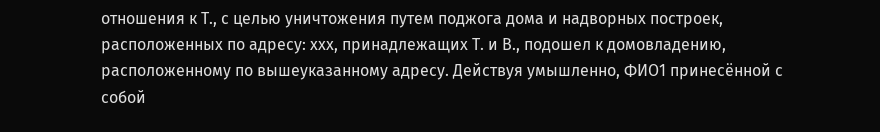отношения к Т., с целью уничтожения путем поджога дома и надворных построек, расположенных по адресу: ххх, принадлежащих Т. и В., подошел к домовладению, расположенному по вышеуказанному адресу. Действуя умышленно, ФИО1 принесённой с собой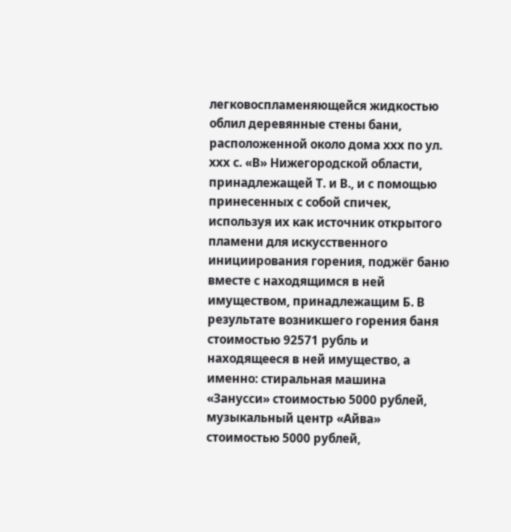легковоспламеняющейся жидкостью облил деревянные стены бани, расположенной около дома ххх по ул. ххх с. «В» Нижегородской области, принадлежащей Т. и В., и с помощью принесенных с собой спичек, используя их как источник открытого пламени для искусственного инициирования горения, поджёг баню вместе с находящимся в ней имуществом, принадлежащим Б. В результате возникшего горения баня стоимостью 92571 рубль и находящееся в ней имущество, а именно: стиральная машина «Занусси» стоимостью 5000 рублей, музыкальный центр «Айва» стоимостью 5000 рублей,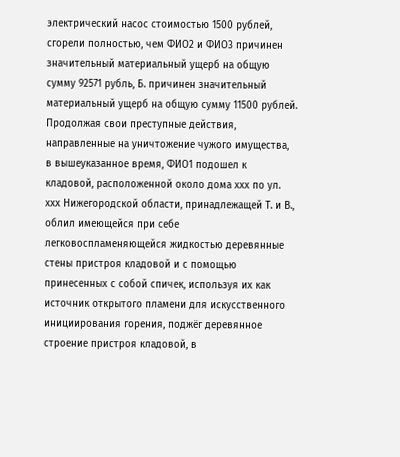электрический насос стоимостью 1500 рублей, сгорели полностью, чем ФИО2 и ФИО3 причинен значительный материальный ущерб на общую сумму 92571 рубль, Б. причинен значительный материальный ущерб на общую сумму 11500 рублей. Продолжая свои преступные действия, направленные на уничтожение чужого имущества, в вышеуказанное время, ФИО1 подошел к кладовой, расположенной около дома ххх по ул. ххх Нижегородской области, принадлежащей Т. и В., облил имеющейся при себе легковоспламеняющейся жидкостью деревянные стены пристроя кладовой и с помощью принесенных с собой спичек, используя их как источник открытого пламени для искусственного инициирования горения, поджёг деревянное строение пристроя кладовой, в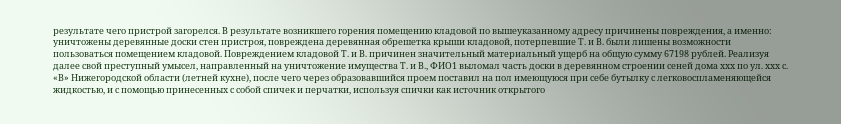результате чего пристрой загорелся. В результате возникшего горения помещению кладовой по вышеуказанному адресу причинены повреждения, а именно: уничтожены деревянные доски стен пристроя, повреждена деревянная обрешетка крыши кладовой, потерпевшие Т. и В. были лишены возможности пользоваться помещением кладовой. Повреждением кладовой Т. и В. причинен значительный материальный ущерб на общую сумму 67198 рублей. Реализуя далее свой преступный умысел, направленный на уничтожение имущества Т. и В., ФИО1 выломал часть доски в деревянном строении сеней дома ххх по ул. ххх с. «В» Нижегородской области (летней кухне), после чего через образовавшийся проем поставил на пол имеющуюся при себе бутылку с легковоспламеняющейся жидкостью, и с помощью принесенных с собой спичек и перчатки, используя спички как источник открытого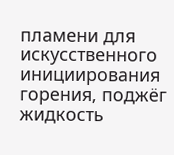пламени для искусственного инициирования горения, поджёг жидкость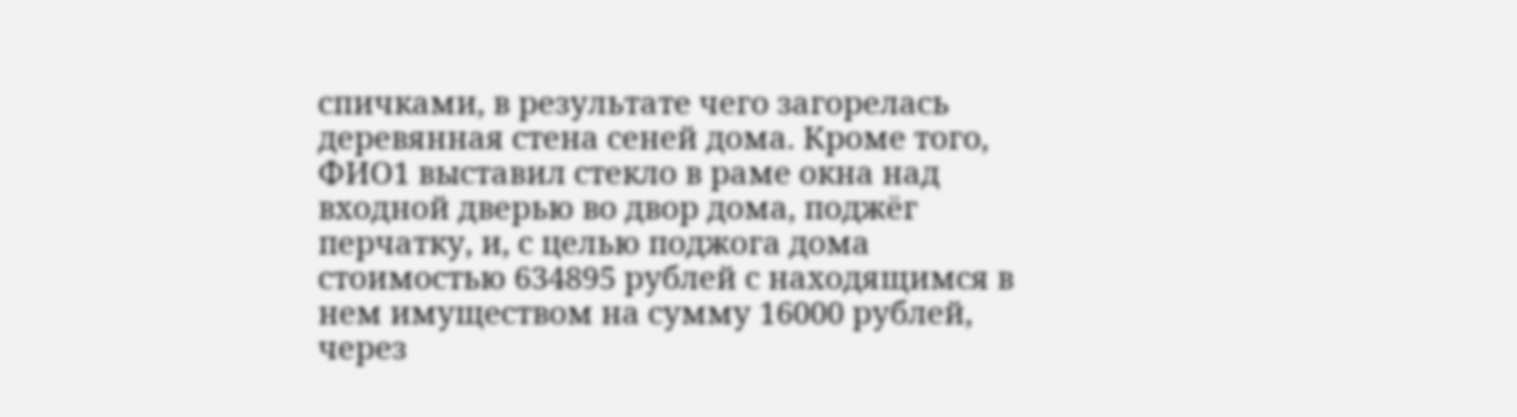спичками, в результате чего загорелась деревянная стена сеней дома. Кроме того, ФИО1 выставил стекло в раме окна над входной дверью во двор дома, поджёг перчатку, и, с целью поджога дома стоимостью 634895 рублей с находящимся в нем имуществом на сумму 16000 рублей, через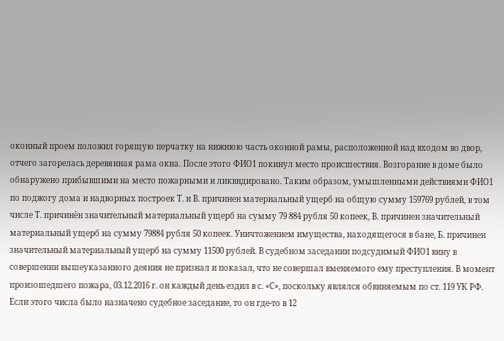оконный проем положил горящую перчатку на нижнюю часть оконной рамы, расположенной над входом во двор, отчего загорелась деревянная рама окна. После этого ФИО1 покинул место происшествия. Возгорание в доме было обнаружено прибывшими на место пожарными и ликвидировано. Таким образом, умышленными действиями ФИО1 по поджогу дома и надворных построек Т. и В. причинен материальный ущерб на общую сумму 159769 рублей, в том числе Т. причинён значительный материальный ущерб на сумму 79 884 рубля 50 копеек, В. причинен значительный материальный ущерб на сумму 79884 рубля 50 копеек. Уничтожением имущества, находящегося в бане, Б. причинен значительный материальный ущерб на сумму 11500 рублей. В судебном заседании подсудимый ФИО1 вину в совершении вышеуказанного деяния не признал и показал, что не совершал вменяемого ему преступления. В момент произошедшего пожара, 03.12.2016 г. он каждый день ездил в с. «С», поскольку являлся обвиняемым по ст. 119 УК РФ. Если этого числа было назначено судебное заседание, то он где-то в 12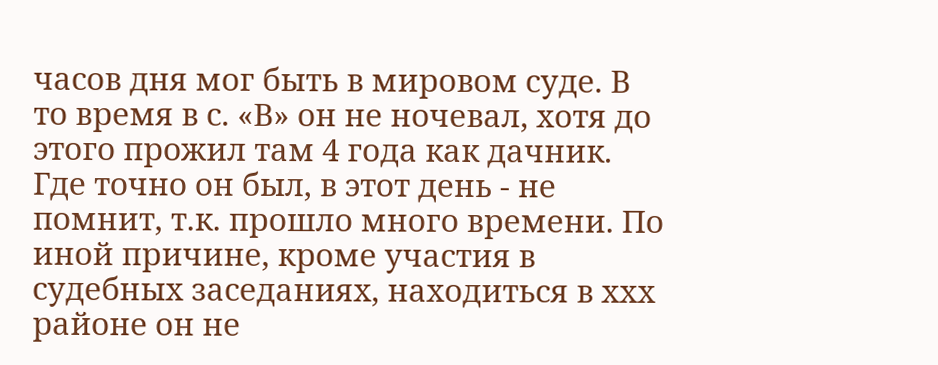часов дня мог быть в мировом суде. В то время в с. «В» он не ночевал, хотя до этого прожил там 4 года как дачник. Где точно он был, в этот день - не помнит, т.к. прошло много времени. По иной причине, кроме участия в судебных заседаниях, находиться в ххх районе он не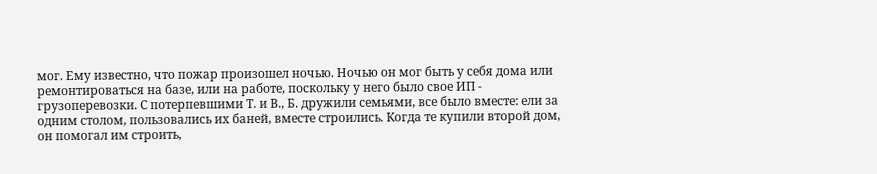мог. Ему известно, что пожар произошел ночью. Ночью он мог быть у себя дома или ремонтироваться на базе, или на работе, поскольку у него было свое ИП - грузоперевозки. С потерпевшими Т. и В., Б. дружили семьями, все было вместе: ели за одним столом, пользовались их баней, вместе строились. Когда те купили второй дом, он помогал им строить,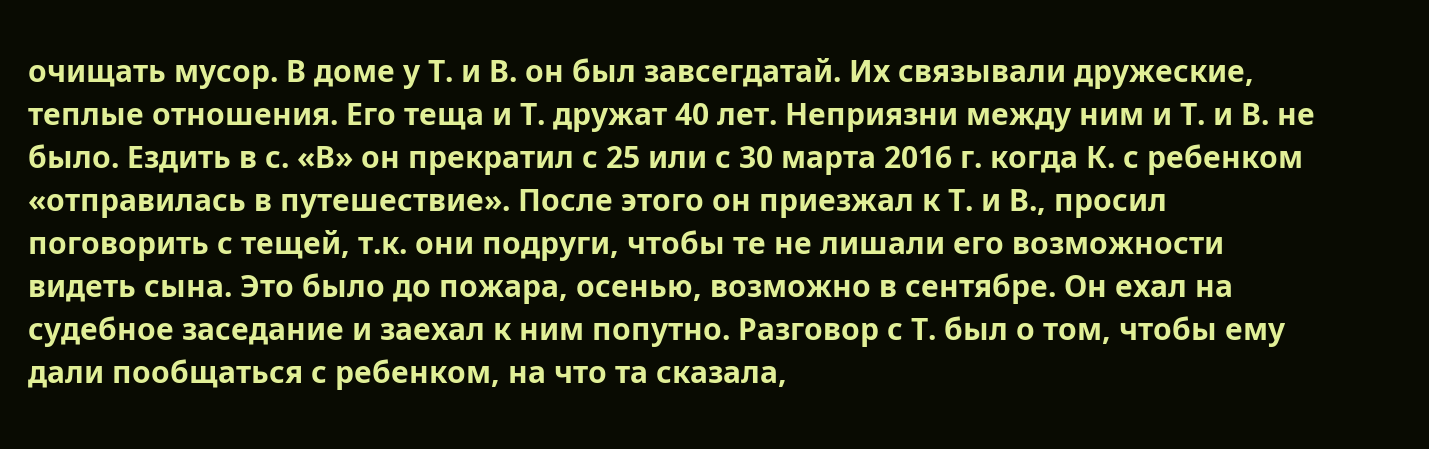очищать мусор. В доме у Т. и В. он был завсегдатай. Их связывали дружеские, теплые отношения. Его теща и Т. дружат 40 лет. Неприязни между ним и Т. и В. не было. Ездить в с. «В» он прекратил с 25 или с 30 марта 2016 г. когда К. с ребенком «отправилась в путешествие». После этого он приезжал к Т. и В., просил поговорить с тещей, т.к. они подруги, чтобы те не лишали его возможности видеть сына. Это было до пожара, осенью, возможно в сентябре. Он ехал на судебное заседание и заехал к ним попутно. Разговор с Т. был о том, чтобы ему дали пообщаться с ребенком, на что та сказала,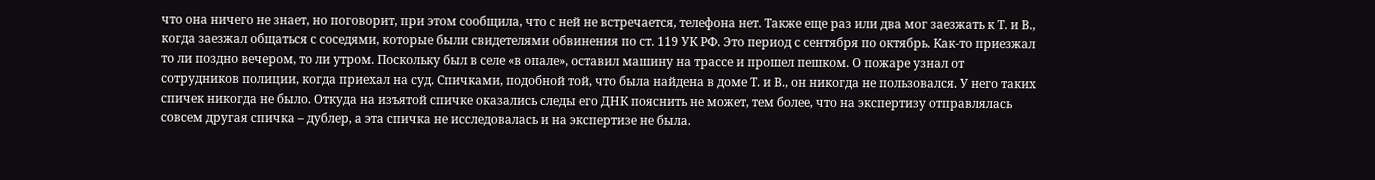что она ничего не знает, но поговорит, при этом сообщила, что с ней не встречается, телефона нет. Также еще раз или два мог заезжать к Т. и В., когда заезжал общаться с соседями, которые были свидетелями обвинения по ст. 119 УК РФ. Это период с сентября по октябрь. Как-то приезжал то ли поздно вечером, то ли утром. Поскольку был в селе «в опале», оставил машину на трассе и прошел пешком. О пожаре узнал от сотрудников полиции, когда приехал на суд. Спичками, подобной той, что была найдена в доме Т. и В., он никогда не пользовался. У него таких спичек никогда не было. Откуда на изъятой спичке оказались следы его ДНК пояснить не может, тем более, что на экспертизу отправлялась совсем другая спичка – дублер, а эта спичка не исследовалась и на экспертизе не была.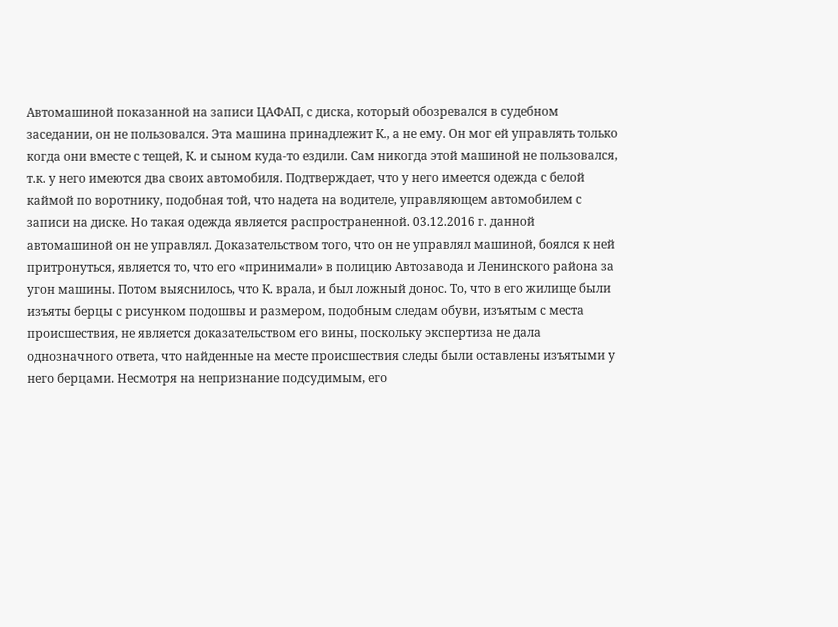Автомашиной показанной на записи ЦАФАП, с диска, который обозревался в судебном заседании, он не пользовался. Эта машина принадлежит К., а не ему. Он мог ей управлять только когда они вместе с тещей, К. и сыном куда-то ездили. Сам никогда этой машиной не пользовался, т.к. у него имеются два своих автомобиля. Подтверждает, что у него имеется одежда с белой каймой по воротнику, подобная той, что надета на водителе, управляющем автомобилем с записи на диске. Но такая одежда является распространенной. 03.12.2016 г. данной автомашиной он не управлял. Доказательством того, что он не управлял машиной, боялся к ней притронуться, является то, что его «принимали» в полицию Автозавода и Ленинского района за угон машины. Потом выяснилось, что К. врала, и был ложный донос. То, что в его жилище были изъяты берцы с рисунком подошвы и размером, подобным следам обуви, изъятым с места происшествия, не является доказательством его вины, поскольку экспертиза не дала однозначного ответа, что найденные на месте происшествия следы были оставлены изъятыми у него берцами. Несмотря на непризнание подсудимым, его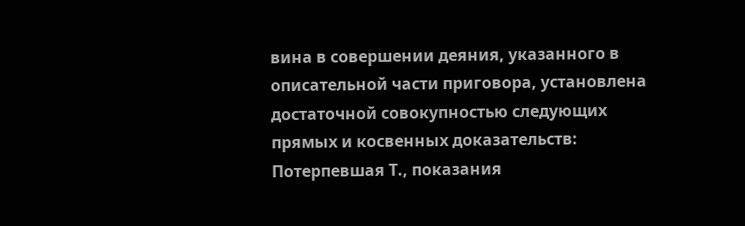вина в совершении деяния, указанного в описательной части приговора, установлена достаточной совокупностью следующих прямых и косвенных доказательств: Потерпевшая Т., показания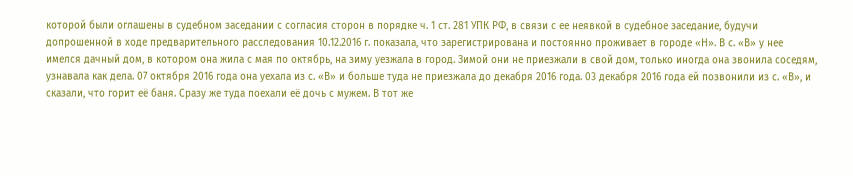которой были оглашены в судебном заседании с согласия сторон в порядке ч. 1 ст. 281 УПК РФ, в связи с ее неявкой в судебное заседание, будучи допрошенной в ходе предварительного расследования 10.12.2016 г. показала, что зарегистрирована и постоянно проживает в городе «Н». В с. «В» у нее имелся дачный дом, в котором она жила с мая по октябрь, на зиму уезжала в город. Зимой они не приезжали в свой дом, только иногда она звонила соседям, узнавала как дела. 07 октября 2016 года она уехала из с. «В» и больше туда не приезжала до декабря 2016 года. 03 декабря 2016 года ей позвонили из с. «В», и сказали, что горит её баня. Сразу же туда поехали её дочь с мужем. В тот же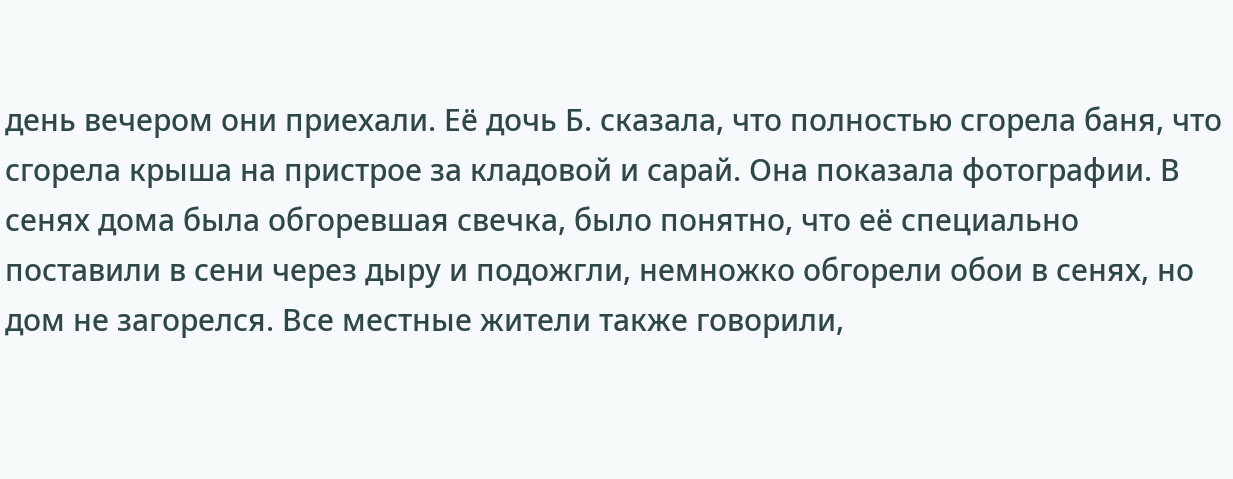день вечером они приехали. Её дочь Б. сказала, что полностью сгорела баня, что сгорела крыша на пристрое за кладовой и сарай. Она показала фотографии. В сенях дома была обгоревшая свечка, было понятно, что её специально поставили в сени через дыру и подожгли, немножко обгорели обои в сенях, но дом не загорелся. Все местные жители также говорили,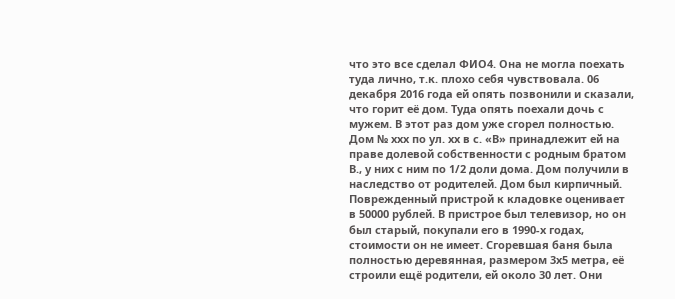что это все сделал ФИО4. Она не могла поехать туда лично, т.к. плохо себя чувствовала. 06 декабря 2016 года ей опять позвонили и сказали, что горит её дом. Туда опять поехали дочь с мужем. В этот раз дом уже сгорел полностью. Дом № ххх по ул. хх в с. «В» принадлежит ей на праве долевой собственности с родным братом В., у них с ним по 1/2 доли дома. Дом получили в наследство от родителей. Дом был кирпичный. Поврежденный пристрой к кладовке оценивает в 50000 рублей. В пристрое был телевизор, но он был старый, покупали его в 1990-х годах, стоимости он не имеет. Сгоревшая баня была полностью деревянная, размером 3х5 метра, её строили ещё родители, ей около 30 лет. Они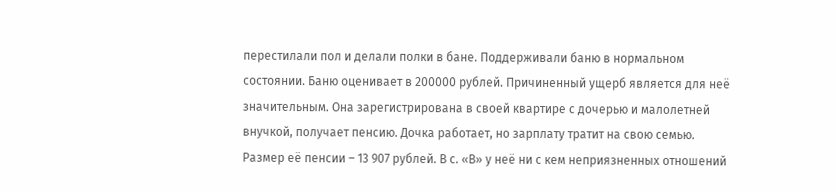перестилали пол и делали полки в бане. Поддерживали баню в нормальном состоянии. Баню оценивает в 200000 рублей. Причиненный ущерб является для неё значительным. Она зарегистрирована в своей квартире с дочерью и малолетней внучкой, получает пенсию. Дочка работает, но зарплату тратит на свою семью. Размер её пенсии – 13 907 рублей. В с. «В» у неё ни с кем неприязненных отношений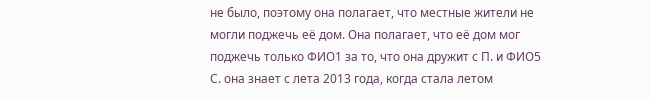не было, поэтому она полагает, что местные жители не могли поджечь её дом. Она полагает, что её дом мог поджечь только ФИО1 за то, что она дружит с П. и ФИО5 С. она знает с лета 2013 года, когда стала летом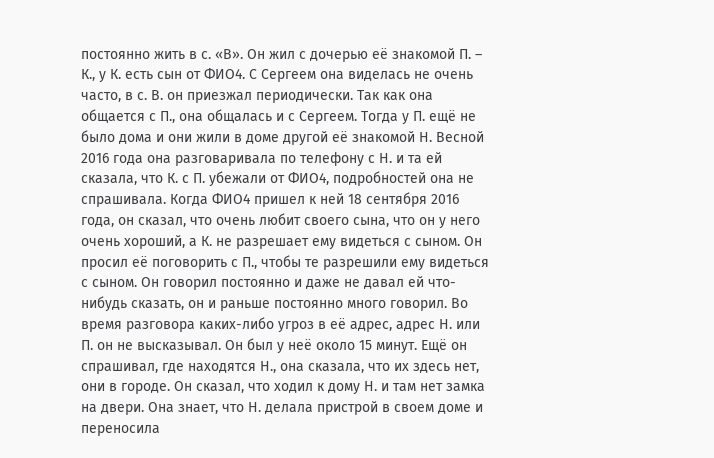постоянно жить в с. «В». Он жил с дочерью её знакомой П. – К., у К. есть сын от ФИО4. С Сергеем она виделась не очень часто, в с. В. он приезжал периодически. Так как она общается с П., она общалась и с Сергеем. Тогда у П. ещё не было дома и они жили в доме другой её знакомой Н. Весной 2016 года она разговаривала по телефону с Н. и та ей сказала, что К. с П. убежали от ФИО4, подробностей она не спрашивала. Когда ФИО4 пришел к ней 18 сентября 2016 года, он сказал, что очень любит своего сына, что он у него очень хороший, а К. не разрешает ему видеться с сыном. Он просил её поговорить с П., чтобы те разрешили ему видеться с сыном. Он говорил постоянно и даже не давал ей что-нибудь сказать, он и раньше постоянно много говорил. Во время разговора каких-либо угроз в её адрес, адрес Н. или П. он не высказывал. Он был у неё около 15 минут. Ещё он спрашивал, где находятся Н., она сказала, что их здесь нет, они в городе. Он сказал, что ходил к дому Н. и там нет замка на двери. Она знает, что Н. делала пристрой в своем доме и переносила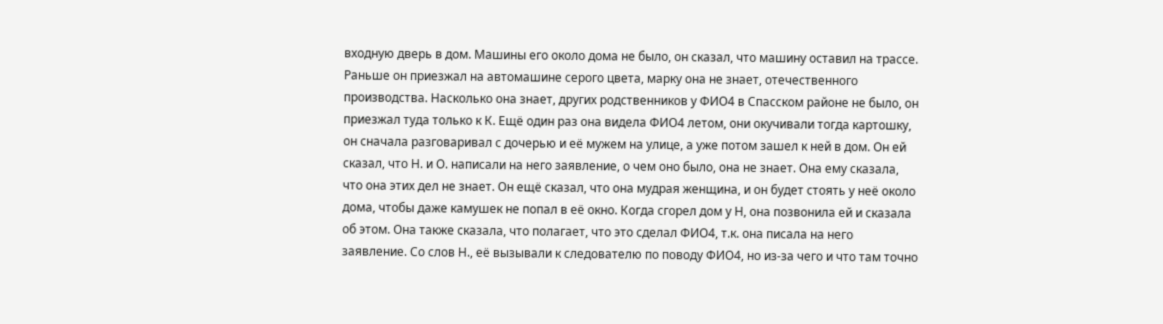входную дверь в дом. Машины его около дома не было, он сказал, что машину оставил на трассе. Раньше он приезжал на автомашине серого цвета, марку она не знает, отечественного производства. Насколько она знает, других родственников у ФИО4 в Спасском районе не было, он приезжал туда только к К. Ещё один раз она видела ФИО4 летом, они окучивали тогда картошку, он сначала разговаривал с дочерью и её мужем на улице, а уже потом зашел к ней в дом. Он ей сказал, что Н. и О. написали на него заявление, о чем оно было, она не знает. Она ему сказала, что она этих дел не знает. Он ещё сказал, что она мудрая женщина, и он будет стоять у неё около дома, чтобы даже камушек не попал в её окно. Когда сгорел дом у Н, она позвонила ей и сказала об этом. Она также сказала, что полагает, что это сделал ФИО4, т.к. она писала на него заявление. Со слов Н., её вызывали к следователю по поводу ФИО4, но из-за чего и что там точно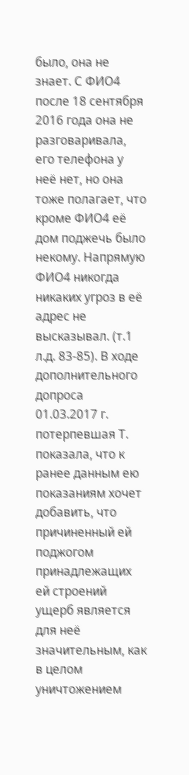было, она не знает. С ФИО4 после 18 сентября 2016 года она не разговаривала, его телефона у неё нет, но она тоже полагает, что кроме ФИО4 её дом поджечь было некому. Напрямую ФИО4 никогда никаких угроз в её адрес не высказывал. (т.1 л.д. 83-85). В ходе дополнительного допроса 01.03.2017 г. потерпевшая Т. показала, что к ранее данным ею показаниям хочет добавить, что причиненный ей поджогом принадлежащих ей строений ущерб является для неё значительным, как в целом уничтожением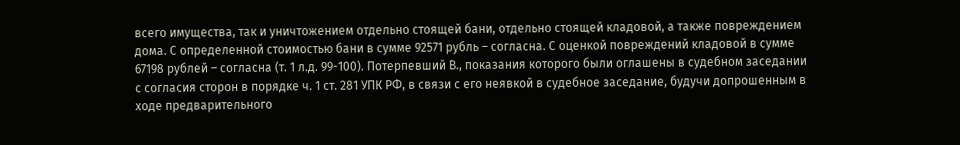всего имущества, так и уничтожением отдельно стоящей бани, отдельно стоящей кладовой, а также повреждением дома. С определенной стоимостью бани в сумме 92571 рубль – согласна. С оценкой повреждений кладовой в сумме 67198 рублей – согласна (т. 1 л.д. 99-100). Потерпевший В., показания которого были оглашены в судебном заседании с согласия сторон в порядке ч. 1 ст. 281 УПК РФ, в связи с его неявкой в судебное заседание, будучи допрошенным в ходе предварительного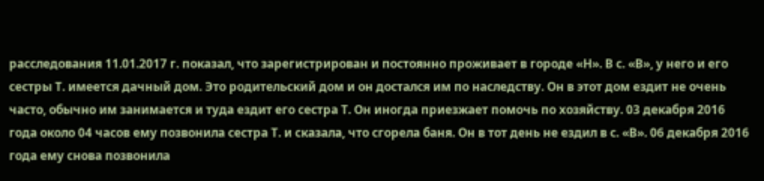расследования 11.01.2017 г. показал, что зарегистрирован и постоянно проживает в городе «Н». В с. «В», у него и его сестры Т. имеется дачный дом. Это родительский дом и он достался им по наследству. Он в этот дом ездит не очень часто, обычно им занимается и туда ездит его сестра Т. Он иногда приезжает помочь по хозяйству. 03 декабря 2016 года около 04 часов ему позвонила сестра Т. и сказала, что сгорела баня. Он в тот день не ездил в с. «В». 06 декабря 2016 года ему снова позвонила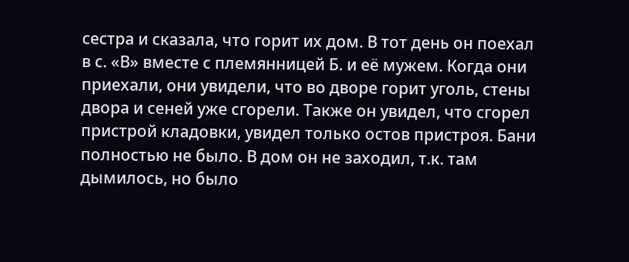сестра и сказала, что горит их дом. В тот день он поехал в с. «В» вместе с племянницей Б. и её мужем. Когда они приехали, они увидели, что во дворе горит уголь, стены двора и сеней уже сгорели. Также он увидел, что сгорел пристрой кладовки, увидел только остов пристроя. Бани полностью не было. В дом он не заходил, т.к. там дымилось, но было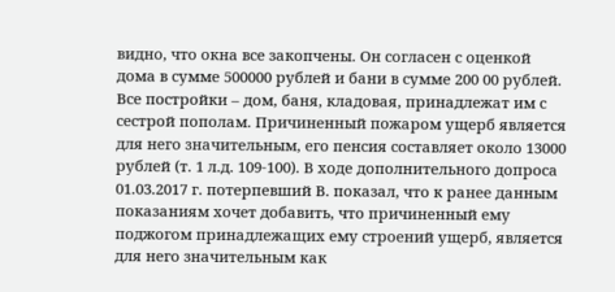видно, что окна все закопчены. Он согласен с оценкой дома в сумме 500000 рублей и бани в сумме 200 00 рублей. Все постройки – дом, баня, кладовая, принадлежат им с сестрой пополам. Причиненный пожаром ущерб является для него значительным, его пенсия составляет около 13000 рублей (т. 1 л.д. 109-100). В ходе дополнительного допроса 01.03.2017 г. потерпевший В. показал, что к ранее данным показаниям хочет добавить, что причиненный ему поджогом принадлежащих ему строений ущерб, является для него значительным как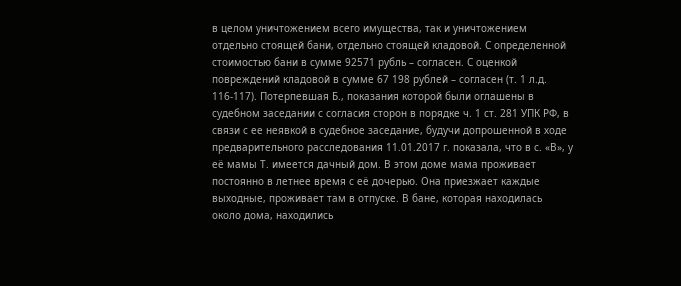в целом уничтожением всего имущества, так и уничтожением отдельно стоящей бани, отдельно стоящей кладовой. С определенной стоимостью бани в сумме 92571 рубль – согласен. С оценкой повреждений кладовой в сумме 67 198 рублей – согласен (т. 1 л.д. 116-117). Потерпевшая Б., показания которой были оглашены в судебном заседании с согласия сторон в порядке ч. 1 ст. 281 УПК РФ, в связи с ее неявкой в судебное заседание, будучи допрошенной в ходе предварительного расследования 11.01.2017 г. показала, что в с. «В», у её мамы Т. имеется дачный дом. В этом доме мама проживает постоянно в летнее время с её дочерью. Она приезжает каждые выходные, проживает там в отпуске. В бане, которая находилась около дома, находились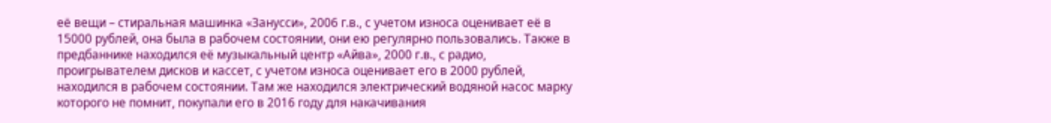её вещи – стиральная машинка «Занусси», 2006 г.в., с учетом износа оценивает её в 15000 рублей, она была в рабочем состоянии, они ею регулярно пользовались. Также в предбаннике находился её музыкальный центр «Айва», 2000 г.в., с радио, проигрывателем дисков и кассет, с учетом износа оценивает его в 2000 рублей, находился в рабочем состоянии. Там же находился электрический водяной насос марку которого не помнит, покупали его в 2016 году для накачивания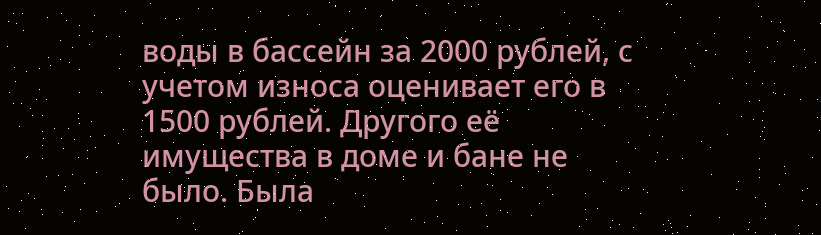воды в бассейн за 2000 рублей, с учетом износа оценивает его в 1500 рублей. Другого её имущества в доме и бане не было. Была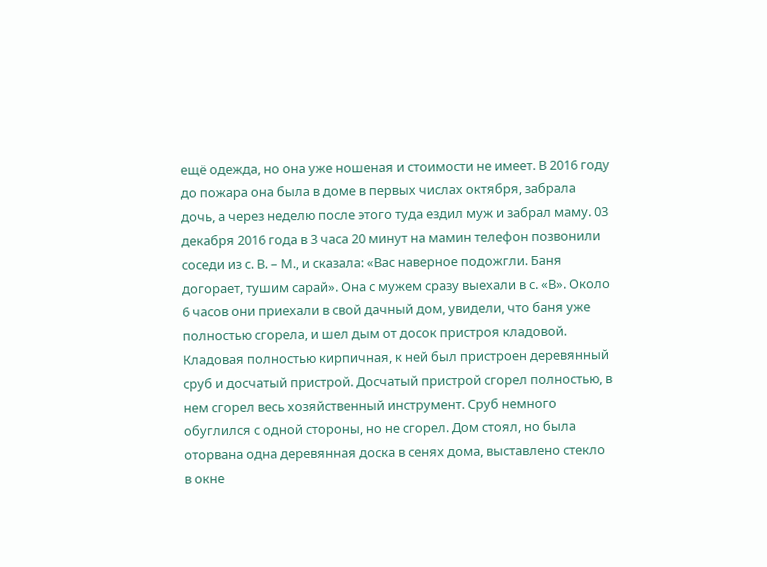ещё одежда, но она уже ношеная и стоимости не имеет. В 2016 году до пожара она была в доме в первых числах октября, забрала дочь, а через неделю после этого туда ездил муж и забрал маму. 03 декабря 2016 года в 3 часа 20 минут на мамин телефон позвонили соседи из с. В. – М., и сказала: «Вас наверное подожгли. Баня догорает, тушим сарай». Она с мужем сразу выехали в с. «В». Около 6 часов они приехали в свой дачный дом, увидели, что баня уже полностью сгорела, и шел дым от досок пристроя кладовой. Кладовая полностью кирпичная, к ней был пристроен деревянный сруб и досчатый пристрой. Досчатый пристрой сгорел полностью, в нем сгорел весь хозяйственный инструмент. Сруб немного обуглился с одной стороны, но не сгорел. Дом стоял, но была оторвана одна деревянная доска в сенях дома, выставлено стекло в окне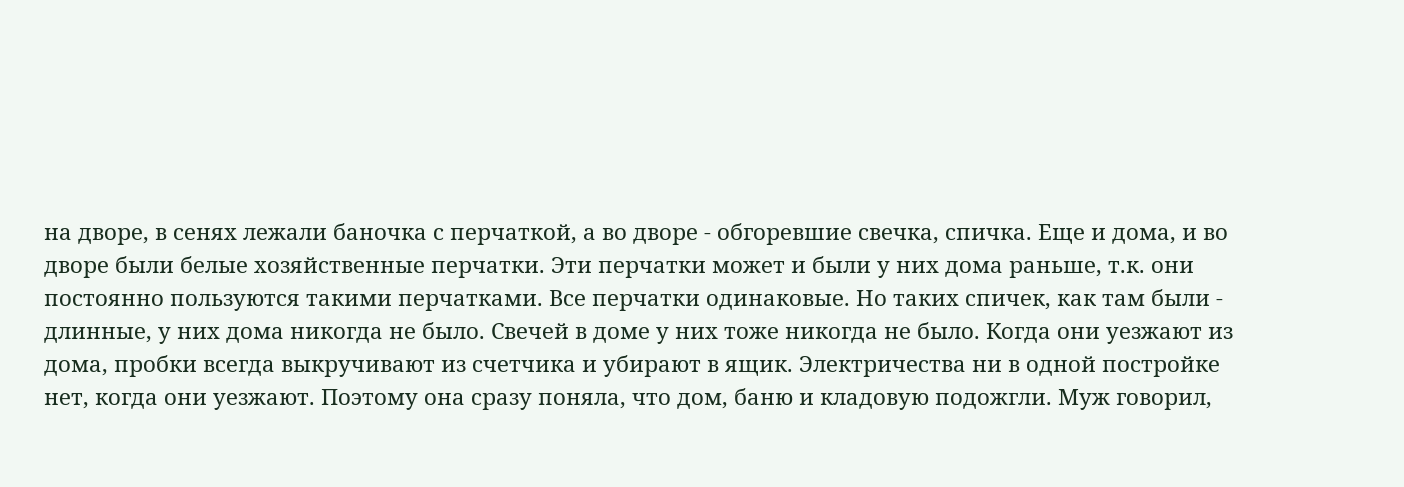на дворе, в сенях лежали баночка с перчаткой, а во дворе - обгоревшие свечка, спичка. Еще и дома, и во дворе были белые хозяйственные перчатки. Эти перчатки может и были у них дома раньше, т.к. они постоянно пользуются такими перчатками. Все перчатки одинаковые. Но таких спичек, как там были - длинные, у них дома никогда не было. Свечей в доме у них тоже никогда не было. Когда они уезжают из дома, пробки всегда выкручивают из счетчика и убирают в ящик. Электричества ни в одной постройке нет, когда они уезжают. Поэтому она сразу поняла, что дом, баню и кладовую подожгли. Муж говорил,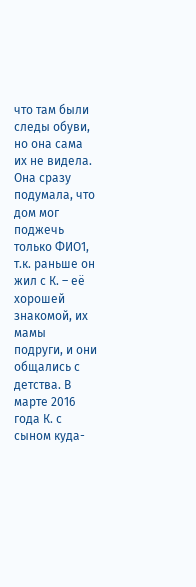что там были следы обуви, но она сама их не видела. Она сразу подумала, что дом мог поджечь только ФИО1, т.к. раньше он жил с К. – её хорошей знакомой, их мамы подруги, и они общались с детства. В марте 2016 года К. с сыном куда-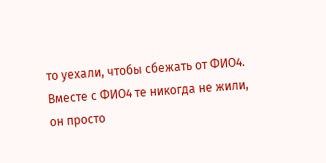то уехали, чтобы сбежать от ФИО4. Вместе с ФИО4 те никогда не жили, он просто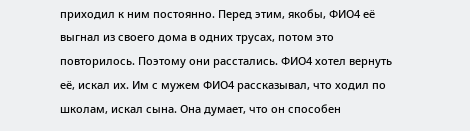приходил к ним постоянно. Перед этим, якобы, ФИО4 её выгнал из своего дома в одних трусах, потом это повторилось. Поэтому они расстались. ФИО4 хотел вернуть её, искал их. Им с мужем ФИО4 рассказывал, что ходил по школам, искал сына. Она думает, что он способен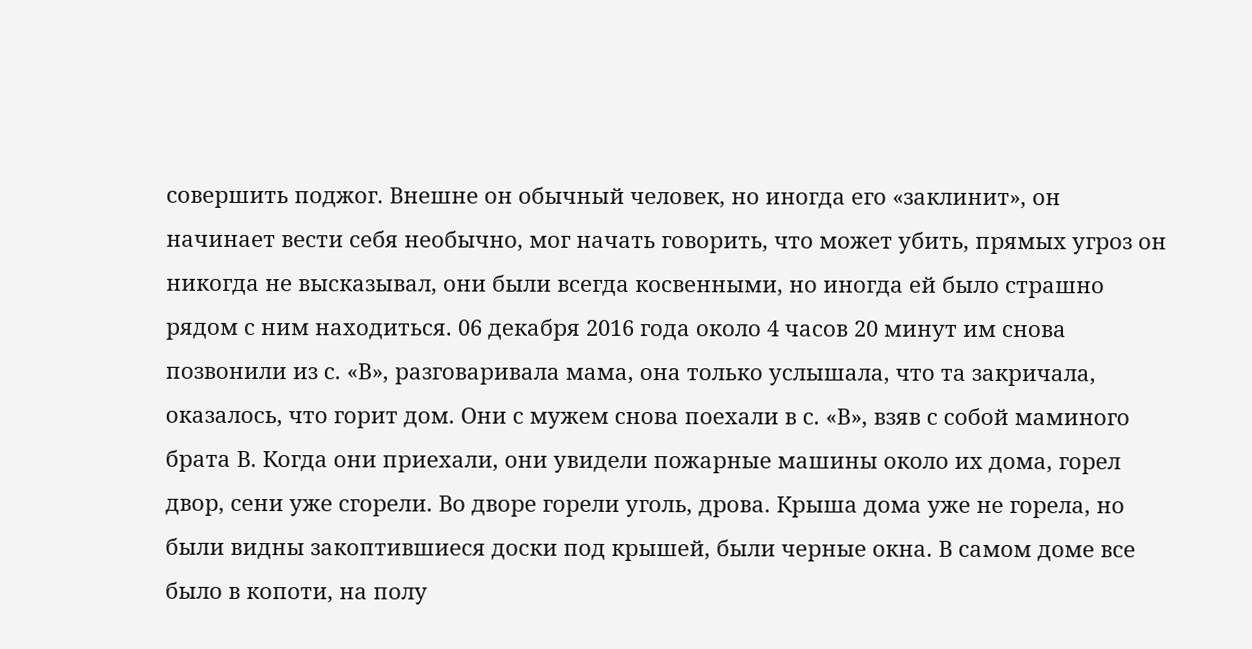совершить поджог. Внешне он обычный человек, но иногда его «заклинит», он начинает вести себя необычно, мог начать говорить, что может убить, прямых угроз он никогда не высказывал, они были всегда косвенными, но иногда ей было страшно рядом с ним находиться. 06 декабря 2016 года около 4 часов 20 минут им снова позвонили из с. «В», разговаривала мама, она только услышала, что та закричала, оказалось, что горит дом. Они с мужем снова поехали в с. «В», взяв с собой маминого брата В. Когда они приехали, они увидели пожарные машины около их дома, горел двор, сени уже сгорели. Во дворе горели уголь, дрова. Крыша дома уже не горела, но были видны закоптившиеся доски под крышей, были черные окна. В самом доме все было в копоти, на полу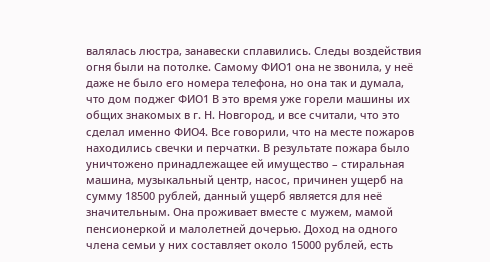валялась люстра, занавески сплавились. Следы воздействия огня были на потолке. Самому ФИО1 она не звонила, у неё даже не было его номера телефона, но она так и думала, что дом поджег ФИО1 В это время уже горели машины их общих знакомых в г. Н. Новгород, и все считали, что это сделал именно ФИО4. Все говорили, что на месте пожаров находились свечки и перчатки. В результате пожара было уничтожено принадлежащее ей имущество – стиральная машина, музыкальный центр, насос, причинен ущерб на сумму 18500 рублей, данный ущерб является для неё значительным. Она проживает вместе с мужем, мамой пенсионеркой и малолетней дочерью. Доход на одного члена семьи у них составляет около 15000 рублей, есть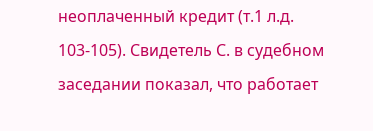неоплаченный кредит (т.1 л.д. 103-105). Свидетель С. в судебном заседании показал, что работает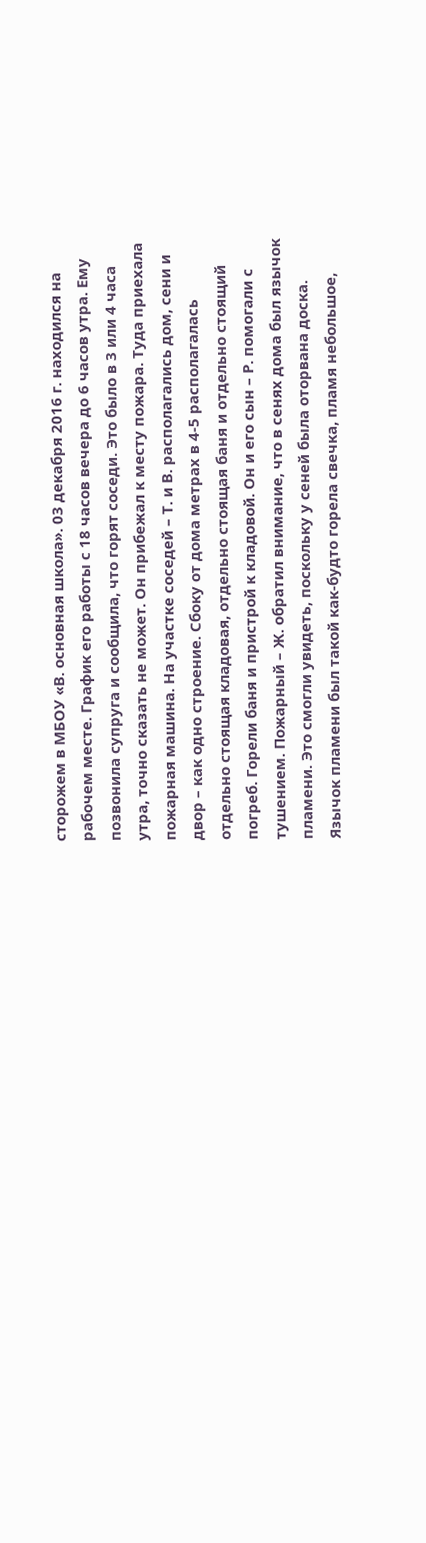сторожем в МБОУ «В. основная школа». 03 декабря 2016 г. находился на рабочем месте. График его работы с 18 часов вечера до 6 часов утра. Ему позвонила супруга и сообщила, что горят соседи. Это было в 3 или 4 часа утра, точно сказать не может. Он прибежал к месту пожара. Туда приехала пожарная машина. На участке соседей – Т. и В. располагались дом, сени и двор – как одно строение. Сбоку от дома метрах в 4-5 располагалась отдельно стоящая кладовая, отдельно стоящая баня и отдельно стоящий погреб. Горели баня и пристрой к кладовой. Он и его сын – Р. помогали с тушением. Пожарный – Ж. обратил внимание, что в сенях дома был язычок пламени. Это смогли увидеть, поскольку у сеней была оторвана доска. Язычок пламени был такой как-будто горела свечка, пламя небольшое,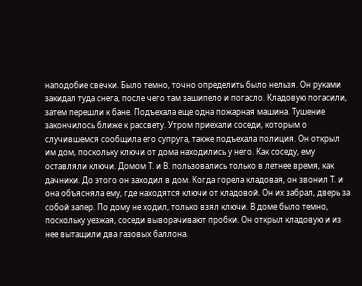наподобие свечки. Было темно, точно определить было нельзя. Он руками закидал туда снега, после чего там зашипело и погасло. Кладовую погасили, затем перешли к бане. Подъехала еще одна пожарная машина. Тушение закончилось ближе к рассвету. Утром приехали соседи, которым о случившемся сообщила его супруга, также подъехала полиция. Он открыл им дом, поскольку ключи от дома находились у него. Как соседу, ему оставляли ключи. Домом Т. и В. пользовались только в летнее время, как дачники. До этого он заходил в дом. Когда горела кладовая, он звонил Т. и она объясняла ему, где находятся ключи от кладовой. Он их забрал, дверь за собой запер. По дому не ходил, только взял ключи. В доме было темно, поскольку уезжая, соседи выворачивают пробки. Он открыл кладовую и из нее вытащили два газовых баллона.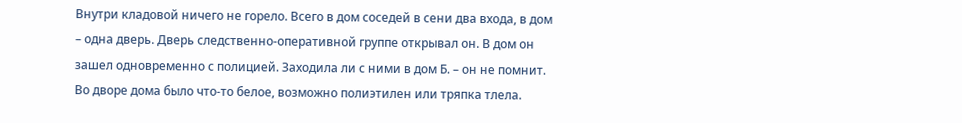Внутри кладовой ничего не горело. Всего в дом соседей в сени два входа, в дом – одна дверь. Дверь следственно-оперативной группе открывал он. В дом он зашел одновременно с полицией. Заходила ли с ними в дом Б. – он не помнит. Во дворе дома было что-то белое, возможно полиэтилен или тряпка тлела.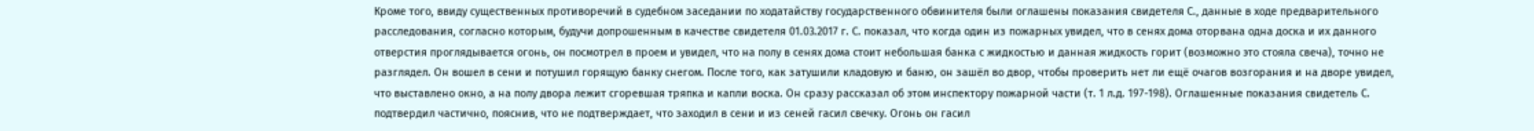Кроме того, ввиду существенных противоречий в судебном заседании по ходатайству государственного обвинителя были оглашены показания свидетеля С., данные в ходе предварительного расследования, согласно которым, будучи допрошенным в качестве свидетеля 01.03.2017 г. С. показал, что когда один из пожарных увидел, что в сенях дома оторвана одна доска и их данного отверстия проглядывается огонь, он посмотрел в проем и увидел, что на полу в сенях дома стоит небольшая банка с жидкостью и данная жидкость горит (возможно это стояла свеча), точно не разглядел. Он вошел в сени и потушил горящую банку снегом. После того, как затушили кладовую и баню, он зашёл во двор, чтобы проверить нет ли ещё очагов возгорания и на дворе увидел, что выставлено окно, а на полу двора лежит сгоревшая тряпка и капли воска. Он сразу рассказал об этом инспектору пожарной части (т. 1 л.д. 197-198). Оглашенные показания свидетель С. подтвердил частично, пояснив, что не подтверждает, что заходил в сени и из сеней гасил свечку. Огонь он гасил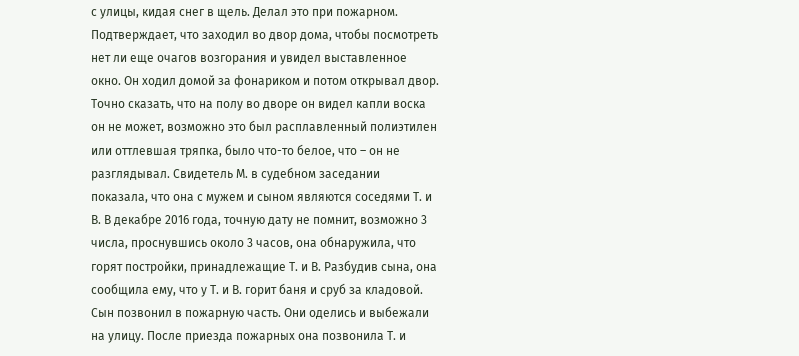с улицы, кидая снег в щель. Делал это при пожарном. Подтверждает, что заходил во двор дома, чтобы посмотреть нет ли еще очагов возгорания и увидел выставленное окно. Он ходил домой за фонариком и потом открывал двор. Точно сказать, что на полу во дворе он видел капли воска он не может, возможно это был расплавленный полиэтилен или оттлевшая тряпка, было что-то белое, что – он не разглядывал. Свидетель М. в судебном заседании показала, что она с мужем и сыном являются соседями Т. и В. В декабре 2016 года, точную дату не помнит, возможно 3 числа, проснувшись около 3 часов, она обнаружила, что горят постройки, принадлежащие Т. и В. Разбудив сына, она сообщила ему, что у Т. и В. горит баня и сруб за кладовой. Сын позвонил в пожарную часть. Они оделись и выбежали на улицу. После приезда пожарных она позвонила Т. и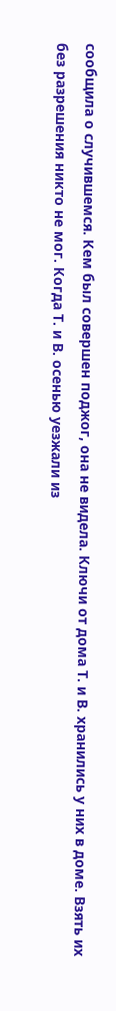сообщила о случившемся. Кем был совершен поджог, она не видела. Ключи от дома Т. и В. хранились у них в доме. Взять их без разрешения никто не мог. Когда Т. и В. осенью уезжали из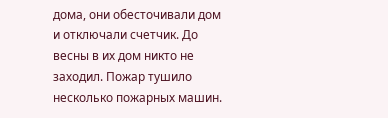дома, они обесточивали дом и отключали счетчик. До весны в их дом никто не заходил. Пожар тушило несколько пожарных машин.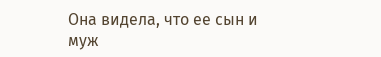Она видела, что ее сын и муж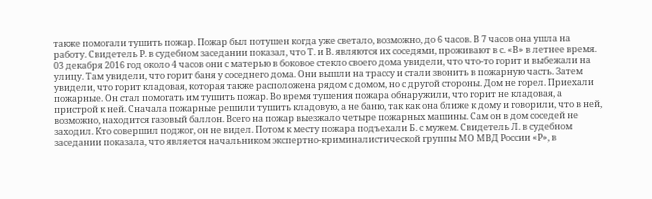также помогали тушить пожар. Пожар был потушен когда уже светало, возможно, до 6 часов. В 7 часов она ушла на работу. Свидетель Р. в судебном заседании показал, что Т. и В. являются их соседями, проживают в с. «В» в летнее время. 03 декабря 2016 год около 4 часов они с матерью в боковое стекло своего дома увидели, что что-то горит и выбежали на улицу. Там увидели, что горит баня у соседнего дома. Они вышли на трассу и стали звонить в пожарную часть. Затем увидели, что горит кладовая, которая также расположена рядом с домом, но с другой стороны. Дом не горел. Приехали пожарные. Он стал помогать им тушить пожар. Во время тушения пожара обнаружили, что горит не кладовая, а пристрой к ней. Сначала пожарные решили тушить кладовую, а не баню, так как она ближе к дому и говорили, что в ней, возможно, находится газовый баллон. Всего на пожар выезжало четыре пожарных машины. Сам он в дом соседей не заходил. Кто совершил поджог, он не видел. Потом к месту пожара подъехали Б. с мужем. Свидетель Л. в судебном заседании показала, что является начальником экспертно-криминалистической группы МО МВД России «Р», в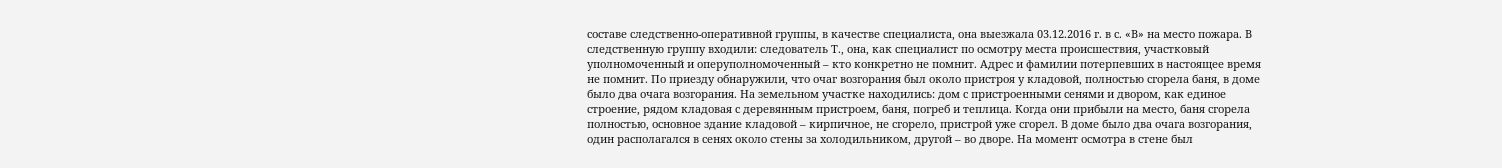составе следственно-оперативной группы, в качестве специалиста, она выезжала 03.12.2016 г. в с. «В» на место пожара. В следственную группу входили: следователь Т., она, как специалист по осмотру места происшествия, участковый уполномоченный и оперуполномоченный – кто конкретно не помнит. Адрес и фамилии потерпевших в настоящее время не помнит. По приезду обнаружили, что очаг возгорания был около пристроя у кладовой, полностью сгорела баня, в доме было два очага возгорания. На земельном участке находились: дом с пристроенными сенями и двором, как единое строение, рядом кладовая с деревянным пристроем, баня, погреб и теплица. Когда они прибыли на место, баня сгорела полностью, основное здание кладовой – кирпичное, не сгорело, пристрой уже сгорел. В доме было два очага возгорания, один располагался в сенях около стены за холодильником, другой – во дворе. На момент осмотра в стене был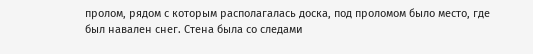пролом, рядом с которым располагалась доска, под проломом было место, где был навален снег. Стена была со следами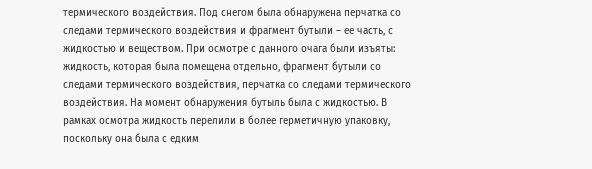термического воздействия. Под снегом была обнаружена перчатка со следами термического воздействия и фрагмент бутыли – ее часть, с жидкостью и веществом. При осмотре с данного очага были изъяты: жидкость, которая была помещена отдельно, фрагмент бутыли со следами термического воздействия, перчатка со следами термического воздействия. На момент обнаружения бутыль была с жидкостью. В рамках осмотра жидкость перелили в более герметичную упаковку, поскольку она была с едким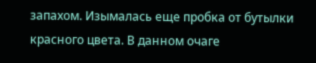запахом. Изымалась еще пробка от бутылки красного цвета. В данном очаге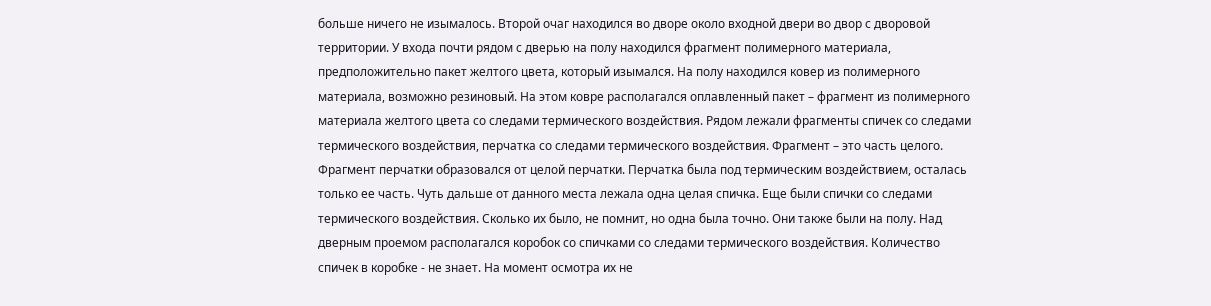больше ничего не изымалось. Второй очаг находился во дворе около входной двери во двор с дворовой территории. У входа почти рядом с дверью на полу находился фрагмент полимерного материала, предположительно пакет желтого цвета, который изымался. На полу находился ковер из полимерного материала, возможно резиновый. На этом ковре располагался оплавленный пакет – фрагмент из полимерного материала желтого цвета со следами термического воздействия. Рядом лежали фрагменты спичек со следами термического воздействия, перчатка со следами термического воздействия. Фрагмент – это часть целого. Фрагмент перчатки образовался от целой перчатки. Перчатка была под термическим воздействием, осталась только ее часть. Чуть дальше от данного места лежала одна целая спичка. Еще были спички со следами термического воздействия. Сколько их было, не помнит, но одна была точно. Они также были на полу. Над дверным проемом располагался коробок со спичками со следами термического воздействия. Количество спичек в коробке - не знает. На момент осмотра их не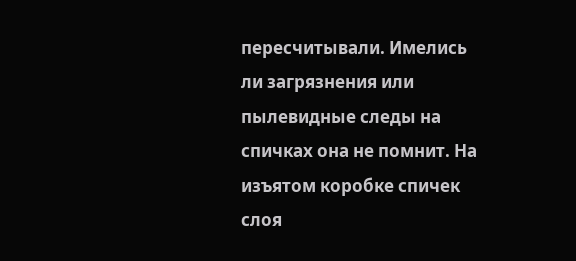пересчитывали. Имелись ли загрязнения или пылевидные следы на спичках она не помнит. На изъятом коробке спичек слоя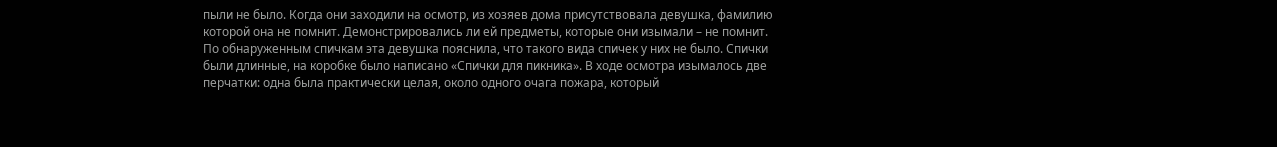пыли не было. Когда они заходили на осмотр, из хозяев дома присутствовала девушка, фамилию которой она не помнит. Демонстрировались ли ей предметы, которые они изымали – не помнит. По обнаруженным спичкам эта девушка пояснила, что такого вида спичек у них не было. Спички были длинные, на коробке было написано «Спички для пикника». В ходе осмотра изымалось две перчатки: одна была практически целая, около одного очага пожара, который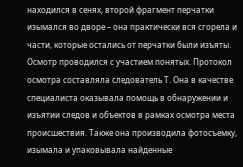находился в сенях, второй фрагмент перчатки изымался во дворе – она практически вся сгорела и части, которые остались от перчатки были изъяты. Осмотр проводился с участием понятых. Протокол осмотра составляла следователь Т. Она в качестве специалиста оказывала помощь в обнаружении и изъятии следов и объектов в рамках осмотра места происшествия. Также она производила фотосъемку, изымала и упаковывала найденные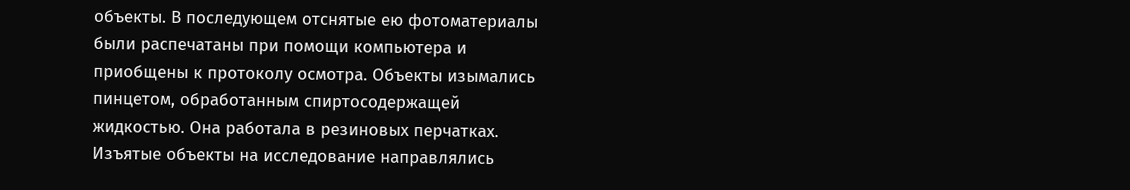объекты. В последующем отснятые ею фотоматериалы были распечатаны при помощи компьютера и приобщены к протоколу осмотра. Объекты изымались пинцетом, обработанным спиртосодержащей жидкостью. Она работала в резиновых перчатках. Изъятые объекты на исследование направлялись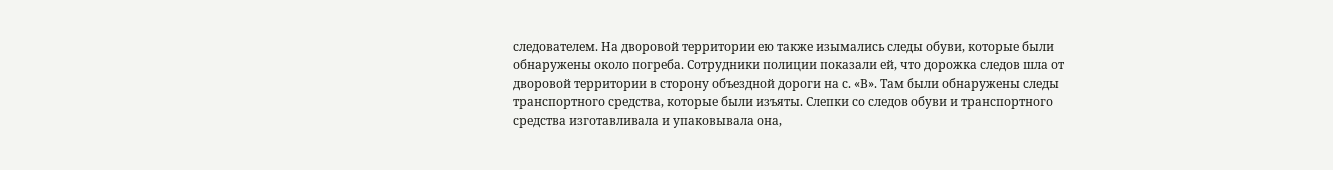следователем. На дворовой территории ею также изымались следы обуви, которые были обнаружены около погреба. Сотрудники полиции показали ей, что дорожка следов шла от дворовой территории в сторону объездной дороги на с. «В». Там были обнаружены следы транспортного средства, которые были изъяты. Слепки со следов обуви и транспортного средства изготавливала и упаковывала она,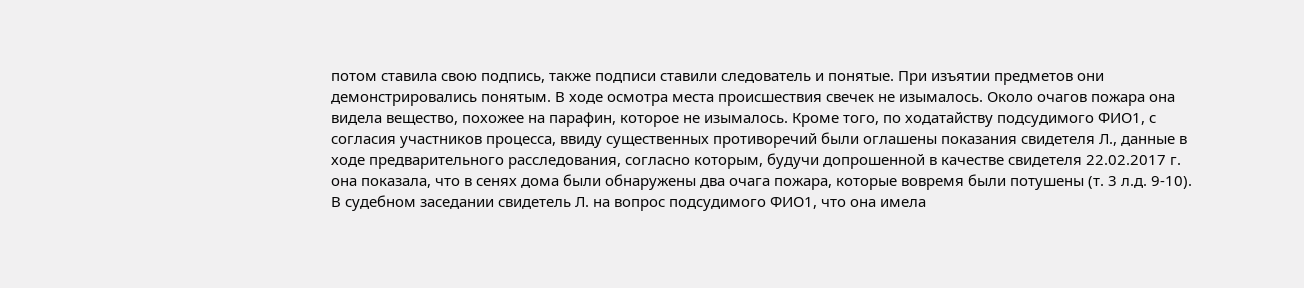потом ставила свою подпись, также подписи ставили следователь и понятые. При изъятии предметов они демонстрировались понятым. В ходе осмотра места происшествия свечек не изымалось. Около очагов пожара она видела вещество, похожее на парафин, которое не изымалось. Кроме того, по ходатайству подсудимого ФИО1, с согласия участников процесса, ввиду существенных противоречий были оглашены показания свидетеля Л., данные в ходе предварительного расследования, согласно которым, будучи допрошенной в качестве свидетеля 22.02.2017 г. она показала, что в сенях дома были обнаружены два очага пожара, которые вовремя были потушены (т. 3 л.д. 9-10). В судебном заседании свидетель Л. на вопрос подсудимого ФИО1, что она имела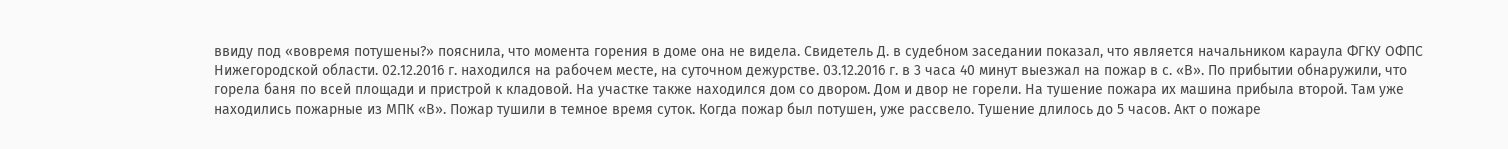ввиду под «вовремя потушены?» пояснила, что момента горения в доме она не видела. Свидетель Д. в судебном заседании показал, что является начальником караула ФГКУ ОФПС Нижегородской области. 02.12.2016 г. находился на рабочем месте, на суточном дежурстве. 03.12.2016 г. в 3 часа 40 минут выезжал на пожар в с. «В». По прибытии обнаружили, что горела баня по всей площади и пристрой к кладовой. На участке также находился дом со двором. Дом и двор не горели. На тушение пожара их машина прибыла второй. Там уже находились пожарные из МПК «В». Пожар тушили в темное время суток. Когда пожар был потушен, уже рассвело. Тушение длилось до 5 часов. Акт о пожаре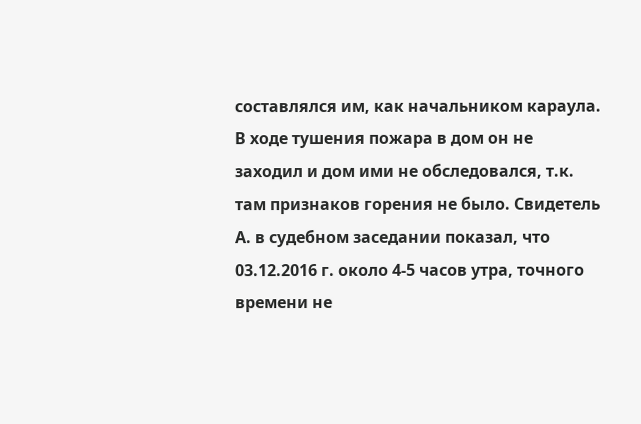составлялся им, как начальником караула. В ходе тушения пожара в дом он не заходил и дом ими не обследовался, т.к. там признаков горения не было. Свидетель А. в судебном заседании показал, что 03.12.2016 г. около 4-5 часов утра, точного времени не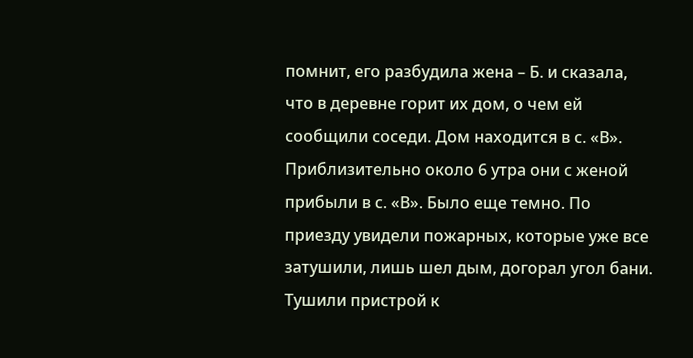помнит, его разбудила жена – Б. и сказала, что в деревне горит их дом, о чем ей сообщили соседи. Дом находится в с. «В». Приблизительно около 6 утра они с женой прибыли в с. «В». Было еще темно. По приезду увидели пожарных, которые уже все затушили, лишь шел дым, догорал угол бани. Тушили пристрой к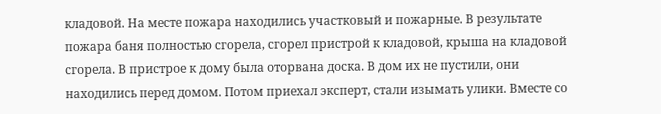кладовой. На месте пожара находились участковый и пожарные. В результате пожара баня полностью сгорела, сгорел пристрой к кладовой, крыша на кладовой сгорела. В пристрое к дому была оторвана доска. В дом их не пустили, они находились перед домом. Потом приехал эксперт, стали изымать улики. Вместе со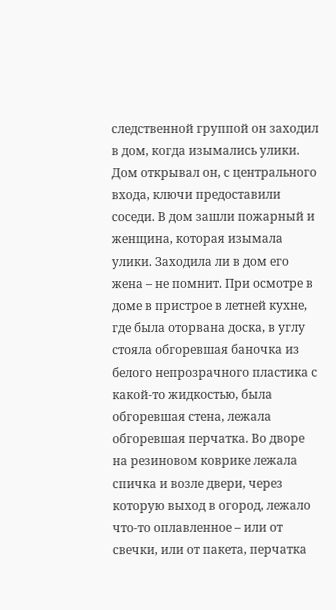следственной группой он заходил в дом, когда изымались улики. Дом открывал он, с центрального входа, ключи предоставили соседи. В дом зашли пожарный и женщина, которая изымала улики. Заходила ли в дом его жена – не помнит. При осмотре в доме в пристрое в летней кухне, где была оторвана доска, в углу стояла обгоревшая баночка из белого непрозрачного пластика с какой-то жидкостью, была обгоревшая стена, лежала обгоревшая перчатка. Во дворе на резиновом коврике лежала спичка и возле двери, через которую выход в огород, лежало что-то оплавленное – или от свечки, или от пакета, перчатка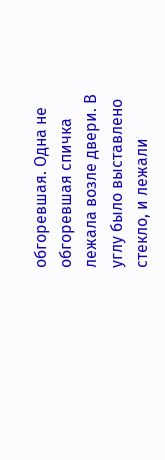обгоревшая. Одна не обгоревшая спичка лежала возле двери. В углу было выставлено стекло, и лежали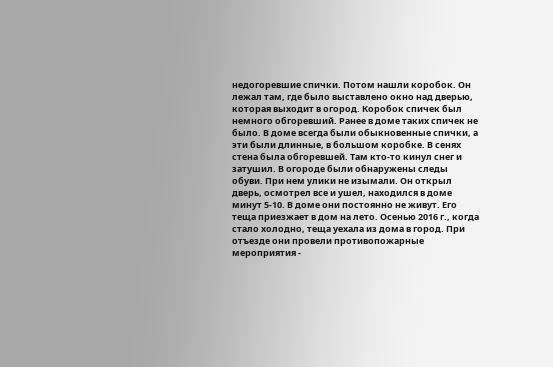недогоревшие спички. Потом нашли коробок. Он лежал там, где было выставлено окно над дверью, которая выходит в огород. Коробок спичек был немного обгоревший. Ранее в доме таких спичек не было. В доме всегда были обыкновенные спички, а эти были длинные, в большом коробке. В сенях стена была обгоревшей. Там кто-то кинул снег и затушил. В огороде были обнаружены следы обуви. При нем улики не изымали. Он открыл дверь, осмотрел все и ушел, находился в доме минут 5-10. В доме они постоянно не живут. Его теща приезжает в дом на лето. Осенью 2016 г., когда стало холодно, теща уехала из дома в город. При отъезде они провели противопожарные мероприятия -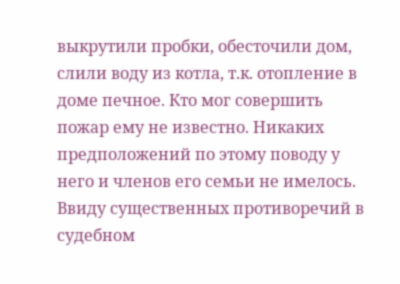выкрутили пробки, обесточили дом, слили воду из котла, т.к. отопление в доме печное. Кто мог совершить пожар ему не известно. Никаких предположений по этому поводу у него и членов его семьи не имелось. Ввиду существенных противоречий в судебном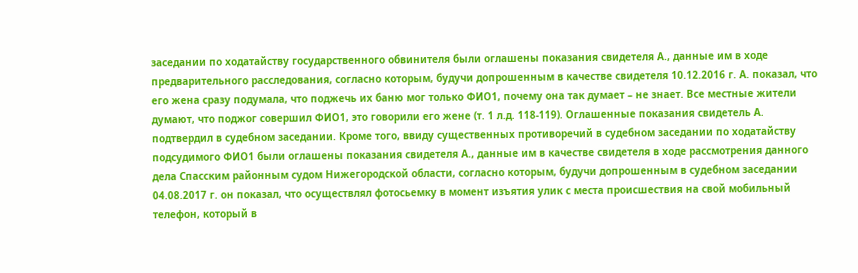заседании по ходатайству государственного обвинителя были оглашены показания свидетеля А., данные им в ходе предварительного расследования, согласно которым, будучи допрошенным в качестве свидетеля 10.12.2016 г. А. показал, что его жена сразу подумала, что поджечь их баню мог только ФИО1, почему она так думает – не знает. Все местные жители думают, что поджог совершил ФИО1, это говорили его жене (т. 1 л.д. 118-119). Оглашенные показания свидетель А. подтвердил в судебном заседании. Кроме того, ввиду существенных противоречий в судебном заседании по ходатайству подсудимого ФИО1 были оглашены показания свидетеля А., данные им в качестве свидетеля в ходе рассмотрения данного дела Спасским районным судом Нижегородской области, согласно которым, будучи допрошенным в судебном заседании 04.08.2017 г. он показал, что осуществлял фотосьемку в момент изъятия улик с места происшествия на свой мобильный телефон, который в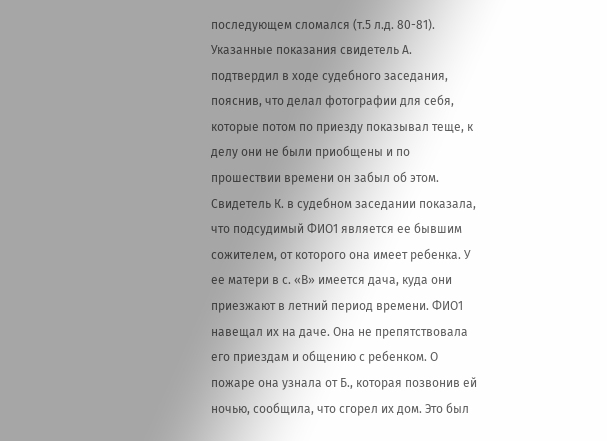последующем сломался (т.5 л.д. 80-81). Указанные показания свидетель А. подтвердил в ходе судебного заседания, пояснив, что делал фотографии для себя, которые потом по приезду показывал теще, к делу они не были приобщены и по прошествии времени он забыл об этом. Свидетель К. в судебном заседании показала, что подсудимый ФИО1 является ее бывшим сожителем, от которого она имеет ребенка. У ее матери в с. «В» имеется дача, куда они приезжают в летний период времени. ФИО1 навещал их на даче. Она не препятствовала его приездам и общению с ребенком. О пожаре она узнала от Б., которая позвонив ей ночью, сообщила, что сгорел их дом. Это был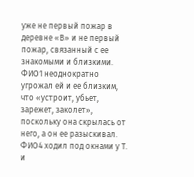уже не первый пожар в деревне «В» и не первый пожар, связанный с ее знакомыми и близкими. ФИО1 неоднократно угрожал ей и ее близким, что «устроит, убьет, зарежет, заколет», поскольку она скрылась от него, а он ее разыскивал. ФИО4 ходил под окнами у Т. и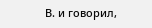В. и говорил,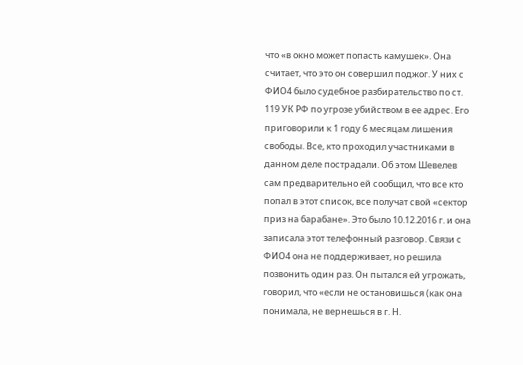что «в окно может попасть камушек». Она считает, что это он совершил поджог. У них с ФИО4 было судебное разбирательство по ст. 119 УК РФ по угрозе убийством в ее адрес. Его приговорили к 1 году 6 месяцам лишения свободы. Все, кто проходил участниками в данном деле пострадали. Об этом Шевелев сам предварительно ей сообщил, что все кто попал в этот список, все получат свой «сектор приз на барабане». Это было 10.12.2016 г. и она записала этот телефонный разговор. Связи с ФИО4 она не поддерживает, но решила позвонить один раз. Он пытался ей угрожать, говорил, что «если не остановишься (как она понимала, не вернешься в г. Н.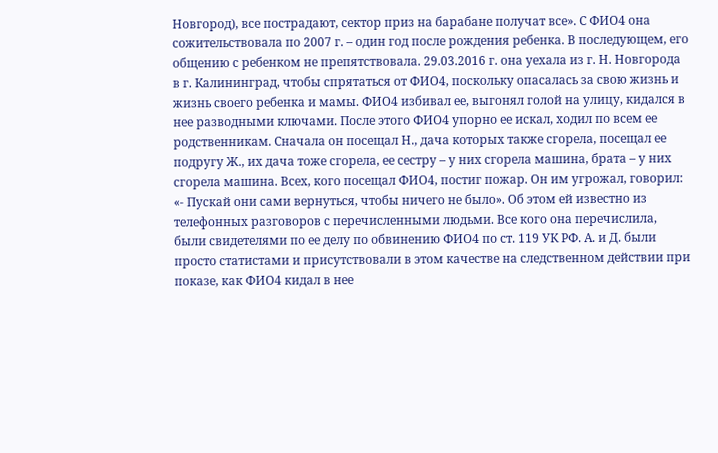Новгород), все пострадают, сектор приз на барабане получат все». С ФИО4 она сожительствовала по 2007 г. – один год после рождения ребенка. В последующем, его общению с ребенком не препятствовала. 29.03.2016 г. она уехала из г. Н. Новгорода в г. Калининград, чтобы спрятаться от ФИО4, поскольку опасалась за свою жизнь и жизнь своего ребенка и мамы. ФИО4 избивал ее, выгонял голой на улицу, кидался в нее разводными ключами. После этого ФИО4 упорно ее искал, ходил по всем ее родственникам. Сначала он посещал Н., дача которых также сгорела, посещал ее подругу Ж., их дача тоже сгорела, ее сестру – у них сгорела машина, брата – у них сгорела машина. Всех, кого посещал ФИО4, постиг пожар. Он им угрожал, говорил: «- Пускай они сами вернуться, чтобы ничего не было». Об этом ей известно из телефонных разговоров с перечисленными людьми. Все кого она перечислила, были свидетелями по ее делу по обвинению ФИО4 по ст. 119 УК РФ. А. и Д. были просто статистами и присутствовали в этом качестве на следственном действии при показе, как ФИО4 кидал в нее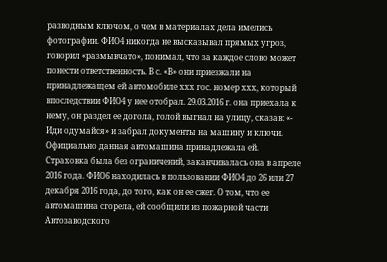разводным ключом, о чем в материалах дела имелись фотографии. ФИО4 никогда не высказывал прямых угроз, говорил «размывчато», понимал, что за каждое слово может понести ответственность. В с. «В» они приезжали на принадлежащем ей автомобиле ххх гос. номер ххх, который впоследствии ФИО4 у нее отобрал. 29.03.2016 г. она приехала к нему, он раздел ее догола, голой выгнал на улицу, сказав: «- Иди одумайся» и забрал документы на машину и ключи. Официально данная автомашина принадлежала ей. Страховка была без ограничений, заканчивалась она в апреле 2016 года. ФИО6 находилась в пользовании ФИО4 до 26 или 27 декабря 2016 года, до того, как он ее сжег. О том, что ее автомашина сгорела, ей сообщили из пожарной части Автозаводского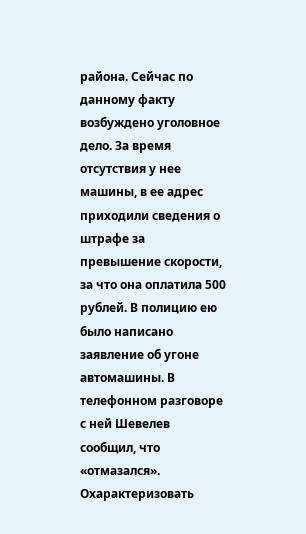района. Сейчас по данному факту возбуждено уголовное дело. За время отсутствия у нее машины, в ее адрес приходили сведения о штрафе за превышение скорости, за что она оплатила 500 рублей. В полицию ею было написано заявление об угоне автомашины. В телефонном разговоре с ней Шевелев сообщил, что «отмазался». Охарактеризовать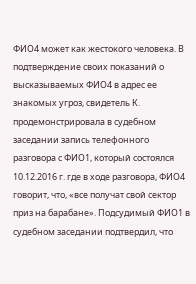ФИО4 может как жестокого человека. В подтверждение своих показаний о высказываемых ФИО4 в адрес ее знакомых угроз, свидетель К. продемонстрировала в судебном заседании запись телефонного разговора с ФИО1, который состоялся 10.12.2016 г. где в ходе разговора, ФИО4 говорит, что, «все получат свой сектор приз на барабане». Подсудимый ФИО1 в судебном заседании подтвердил, что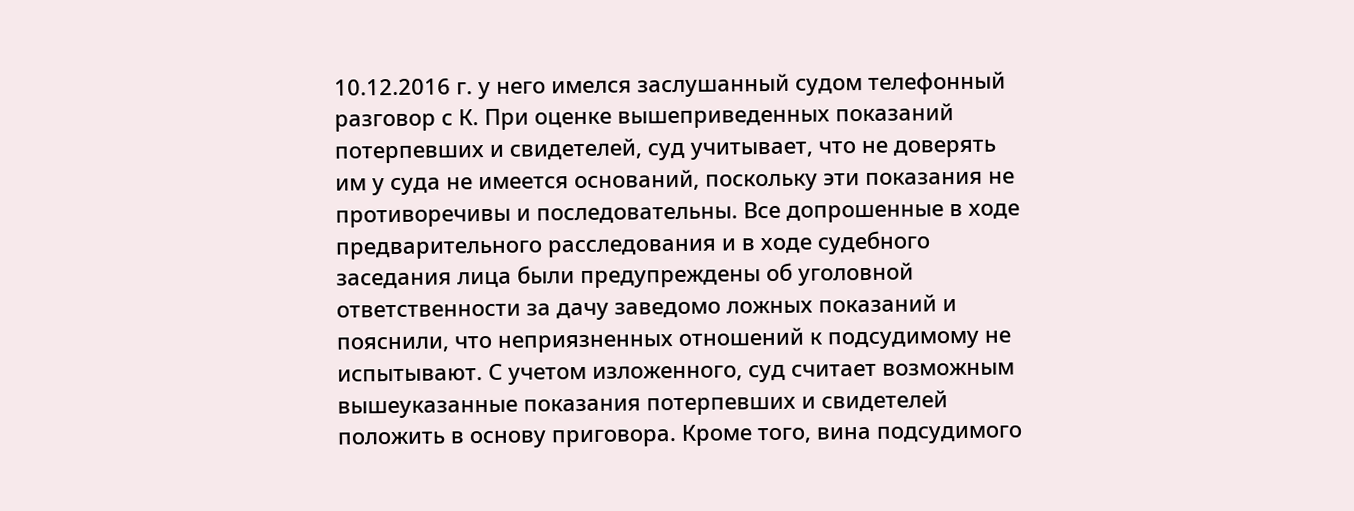10.12.2016 г. у него имелся заслушанный судом телефонный разговор с К. При оценке вышеприведенных показаний потерпевших и свидетелей, суд учитывает, что не доверять им у суда не имеется оснований, поскольку эти показания не противоречивы и последовательны. Все допрошенные в ходе предварительного расследования и в ходе судебного заседания лица были предупреждены об уголовной ответственности за дачу заведомо ложных показаний и пояснили, что неприязненных отношений к подсудимому не испытывают. С учетом изложенного, суд считает возможным вышеуказанные показания потерпевших и свидетелей положить в основу приговора. Кроме того, вина подсудимого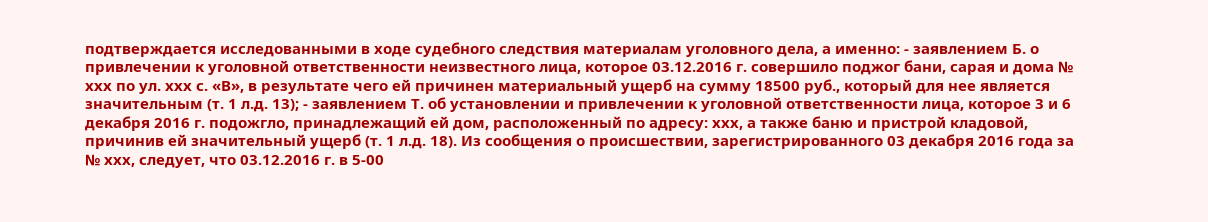подтверждается исследованными в ходе судебного следствия материалам уголовного дела, а именно: - заявлением Б. о привлечении к уголовной ответственности неизвестного лица, которое 03.12.2016 г. совершило поджог бани, сарая и дома № ххх по ул. ххх с. «В», в результате чего ей причинен материальный ущерб на сумму 18500 руб., который для нее является значительным (т. 1 л.д. 13); - заявлением Т. об установлении и привлечении к уголовной ответственности лица, которое 3 и 6 декабря 2016 г. подожгло, принадлежащий ей дом, расположенный по адресу: ххх, а также баню и пристрой кладовой, причинив ей значительный ущерб (т. 1 л.д. 18). Из сообщения о происшествии, зарегистрированного 03 декабря 2016 года за № ххх, следует, что 03.12.2016 г. в 5-00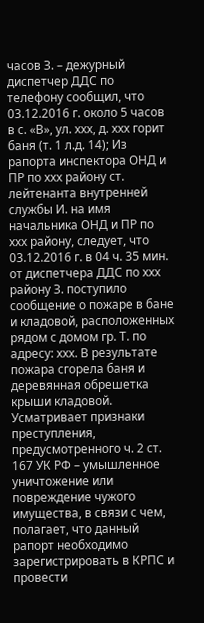часов З. – дежурный диспетчер ДДС по телефону сообщил, что 03.12.2016 г. около 5 часов в с. «В», ул. ххх, д. ххх горит баня (т. 1 л.д. 14); Из рапорта инспектора ОНД и ПР по ххх району ст. лейтенанта внутренней службы И. на имя начальника ОНД и ПР по ххх району, следует, что 03.12.2016 г. в 04 ч. 35 мин. от диспетчера ДДС по ххх району З. поступило сообщение о пожаре в бане и кладовой, расположенных рядом с домом гр. Т. по адресу: ххх. В результате пожара сгорела баня и деревянная обрешетка крыши кладовой. Усматривает признаки преступления, предусмотренного ч. 2 ст. 167 УК РФ – умышленное уничтожение или повреждение чужого имущества, в связи с чем, полагает, что данный рапорт необходимо зарегистрировать в КРПС и провести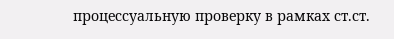процессуальную проверку в рамках ст.ст.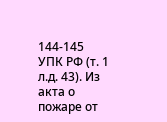144-145 УПК РФ (т. 1 л.д. 43). Из акта о пожаре от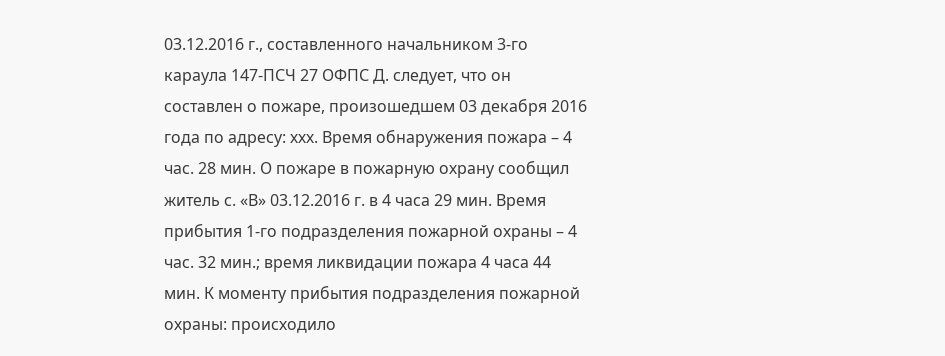03.12.2016 г., составленного начальником 3-го караула 147-ПСЧ 27 ОФПС Д. следует, что он составлен о пожаре, произошедшем 03 декабря 2016 года по адресу: ххх. Время обнаружения пожара – 4 час. 28 мин. О пожаре в пожарную охрану сообщил житель с. «В» 03.12.2016 г. в 4 часа 29 мин. Время прибытия 1-го подразделения пожарной охраны – 4 час. 32 мин.; время ликвидации пожара 4 часа 44 мин. К моменту прибытия подразделения пожарной охраны: происходило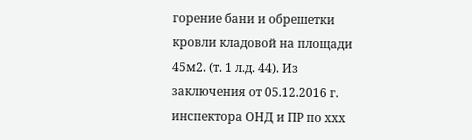горение бани и обрешетки кровли кладовой на площади 45м2. (т. 1 л.д. 44). Из заключения от 05.12.2016 г. инспектора ОНД и ПР по ххх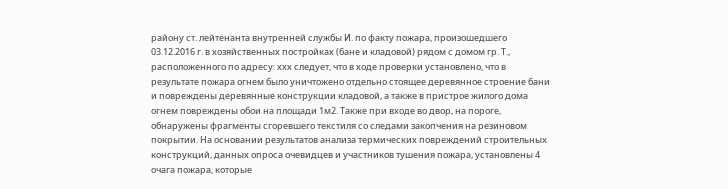району ст. лейтенанта внутренней службы И. по факту пожара, произошедшего 03.12.2016 г. в хозяйственных постройках (бане и кладовой) рядом с домом гр. Т., расположенного по адресу: ххх следует, что в ходе проверки установлено, что в результате пожара огнем было уничтожено отдельно стоящее деревянное строение бани и повреждены деревянные конструкции кладовой, а также в пристрое жилого дома огнем повреждены обои на площади 1м2. Также при входе во двор, на пороге, обнаружены фрагменты сгоревшего текстиля со следами закопчения на резиновом покрытии. На основании результатов анализа термических повреждений строительных конструкций, данных опроса очевидцев и участников тушения пожара, установлены 4 очага пожара, которые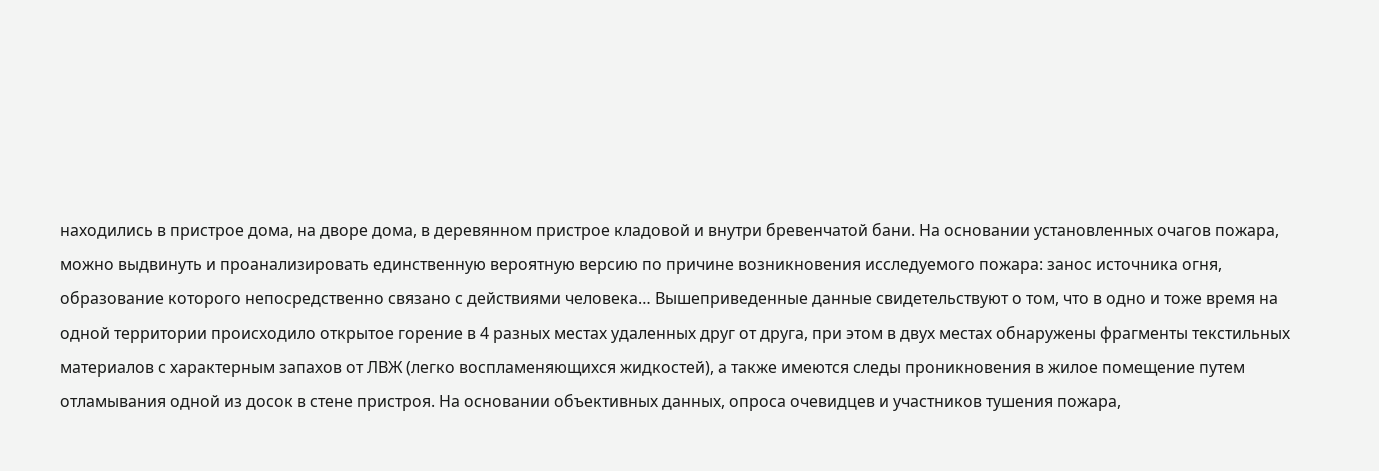находились в пристрое дома, на дворе дома, в деревянном пристрое кладовой и внутри бревенчатой бани. На основании установленных очагов пожара, можно выдвинуть и проанализировать единственную вероятную версию по причине возникновения исследуемого пожара: занос источника огня, образование которого непосредственно связано с действиями человека… Вышеприведенные данные свидетельствуют о том, что в одно и тоже время на одной территории происходило открытое горение в 4 разных местах удаленных друг от друга, при этом в двух местах обнаружены фрагменты текстильных материалов с характерным запахов от ЛВЖ (легко воспламеняющихся жидкостей), а также имеются следы проникновения в жилое помещение путем отламывания одной из досок в стене пристроя. На основании объективных данных, опроса очевидцев и участников тушения пожара,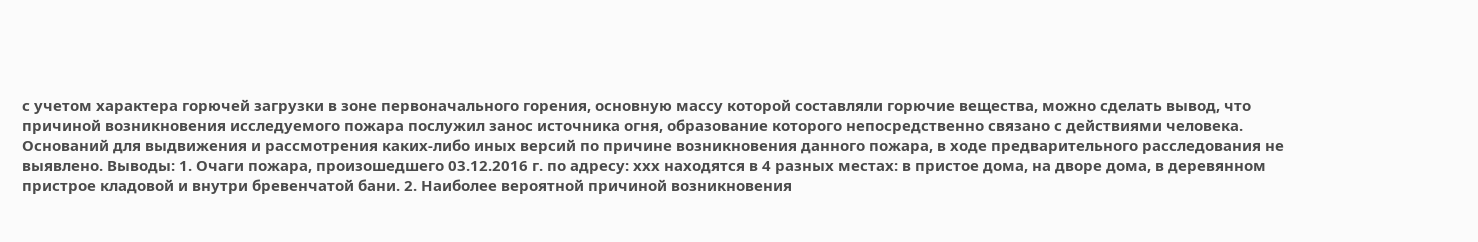с учетом характера горючей загрузки в зоне первоначального горения, основную массу которой составляли горючие вещества, можно сделать вывод, что причиной возникновения исследуемого пожара послужил занос источника огня, образование которого непосредственно связано с действиями человека. Оснований для выдвижения и рассмотрения каких-либо иных версий по причине возникновения данного пожара, в ходе предварительного расследования не выявлено. Выводы: 1. Очаги пожара, произошедшего 03.12.2016 г. по адресу: ххх находятся в 4 разных местах: в пристое дома, на дворе дома, в деревянном пристрое кладовой и внутри бревенчатой бани. 2. Наиболее вероятной причиной возникновения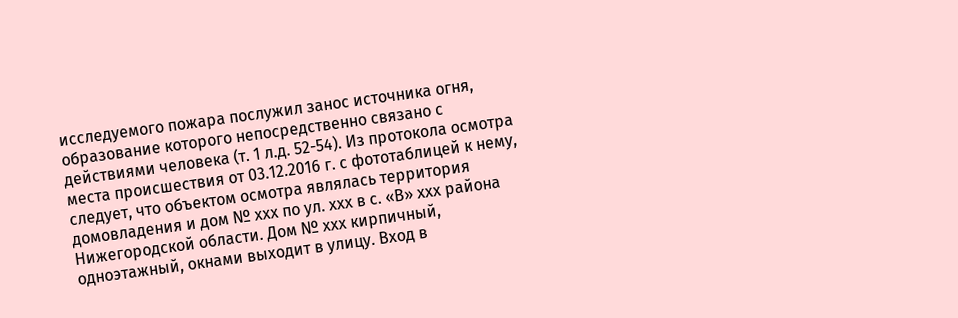исследуемого пожара послужил занос источника огня, образование которого непосредственно связано с действиями человека (т. 1 л.д. 52-54). Из протокола осмотра места происшествия от 03.12.2016 г. с фототаблицей к нему, следует, что объектом осмотра являлась территория домовладения и дом № ххх по ул. ххх в с. «В» ххх района Нижегородской области. Дом № ххх кирпичный, одноэтажный, окнами выходит в улицу. Вход в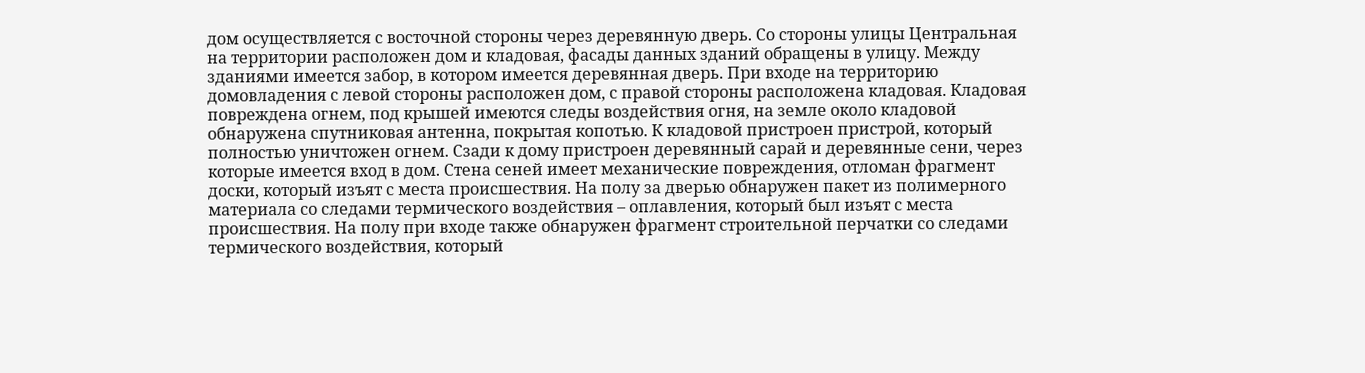дом осуществляется с восточной стороны через деревянную дверь. Со стороны улицы Центральная на территории расположен дом и кладовая, фасады данных зданий обращены в улицу. Между зданиями имеется забор, в котором имеется деревянная дверь. При входе на территорию домовладения с левой стороны расположен дом, с правой стороны расположена кладовая. Кладовая повреждена огнем, под крышей имеются следы воздействия огня, на земле около кладовой обнаружена спутниковая антенна, покрытая копотью. К кладовой пристроен пристрой, который полностью уничтожен огнем. Сзади к дому пристроен деревянный сарай и деревянные сени, через которые имеется вход в дом. Стена сеней имеет механические повреждения, отломан фрагмент доски, который изъят с места происшествия. На полу за дверью обнаружен пакет из полимерного материала со следами термического воздействия – оплавления, который был изъят с места происшествия. На полу при входе также обнаружен фрагмент строительной перчатки со следами термического воздействия, который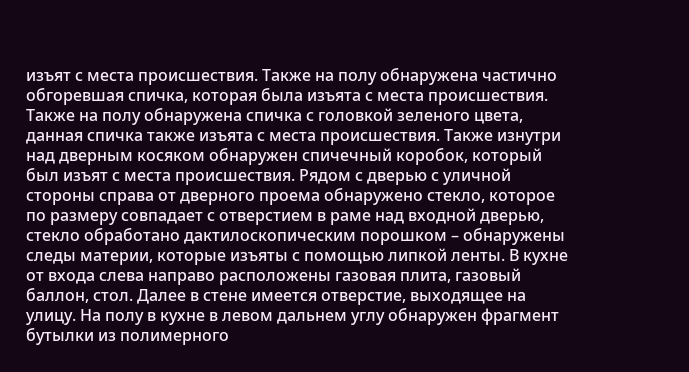изъят с места происшествия. Также на полу обнаружена частично обгоревшая спичка, которая была изъята с места происшествия. Также на полу обнаружена спичка с головкой зеленого цвета, данная спичка также изъята с места происшествия. Также изнутри над дверным косяком обнаружен спичечный коробок, который был изъят с места происшествия. Рядом с дверью с уличной стороны справа от дверного проема обнаружено стекло, которое по размеру совпадает с отверстием в раме над входной дверью, стекло обработано дактилоскопическим порошком – обнаружены следы материи, которые изъяты с помощью липкой ленты. В кухне от входа слева направо расположены газовая плита, газовый баллон, стол. Далее в стене имеется отверстие, выходящее на улицу. На полу в кухне в левом дальнем углу обнаружен фрагмент бутылки из полимерного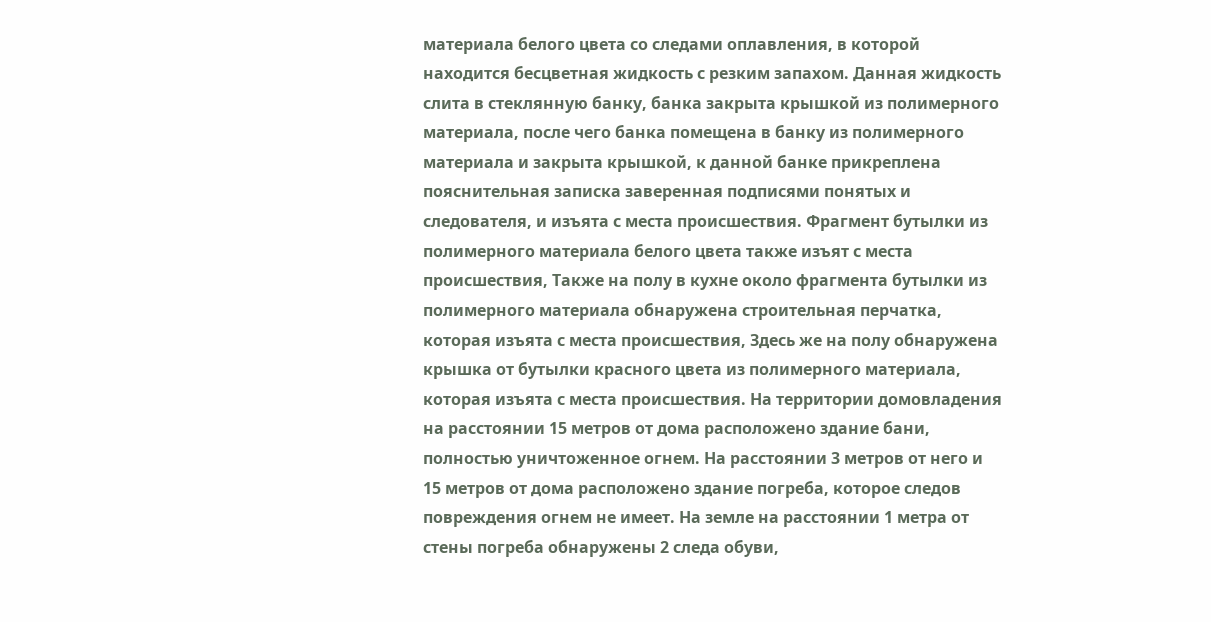материала белого цвета со следами оплавления, в которой находится бесцветная жидкость с резким запахом. Данная жидкость слита в стеклянную банку, банка закрыта крышкой из полимерного материала, после чего банка помещена в банку из полимерного материала и закрыта крышкой, к данной банке прикреплена пояснительная записка заверенная подписями понятых и следователя, и изъята с места происшествия. Фрагмент бутылки из полимерного материала белого цвета также изъят с места происшествия, Также на полу в кухне около фрагмента бутылки из полимерного материала обнаружена строительная перчатка, которая изъята с места происшествия, Здесь же на полу обнаружена крышка от бутылки красного цвета из полимерного материала, которая изъята с места происшествия. На территории домовладения на расстоянии 15 метров от дома расположено здание бани, полностью уничтоженное огнем. На расстоянии 3 метров от него и 15 метров от дома расположено здание погреба, которое следов повреждения огнем не имеет. На земле на расстоянии 1 метра от стены погреба обнаружены 2 следа обуви,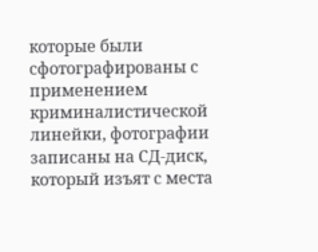которые были сфотографированы с применением криминалистической линейки, фотографии записаны на СД-диск, который изъят с места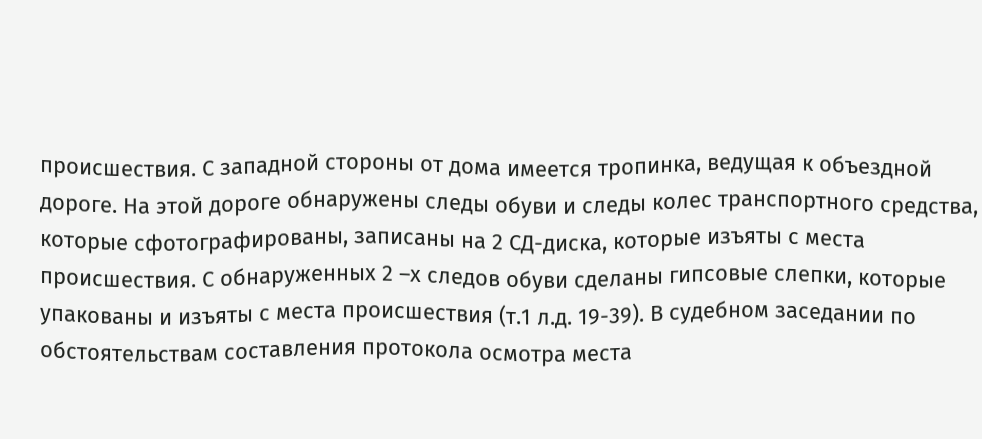происшествия. С западной стороны от дома имеется тропинка, ведущая к объездной дороге. На этой дороге обнаружены следы обуви и следы колес транспортного средства, которые сфотографированы, записаны на 2 СД-диска, которые изъяты с места происшествия. С обнаруженных 2 –х следов обуви сделаны гипсовые слепки, которые упакованы и изъяты с места происшествия (т.1 л.д. 19-39). В судебном заседании по обстоятельствам составления протокола осмотра места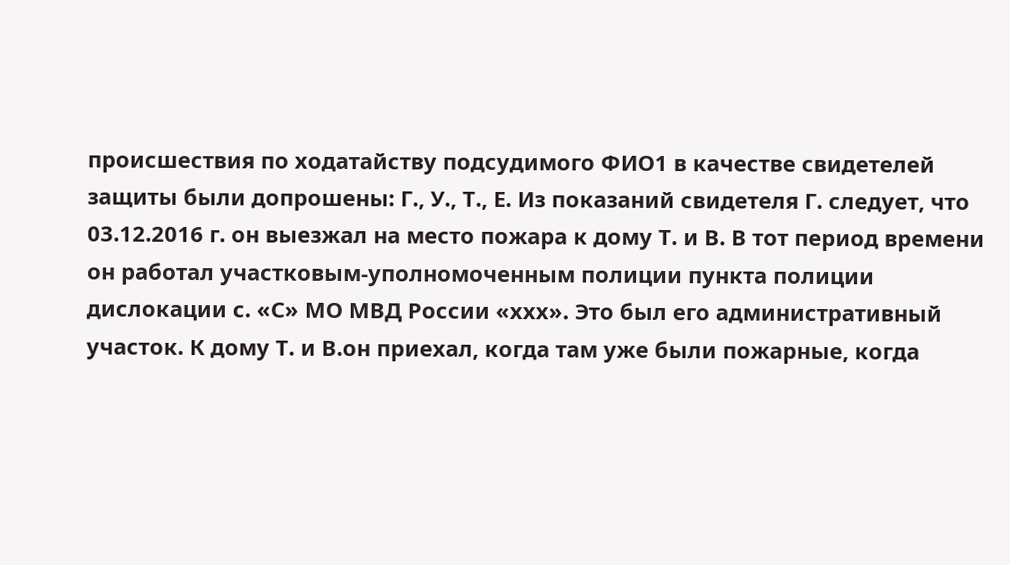происшествия по ходатайству подсудимого ФИО1 в качестве свидетелей защиты были допрошены: Г., У., Т., Е. Из показаний свидетеля Г. следует, что 03.12.2016 г. он выезжал на место пожара к дому Т. и В. В тот период времени он работал участковым-уполномоченным полиции пункта полиции дислокации с. «С» МО МВД России «ххх». Это был его административный участок. К дому Т. и В.он приехал, когда там уже были пожарные, когда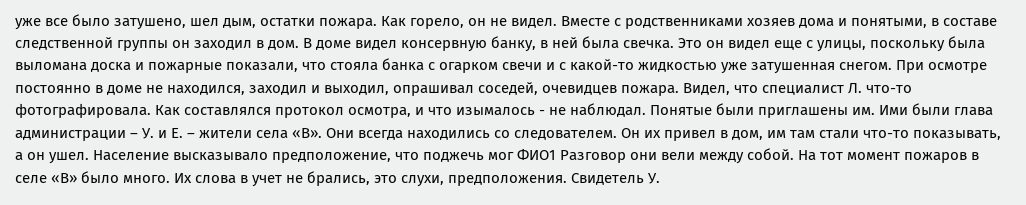уже все было затушено, шел дым, остатки пожара. Как горело, он не видел. Вместе с родственниками хозяев дома и понятыми, в составе следственной группы он заходил в дом. В доме видел консервную банку, в ней была свечка. Это он видел еще с улицы, поскольку была выломана доска и пожарные показали, что стояла банка с огарком свечи и с какой-то жидкостью уже затушенная снегом. При осмотре постоянно в доме не находился, заходил и выходил, опрашивал соседей, очевидцев пожара. Видел, что специалист Л. что-то фотографировала. Как составлялся протокол осмотра, и что изымалось - не наблюдал. Понятые были приглашены им. Ими были глава администрации – У. и Е. – жители села «В». Они всегда находились со следователем. Он их привел в дом, им там стали что-то показывать, а он ушел. Население высказывало предположение, что поджечь мог ФИО1 Разговор они вели между собой. На тот момент пожаров в селе «В» было много. Их слова в учет не брались, это слухи, предположения. Свидетель У.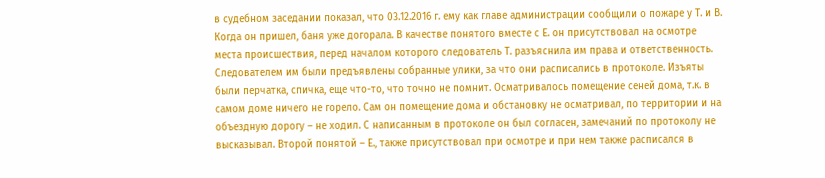в судебном заседании показал, что 03.12.2016 г. ему как главе администрации сообщили о пожаре у Т. и В. Когда он пришел, баня уже догорала. В качестве понятого вместе с Е. он присутствовал на осмотре места происшествия, перед началом которого следователь Т. разъяснила им права и ответственность. Следователем им были предъявлены собранные улики, за что они расписались в протоколе. Изъяты были перчатка, спичка, еще что-то, что точно не помнит. Осматривалось помещение сеней дома, т.к. в самом доме ничего не горело. Сам он помещение дома и обстановку не осматривал, по территории и на объездную дорогу – не ходил. С написанным в протоколе он был согласен, замечаний по протоколу не высказывал. Второй понятой – Е., также присутствовал при осмотре и при нем также расписался в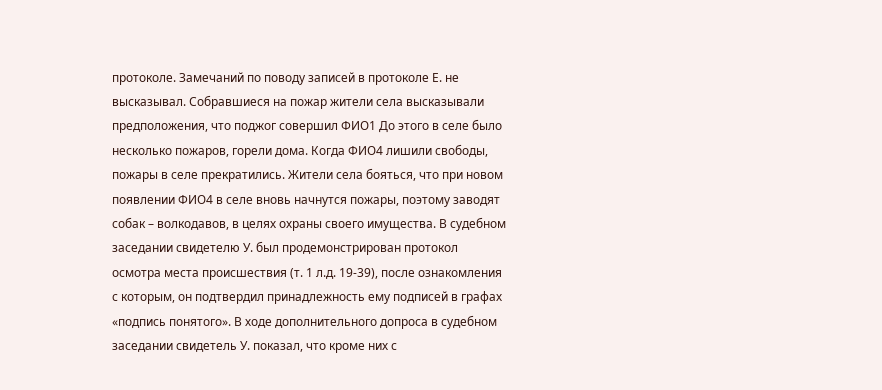протоколе. Замечаний по поводу записей в протоколе Е. не высказывал. Собравшиеся на пожар жители села высказывали предположения, что поджог совершил ФИО1 До этого в селе было несколько пожаров, горели дома. Когда ФИО4 лишили свободы, пожары в селе прекратились. Жители села бояться, что при новом появлении ФИО4 в селе вновь начнутся пожары, поэтому заводят собак – волкодавов, в целях охраны своего имущества. В судебном заседании свидетелю У. был продемонстрирован протокол осмотра места происшествия (т. 1 л.д. 19-39), после ознакомления с которым, он подтвердил принадлежность ему подписей в графах «подпись понятого». В ходе дополнительного допроса в судебном заседании свидетель У. показал, что кроме них с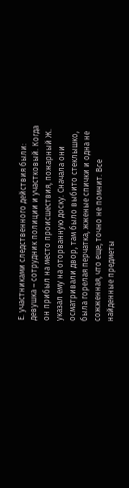Е. участниками следственного действия были: девушка – сотрудник полиции и участковый. Когда он прибыл на место происшествия, пожарный Ж. указал ему на оторванную доску. Сначала они осматривали двор, там было выбито стеклышко, была горелая перчатка, жженые спички и одна не сожженная, что еще, точно не помнит. Все найденные предметы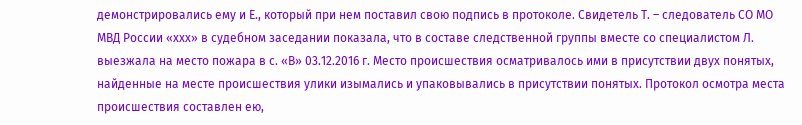демонстрировались ему и Е., который при нем поставил свою подпись в протоколе. Свидетель Т. – следователь СО МО МВД России «ххх» в судебном заседании показала, что в составе следственной группы вместе со специалистом Л. выезжала на место пожара в с. «В» 03.12.2016 г. Место происшествия осматривалось ими в присутствии двух понятых, найденные на месте происшествия улики изымались и упаковывались в присутствии понятых. Протокол осмотра места происшествия составлен ею,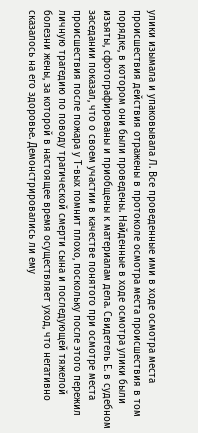улики изымала и упаковывала Л. Все проведенные ими в ходе осмотра места происшествия действия отражены в протоколе осмотра места происшествия в том порядке, в котором они были проведены. Найденные в ходе осмотра улики были изъяты, сфотографированы и приобщены к материалам дела. Свидетель Е. в судебном заседании показал, что о своем участии в качестве понятого при осмотре места происшествия после пожара у Т-вых помнит плохо, поскольку после этого пережил личную трагедию по поводу трагической смерти сына и последующей тяжелой болезни жены, за которой в настоящее время осуществляет уход, что негативно сказалось на его здоровье. Демонстрировались ли ему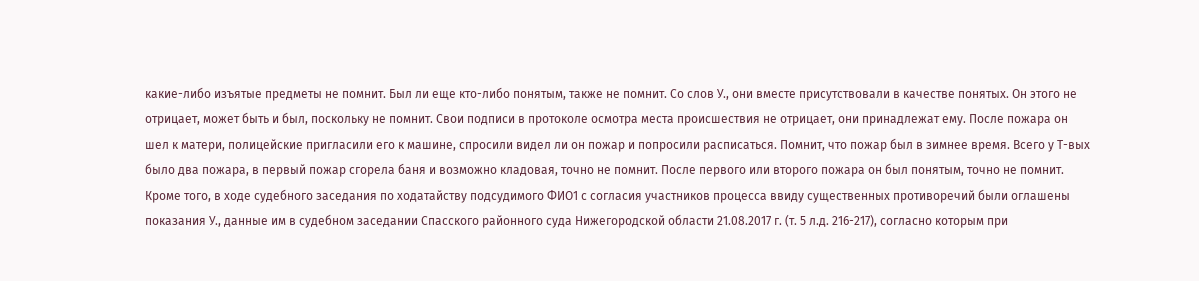какие-либо изъятые предметы не помнит. Был ли еще кто-либо понятым, также не помнит. Со слов У., они вместе присутствовали в качестве понятых. Он этого не отрицает, может быть и был, поскольку не помнит. Свои подписи в протоколе осмотра места происшествия не отрицает, они принадлежат ему. После пожара он шел к матери, полицейские пригласили его к машине, спросили видел ли он пожар и попросили расписаться. Помнит, что пожар был в зимнее время. Всего у Т-вых было два пожара, в первый пожар сгорела баня и возможно кладовая, точно не помнит. После первого или второго пожара он был понятым, точно не помнит. Кроме того, в ходе судебного заседания по ходатайству подсудимого ФИО1 с согласия участников процесса ввиду существенных противоречий были оглашены показания У., данные им в судебном заседании Спасского районного суда Нижегородской области 21.08.2017 г. (т. 5 л.д. 216-217), согласно которым при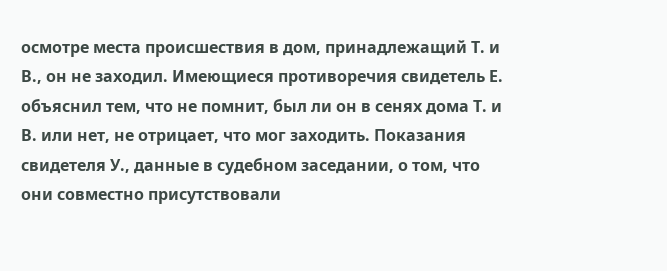осмотре места происшествия в дом, принадлежащий Т. и В., он не заходил. Имеющиеся противоречия свидетель Е. объяснил тем, что не помнит, был ли он в сенях дома Т. и В. или нет, не отрицает, что мог заходить. Показания свидетеля У., данные в судебном заседании, о том, что они совместно присутствовали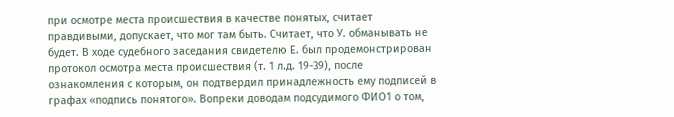при осмотре места происшествия в качестве понятых, считает правдивыми, допускает, что мог там быть. Считает, что У. обманывать не будет. В ходе судебного заседания свидетелю Е. был продемонстрирован протокол осмотра места происшествия (т. 1 л.д. 19-39), после ознакомления с которым, он подтвердил принадлежность ему подписей в графах «подпись понятого». Вопреки доводам подсудимого ФИО1 о том,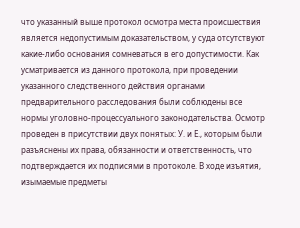что указанный выше протокол осмотра места происшествия является недопустимым доказательством, у суда отсутствуют какие-либо основания сомневаться в его допустимости. Как усматривается из данного протокола, при проведении указанного следственного действия органами предварительного расследования были соблюдены все нормы уголовно-процессуального законодательства. Осмотр проведен в присутствии двух понятых: У. и Е., которым были разъяснены их права, обязанности и ответственность, что подтверждается их подписями в протоколе. В ходе изъятия, изымаемые предметы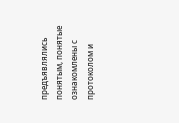предъявлялись понятым, понятые ознакомлены с протоколом и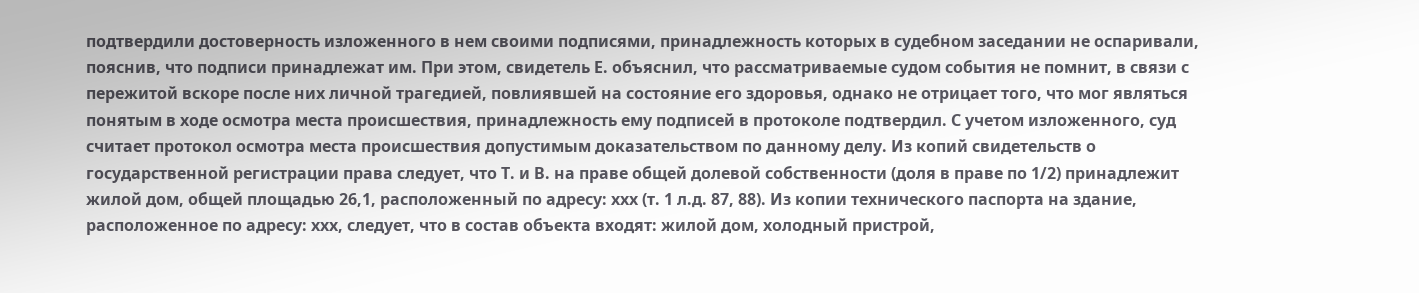подтвердили достоверность изложенного в нем своими подписями, принадлежность которых в судебном заседании не оспаривали, пояснив, что подписи принадлежат им. При этом, свидетель Е. объяснил, что рассматриваемые судом события не помнит, в связи с пережитой вскоре после них личной трагедией, повлиявшей на состояние его здоровья, однако не отрицает того, что мог являться понятым в ходе осмотра места происшествия, принадлежность ему подписей в протоколе подтвердил. С учетом изложенного, суд считает протокол осмотра места происшествия допустимым доказательством по данному делу. Из копий свидетельств о государственной регистрации права следует, что Т. и В. на праве общей долевой собственности (доля в праве по 1/2) принадлежит жилой дом, общей площадью 26,1, расположенный по адресу: ххх (т. 1 л.д. 87, 88). Из копии технического паспорта на здание, расположенное по адресу: ххх, следует, что в состав объекта входят: жилой дом, холодный пристрой,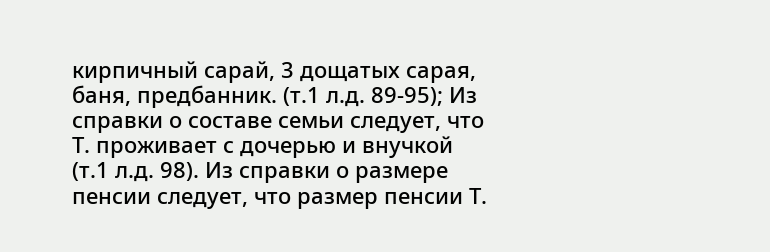кирпичный сарай, 3 дощатых сарая, баня, предбанник. (т.1 л.д. 89-95); Из справки о составе семьи следует, что Т. проживает с дочерью и внучкой (т.1 л.д. 98). Из справки о размере пенсии следует, что размер пенсии Т.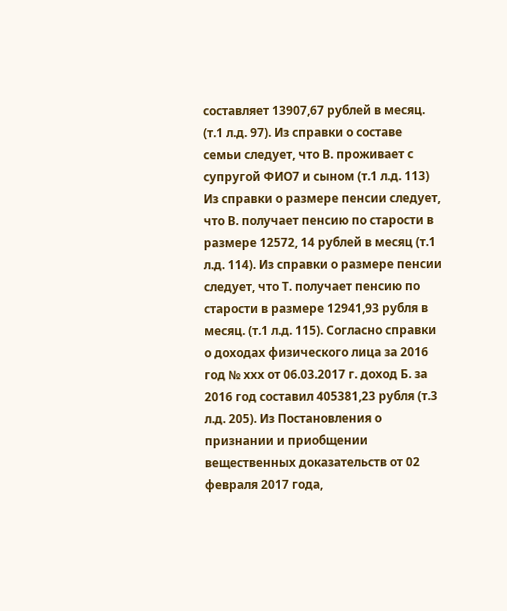составляет 13907,67 рублей в месяц. (т.1 л.д. 97). Из справки о составе семьи следует, что В. проживает с супругой ФИО7 и сыном (т.1 л.д. 113) Из справки о размере пенсии следует, что В. получает пенсию по старости в размере 12572, 14 рублей в месяц (т.1 л.д. 114). Из справки о размере пенсии следует, что Т. получает пенсию по старости в размере 12941,93 рубля в месяц. (т.1 л.д. 115). Согласно справки о доходах физического лица за 2016 год № ххх от 06.03.2017 г. доход Б. за 2016 год составил 405381,23 рубля (т.3 л.д. 205). Из Постановления о признании и приобщении вещественных доказательств от 02 февраля 2017 года,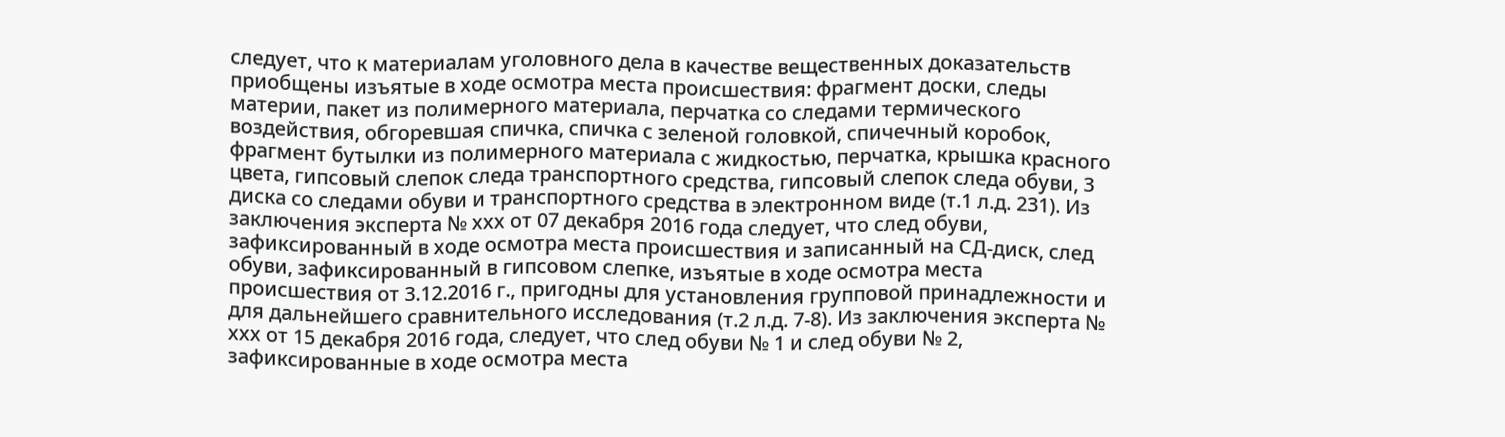следует, что к материалам уголовного дела в качестве вещественных доказательств приобщены изъятые в ходе осмотра места происшествия: фрагмент доски, следы материи, пакет из полимерного материала, перчатка со следами термического воздействия, обгоревшая спичка, спичка с зеленой головкой, спичечный коробок, фрагмент бутылки из полимерного материала с жидкостью, перчатка, крышка красного цвета, гипсовый слепок следа транспортного средства, гипсовый слепок следа обуви, 3 диска со следами обуви и транспортного средства в электронном виде (т.1 л.д. 231). Из заключения эксперта № ххх от 07 декабря 2016 года следует, что след обуви, зафиксированный в ходе осмотра места происшествия и записанный на СД-диск, след обуви, зафиксированный в гипсовом слепке, изъятые в ходе осмотра места происшествия от 3.12.2016 г., пригодны для установления групповой принадлежности и для дальнейшего сравнительного исследования (т.2 л.д. 7-8). Из заключения эксперта № ххх от 15 декабря 2016 года, следует, что след обуви № 1 и след обуви № 2, зафиксированные в ходе осмотра места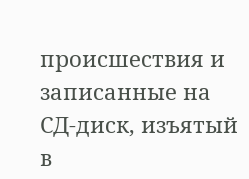происшествия и записанные на СД-диск, изъятый в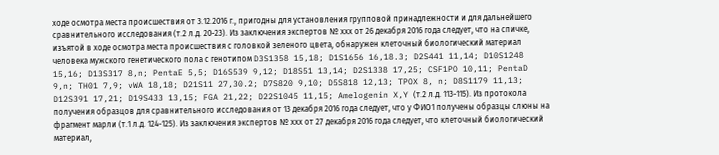ходе осмотра места происшествия от 3.12.2016 г., пригодны для установления групповой принадлежности и для дальнейшего сравнительного исследования (т.2 л.д. 20-23). Из заключения экспертов № ххх от 26 декабря 2016 года следует, что на спичке, изъятой в ходе осмотра места происшествия с головкой зеленого цвета, обнаружен клеточный биологический материал человека мужского генетического пола с генотипом D3S1358 15,18; D1S1656 16,18.3; D2S441 11,14; D10S1248 15,16; D13S317 8,n; PentaE 5,5; D16S539 9,12; D18S51 13,14; D2S1338 17,25; CSF1PO 10,11; PentaD 9,n; TH01 7,9; vWA 18,18; D21S11 27,30.2; D7S820 9,10; D5S818 12,13; TPOX 8, n; D8S1179 11,13; D12S391 17,21; D19S433 13,15; FGA 21,22; D22S1045 11,15; Amelogenin X,Y (т.2 л.д. 113-115). Из протокола получения образцов для сравнительного исследования от 13 декабря 2016 года следует, что у ФИО1 получены образцы слюны на фрагмент марли (т.1 л.д. 124-125). Из заключения экспертов № ххх от 27 декабря 2016 года следует, что клеточный биологический материал,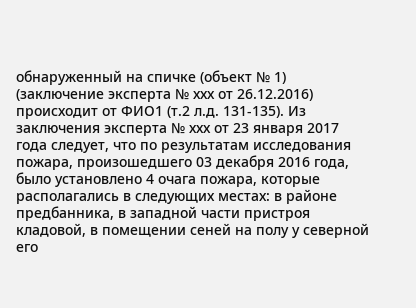обнаруженный на спичке (объект № 1) (заключение эксперта № ххх от 26.12.2016) происходит от ФИО1 (т.2 л.д. 131-135). Из заключения эксперта № ххх от 23 января 2017 года следует, что по результатам исследования пожара, произошедшего 03 декабря 2016 года, было установлено 4 очага пожара, которые располагались в следующих местах: в районе предбанника, в западной части пристроя кладовой, в помещении сеней на полу у северной его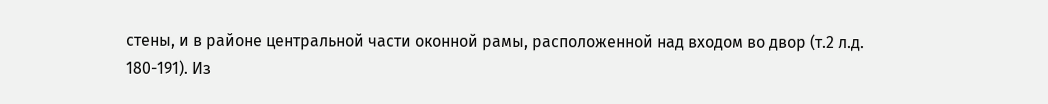стены, и в районе центральной части оконной рамы, расположенной над входом во двор (т.2 л.д. 180-191). Из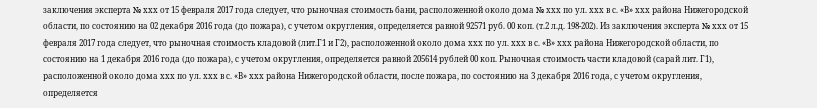заключения эксперта № ххх от 15 февраля 2017 года следует, что рыночная стоимость бани, расположенной около дома № ххх по ул. ххх в с. «В» ххх района Нижегородской области, по состоянию на 02 декабря 2016 года (до пожара), с учетом округления, определяется равной 92571 руб. 00 коп. (т.2 л.д. 198-202). Из заключения эксперта № ххх от 15 февраля 2017 года следует, что рыночная стоимость кладовой (лит.Г1 и Г2), расположенной около дома ххх по ул. ххх в с. «В» ххх района Нижегородской области, по состоянию на 1 декабря 2016 года (до пожара), с учетом округления, определяется равной 205614 рублей 00 коп. Рыночная стоимость части кладовой (сарай лит. Г1), расположенной около дома ххх по ул. ххх в с. «В» ххх района Нижегородской области, после пожара, по состоянию на 3 декабря 2016 года, с учетом округления, определяется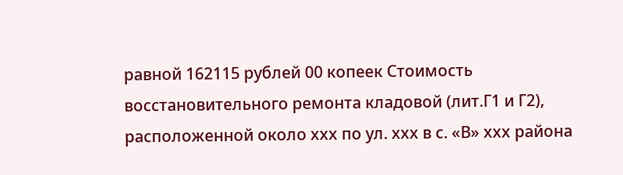равной 162115 рублей 00 копеек Стоимость восстановительного ремонта кладовой (лит.Г1 и Г2), расположенной около ххх по ул. ххх в с. «В» ххх района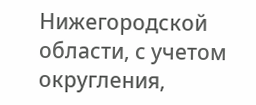Нижегородской области, с учетом округления,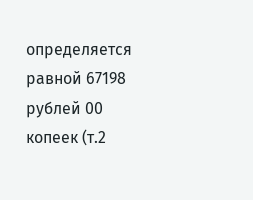определяется равной 67198 рублей 00 копеек (т.2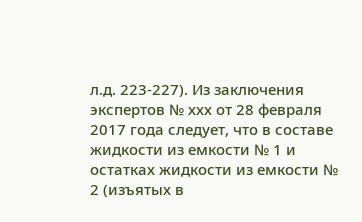л.д. 223-227). Из заключения экспертов № ххх от 28 февраля 2017 года следует, что в составе жидкости из емкости № 1 и остатках жидкости из емкости № 2 (изъятых в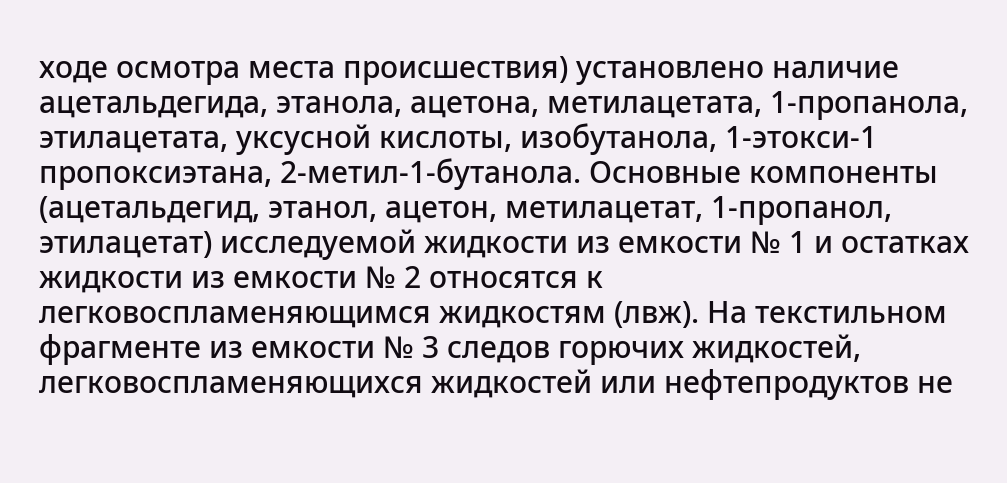ходе осмотра места происшествия) установлено наличие ацетальдегида, этанола, ацетона, метилацетата, 1-пропанола, этилацетата, уксусной кислоты, изобутанола, 1-этокси-1 пропоксиэтана, 2-метил-1-бутанола. Основные компоненты (ацетальдегид, этанол, ацетон, метилацетат, 1-пропанол, этилацетат) исследуемой жидкости из емкости № 1 и остатках жидкости из емкости № 2 относятся к легковоспламеняющимся жидкостям (лвж). На текстильном фрагменте из емкости № 3 следов горючих жидкостей, легковоспламеняющихся жидкостей или нефтепродуктов не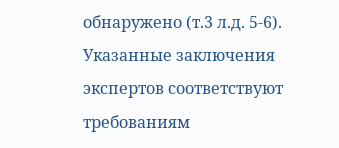обнаружено (т.3 л.д. 5-6). Указанные заключения экспертов соответствуют требованиям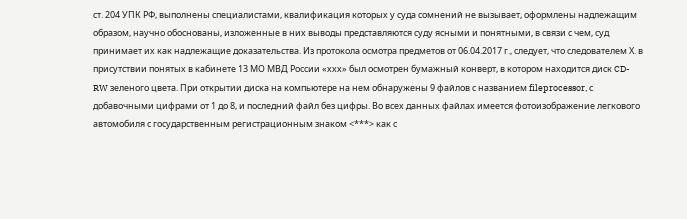ст. 204 УПК РФ, выполнены специалистами, квалификация которых у суда сомнений не вызывает, оформлены надлежащим образом, научно обоснованы, изложенные в них выводы представляются суду ясными и понятными, в связи с чем, суд принимает их как надлежащие доказательства. Из протокола осмотра предметов от 06.04.2017 г., следует, что следователем Х. в присутствии понятых в кабинете 13 МО МВД России «ххх» был осмотрен бумажный конверт, в котором находится диск CD-RW зеленого цвета. При открытии диска на компьютере на нем обнаружены 9 файлов с названием fileprocessor, с добавочными цифрами от 1 до 8, и последний файл без цифры. Во всех данных файлах имеется фотоизображение легкового автомобиля с государственным регистрационным знаком <***> как с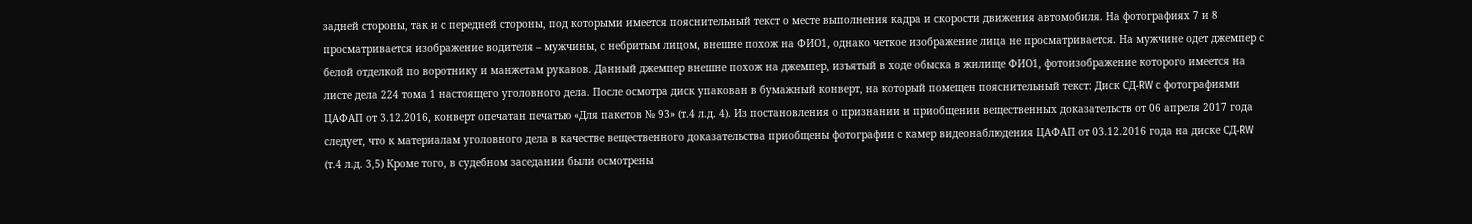задней стороны, так и с передней стороны, под которыми имеется пояснительный текст о месте выполнения кадра и скорости движения автомобиля. На фотографиях 7 и 8 просматривается изображение водителя – мужчины, с небритым лицом, внешне похож на ФИО1, однако четкое изображение лица не просматривается. На мужчине одет джемпер с белой отделкой по воротнику и манжетам рукавов. Данный джемпер внешне похож на джемпер, изъятый в ходе обыска в жилище ФИО1, фотоизображение которого имеется на листе дела 224 тома 1 настоящего уголовного дела. После осмотра диск упакован в бумажный конверт, на который помещен пояснительный текст: Диск СД-RW с фотографиями ЦАФАП от 3.12.2016, конверт опечатан печатью «Для пакетов № 93» (т.4 л.д. 4). Из постановления о признании и приобщении вещественных доказательств от 06 апреля 2017 года следует, что к материалам уголовного дела в качестве вещественного доказательства приобщены фотографии с камер видеонаблюдения ЦАФАП от 03.12.2016 года на диске СД-RW (т.4 л.д. 3,5) Кроме того, в судебном заседании были осмотрены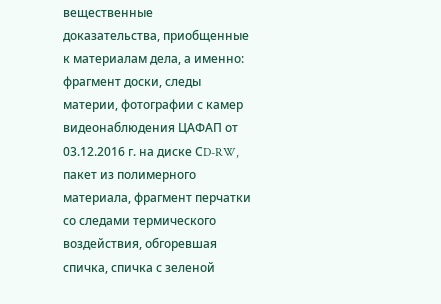вещественные доказательства, приобщенные к материалам дела, а именно: фрагмент доски, следы материи, фотографии с камер видеонаблюдения ЦАФАП от 03.12.2016 г. на диске СD-RW, пакет из полимерного материала, фрагмент перчатки со следами термического воздействия, обгоревшая спичка, спичка с зеленой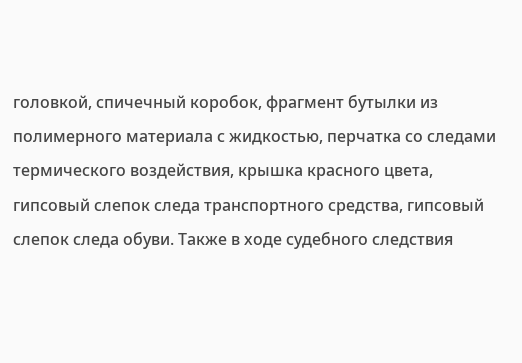головкой, спичечный коробок, фрагмент бутылки из полимерного материала с жидкостью, перчатка со следами термического воздействия, крышка красного цвета, гипсовый слепок следа транспортного средства, гипсовый слепок следа обуви. Также в ходе судебного следствия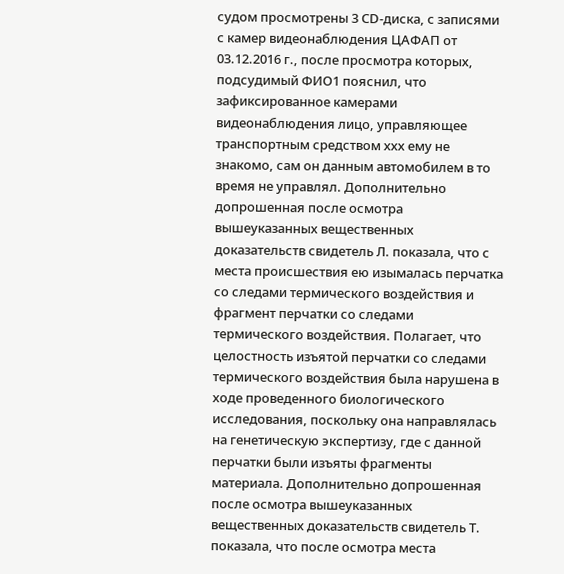судом просмотрены 3 СD-диска, с записями с камер видеонаблюдения ЦАФАП от 03.12.2016 г., после просмотра которых, подсудимый ФИО1 пояснил, что зафиксированное камерами видеонаблюдения лицо, управляющее транспортным средством ххх ему не знакомо, сам он данным автомобилем в то время не управлял. Дополнительно допрошенная после осмотра вышеуказанных вещественных доказательств свидетель Л. показала, что с места происшествия ею изымалась перчатка со следами термического воздействия и фрагмент перчатки со следами термического воздействия. Полагает, что целостность изъятой перчатки со следами термического воздействия была нарушена в ходе проведенного биологического исследования, поскольку она направлялась на генетическую экспертизу, где с данной перчатки были изъяты фрагменты материала. Дополнительно допрошенная после осмотра вышеуказанных вещественных доказательств свидетель Т. показала, что после осмотра места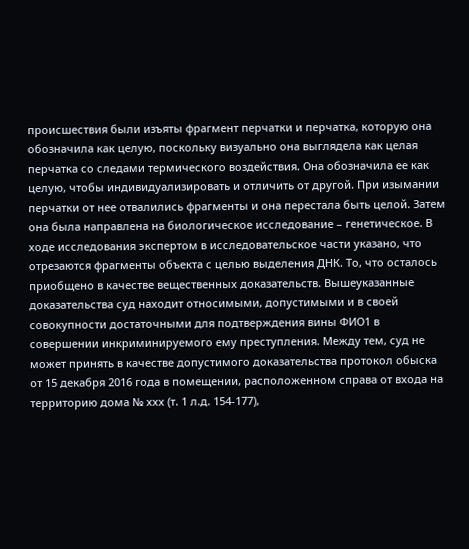происшествия были изъяты фрагмент перчатки и перчатка, которую она обозначила как целую, поскольку визуально она выглядела как целая перчатка со следами термического воздействия. Она обозначила ее как целую, чтобы индивидуализировать и отличить от другой. При изымании перчатки от нее отвалились фрагменты и она перестала быть целой. Затем она была направлена на биологическое исследование – генетическое. В ходе исследования экспертом в исследовательское части указано, что отрезаются фрагменты объекта с целью выделения ДНК. То, что осталось приобщено в качестве вещественных доказательств. Вышеуказанные доказательства суд находит относимыми, допустимыми и в своей совокупности достаточными для подтверждения вины ФИО1 в совершении инкриминируемого ему преступления. Между тем, суд не может принять в качестве допустимого доказательства протокол обыска от 15 декабря 2016 года в помещении, расположенном справа от входа на территорию дома № ххх (т. 1 л.д. 154-177),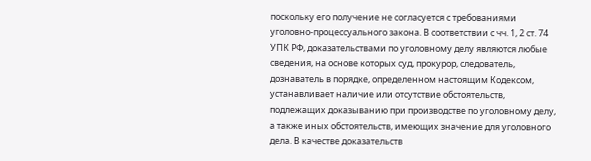поскольку его получение не согласуется с требованиями уголовно-процессуального закона. В соответствии с чч. 1, 2 ст. 74 УПК РФ, доказательствами по уголовному делу являются любые сведения, на основе которых суд, прокурор, следователь, дознаватель в порядке, определенном настоящим Кодексом, устанавливает наличие или отсутствие обстоятельств, подлежащих доказыванию при производстве по уголовному делу, а также иных обстоятельств, имеющих значение для уголовного дела. В качестве доказательств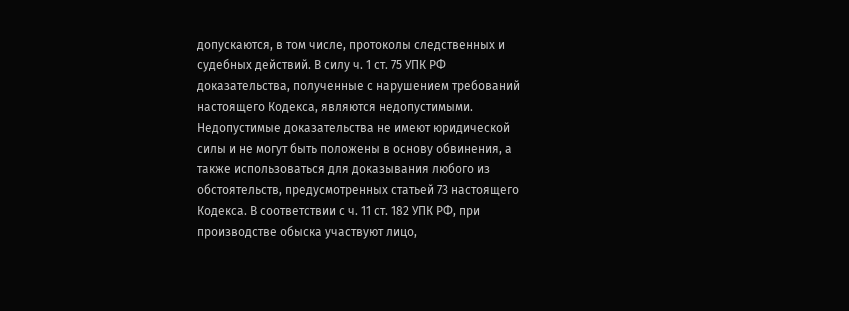допускаются, в том числе, протоколы следственных и судебных действий. В силу ч. 1 ст. 75 УПК РФ доказательства, полученные с нарушением требований настоящего Кодекса, являются недопустимыми. Недопустимые доказательства не имеют юридической силы и не могут быть положены в основу обвинения, а также использоваться для доказывания любого из обстоятельств, предусмотренных статьей 73 настоящего Кодекса. В соответствии с ч. 11 ст. 182 УПК РФ, при производстве обыска участвуют лицо,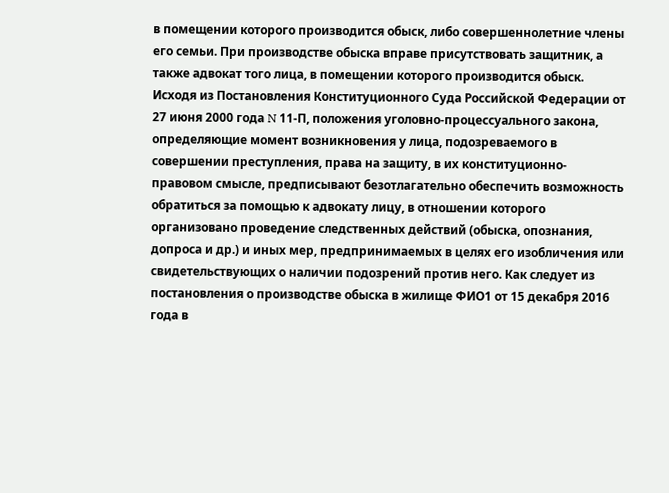в помещении которого производится обыск, либо совершеннолетние члены его семьи. При производстве обыска вправе присутствовать защитник, а также адвокат того лица, в помещении которого производится обыск. Исходя из Постановления Конституционного Суда Российской Федерации от 27 июня 2000 года N 11-П, положения уголовно-процессуального закона, определяющие момент возникновения у лица, подозреваемого в совершении преступления, права на защиту, в их конституционно-правовом смысле, предписывают безотлагательно обеспечить возможность обратиться за помощью к адвокату лицу, в отношении которого организовано проведение следственных действий (обыска, опознания, допроса и др.) и иных мер, предпринимаемых в целях его изобличения или свидетельствующих о наличии подозрений против него. Как следует из постановления о производстве обыска в жилище ФИО1 от 15 декабря 2016 года в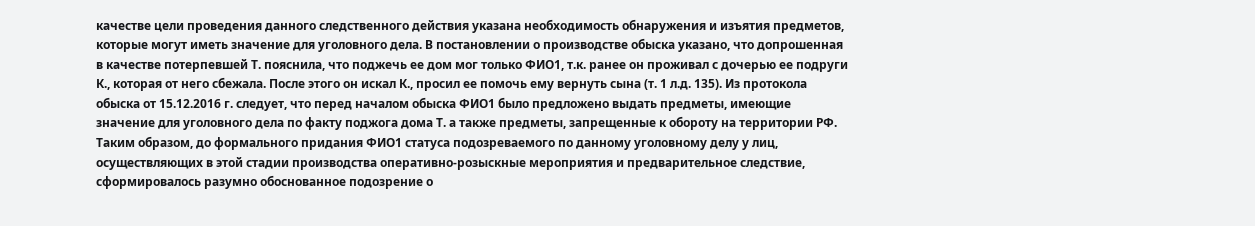качестве цели проведения данного следственного действия указана необходимость обнаружения и изъятия предметов, которые могут иметь значение для уголовного дела. В постановлении о производстве обыска указано, что допрошенная в качестве потерпевшей Т. пояснила, что поджечь ее дом мог только ФИО1, т.к. ранее он проживал с дочерью ее подруги К., которая от него сбежала. После этого он искал К., просил ее помочь ему вернуть сына (т. 1 л.д. 135). Из протокола обыска от 15.12.2016 г. следует, что перед началом обыска ФИО1 было предложено выдать предметы, имеющие значение для уголовного дела по факту поджога дома Т. а также предметы, запрещенные к обороту на территории РФ. Таким образом, до формального придания ФИО1 статуса подозреваемого по данному уголовному делу у лиц, осуществляющих в этой стадии производства оперативно-розыскные мероприятия и предварительное следствие, сформировалось разумно обоснованное подозрение о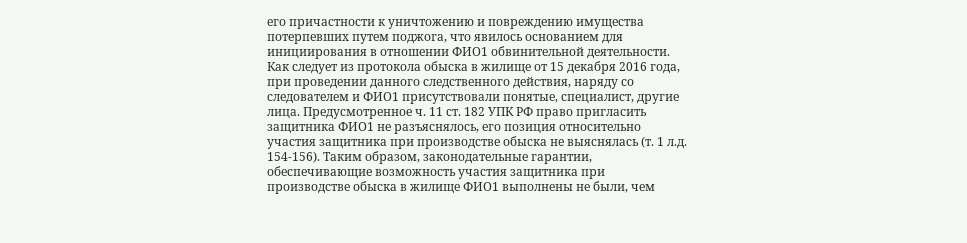его причастности к уничтожению и повреждению имущества потерпевших путем поджога, что явилось основанием для инициирования в отношении ФИО1 обвинительной деятельности. Как следует из протокола обыска в жилище от 15 декабря 2016 года, при проведении данного следственного действия, наряду со следователем и ФИО1 присутствовали понятые, специалист, другие лица. Предусмотренное ч. 11 ст. 182 УПК РФ право пригласить защитника ФИО1 не разъяснялось, его позиция относительно участия защитника при производстве обыска не выяснялась (т. 1 л.д. 154-156). Таким образом, законодательные гарантии, обеспечивающие возможность участия защитника при производстве обыска в жилище ФИО1 выполнены не были, чем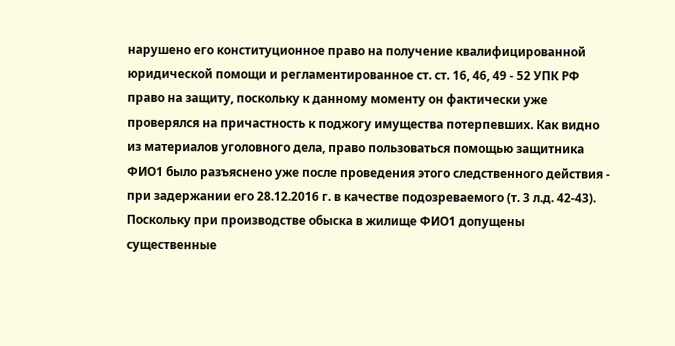нарушено его конституционное право на получение квалифицированной юридической помощи и регламентированное ст. ст. 16, 46, 49 - 52 УПК РФ право на защиту, поскольку к данному моменту он фактически уже проверялся на причастность к поджогу имущества потерпевших. Как видно из материалов уголовного дела, право пользоваться помощью защитника ФИО1 было разъяснено уже после проведения этого следственного действия - при задержании его 28.12.2016 г. в качестве подозреваемого (т. 3 л.д. 42-43). Поскольку при производстве обыска в жилище ФИО1 допущены существенные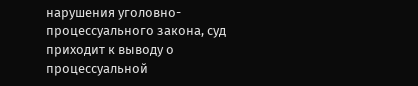нарушения уголовно-процессуального закона, суд приходит к выводу о процессуальной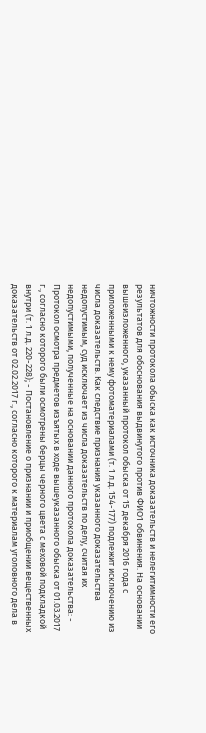ничтожности протокола обыска как источника доказательств и нелегитимности его результатов для обоснования выдвинутого против ФИО1 обвинения. На основании вышеизложенного, указанный протокол обыска от 15 декабря 2016 года с приложенными к нему фотоматериалами (т. 1 л.д. 154-177) подлежит исключению из числа доказательств. Как следствие признания указанного доказательства недопустимым, суд исключает из числа доказательств по делу, считая их недопустимыми, полученные на основании данного протокола доказательства: - Протокол осмотра предметов изъятых в ходе вышеуказанного обыска от 01.03.2017 г., согласно которого были осмотрены берцы черного цвета с меховой подкладкой внутри (т. 1 л.д. 220-228); - Постановление о признании и приобщении вещественных доказательств от 02.02.2017 г., согласно которого к материалам уголовного дела в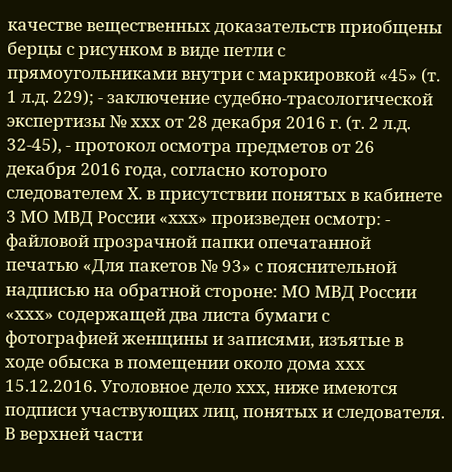качестве вещественных доказательств приобщены берцы с рисунком в виде петли с прямоугольниками внутри с маркировкой «45» (т. 1 л.д. 229); - заключение судебно-трасологической экспертизы № ххх от 28 декабря 2016 г. (т. 2 л.д. 32-45), - протокол осмотра предметов от 26 декабря 2016 года, согласно которого следователем Х. в присутствии понятых в кабинете 3 МО МВД России «ххх» произведен осмотр: - файловой прозрачной папки опечатанной печатью «Для пакетов № 93» с пояснительной надписью на обратной стороне: МО МВД России «ххх» содержащей два листа бумаги с фотографией женщины и записями, изъятые в ходе обыска в помещении около дома ххх 15.12.2016. Уголовное дело ххх, ниже имеются подписи участвующих лиц, понятых и следователя. В верхней части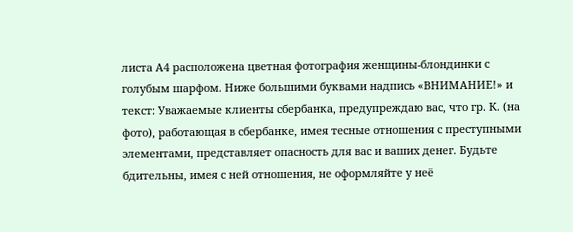листа А4 расположена цветная фотография женщины-блондинки с голубым шарфом. Ниже большими буквами надпись «ВНИМАНИЕ!» и текст: Уважаемые клиенты сбербанка, предупреждаю вас, что гр. К. (на фото), работающая в сбербанке, имея тесные отношения с преступными элементами, представляет опасность для вас и ваших денег. Будьте бдительны, имея с ней отношения, не оформляйте у неё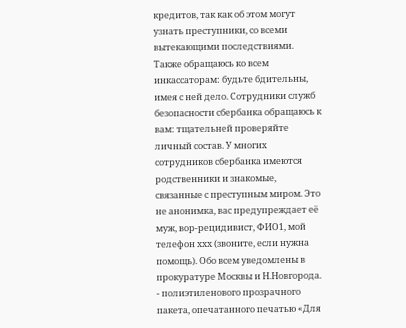кредитов, так как об этом могут узнать преступники, со всеми вытекающими последствиями. Также обращаюсь ко всем инкассаторам: будьте бдительны, имея с ней дело. Сотрудники служб безопасности сбербанка обращаюсь к вам: тщательней проверяйте личный состав. У многих сотрудников сбербанка имеются родственники и знакомые, связанные с преступным миром. Это не анонимка, вас предупреждает её муж, вор-рецидивист, ФИО1, мой телефон ххх (звоните, если нужна помощь). Обо всем уведомлены в прокуратуре Москвы и Н.Новгорода. - полиэтиленового прозрачного пакета, опечатанного печатью «Для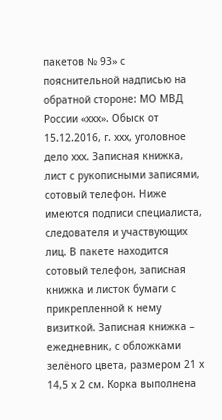пакетов № 93» с пояснительной надписью на обратной стороне: МО МВД России «ххх». Обыск от 15.12.2016, г. ххх, уголовное дело ххх. Записная книжка, лист с рукописными записями, сотовый телефон. Ниже имеются подписи специалиста, следователя и участвующих лиц. В пакете находится сотовый телефон, записная книжка и листок бумаги с прикрепленной к нему визиткой. Записная книжка – ежедневник, с обложками зелёного цвета, размером 21 х 14,5 х 2 см. Корка выполнена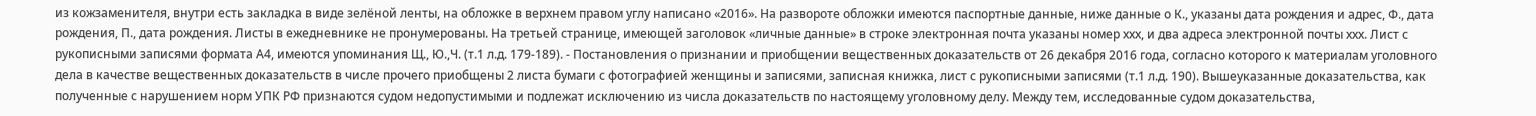из кожзаменителя, внутри есть закладка в виде зелёной ленты, на обложке в верхнем правом углу написано «2016». На развороте обложки имеются паспортные данные, ниже данные о К., указаны дата рождения и адрес, Ф., дата рождения, П., дата рождения. Листы в ежедневнике не пронумерованы. На третьей странице, имеющей заголовок «личные данные» в строке электронная почта указаны номер ххх, и два адреса электронной почты ххх. Лист с рукописными записями формата А4, имеются упоминания Щ., Ю.,Ч. (т.1 л.д. 179-189). - Постановления о признании и приобщении вещественных доказательств от 26 декабря 2016 года, согласно которого к материалам уголовного дела в качестве вещественных доказательств в числе прочего приобщены 2 листа бумаги с фотографией женщины и записями, записная книжка, лист с рукописными записями (т.1 л.д. 190). Вышеуказанные доказательства, как полученные с нарушением норм УПК РФ признаются судом недопустимыми и подлежат исключению из числа доказательств по настоящему уголовному делу. Между тем, исследованные судом доказательства,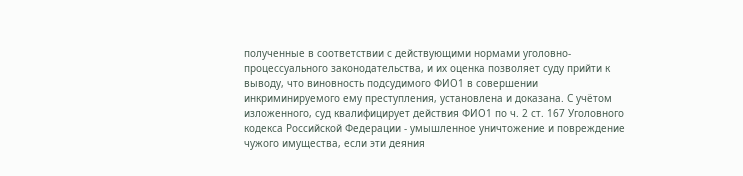полученные в соответствии с действующими нормами уголовно-процессуального законодательства, и их оценка позволяет суду прийти к выводу, что виновность подсудимого ФИО1 в совершении инкриминируемого ему преступления, установлена и доказана. С учётом изложенного, суд квалифицирует действия ФИО1 по ч. 2 ст. 167 Уголовного кодекса Российской Федерации - умышленное уничтожение и повреждение чужого имущества, если эти деяния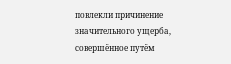повлекли причинение значительного ущерба, совершённое путём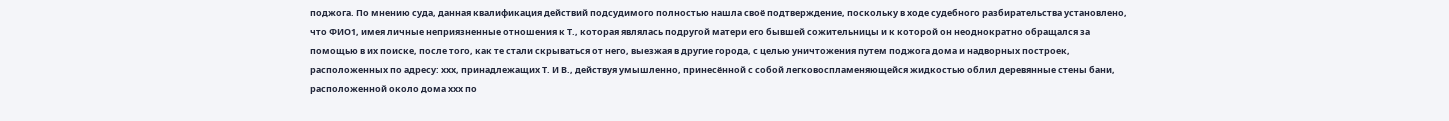поджога. По мнению суда, данная квалификация действий подсудимого полностью нашла своё подтверждение, поскольку в ходе судебного разбирательства установлено, что ФИО1, имея личные неприязненные отношения к Т., которая являлась подругой матери его бывшей сожительницы и к которой он неоднократно обращался за помощью в их поиске, после того, как те стали скрываться от него, выезжая в другие города, с целью уничтожения путем поджога дома и надворных построек, расположенных по адресу: ххх, принадлежащих Т. И В., действуя умышленно, принесённой с собой легковоспламеняющейся жидкостью облил деревянные стены бани, расположенной около дома ххх по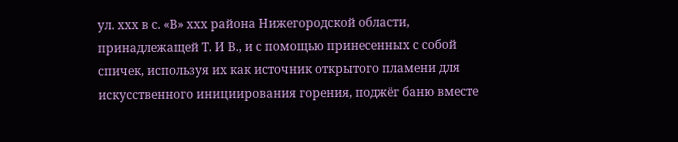ул. ххх в с. «В» ххх района Нижегородской области, принадлежащей Т. И В., и с помощью принесенных с собой спичек, используя их как источник открытого пламени для искусственного инициирования горения, поджёг баню вместе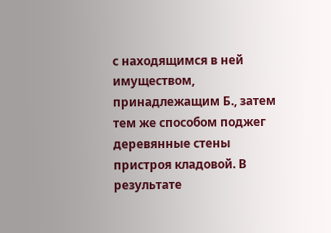с находящимся в ней имуществом, принадлежащим Б., затем тем же способом поджег деревянные стены пристроя кладовой. В результате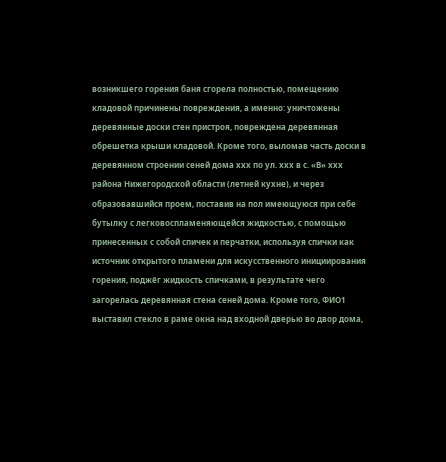возникшего горения баня сгорела полностью, помещению кладовой причинены повреждения, а именно: уничтожены деревянные доски стен пристроя, повреждена деревянная обрешетка крыши кладовой. Кроме того, выломав часть доски в деревянном строении сеней дома ххх по ул. ххх в с. «В» ххх района Нижегородской области (летней кухне), и через образовавшийся проем, поставив на пол имеющуюся при себе бутылку с легковоспламеняющейся жидкостью, с помощью принесенных с собой спичек и перчатки, используя спички как источник открытого пламени для искусственного инициирования горения, поджёг жидкость спичками, в результате чего загорелась деревянная стена сеней дома. Кроме того, ФИО1 выставил стекло в раме окна над входной дверью во двор дома,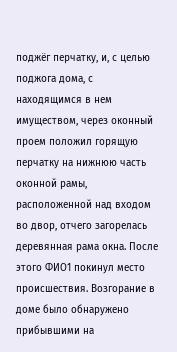поджёг перчатку, и, с целью поджога дома, с находящимся в нем имуществом, через оконный проем положил горящую перчатку на нижнюю часть оконной рамы, расположенной над входом во двор, отчего загорелась деревянная рама окна. После этого ФИО1 покинул место происшествия. Возгорание в доме было обнаружено прибывшими на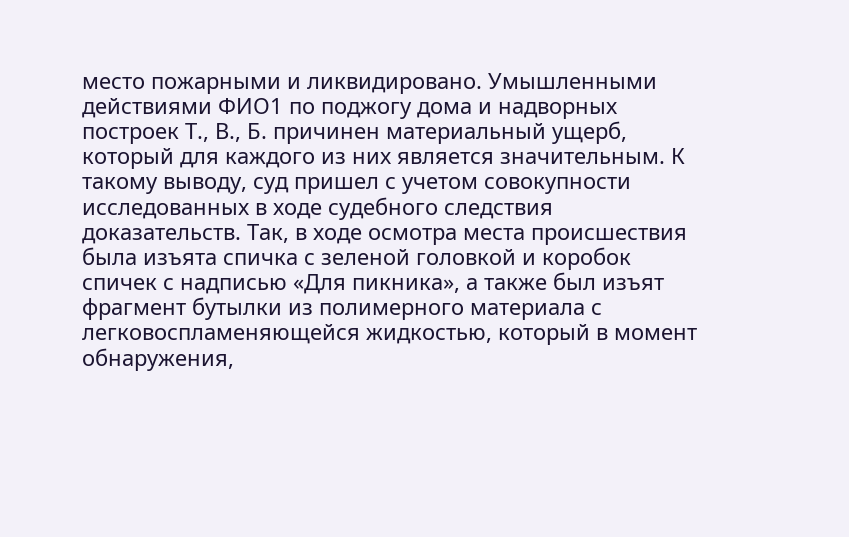место пожарными и ликвидировано. Умышленными действиями ФИО1 по поджогу дома и надворных построек Т., В., Б. причинен материальный ущерб, который для каждого из них является значительным. К такому выводу, суд пришел с учетом совокупности исследованных в ходе судебного следствия доказательств. Так, в ходе осмотра места происшествия была изъята спичка с зеленой головкой и коробок спичек с надписью «Для пикника», а также был изъят фрагмент бутылки из полимерного материала с легковоспламеняющейся жидкостью, который в момент обнаружения,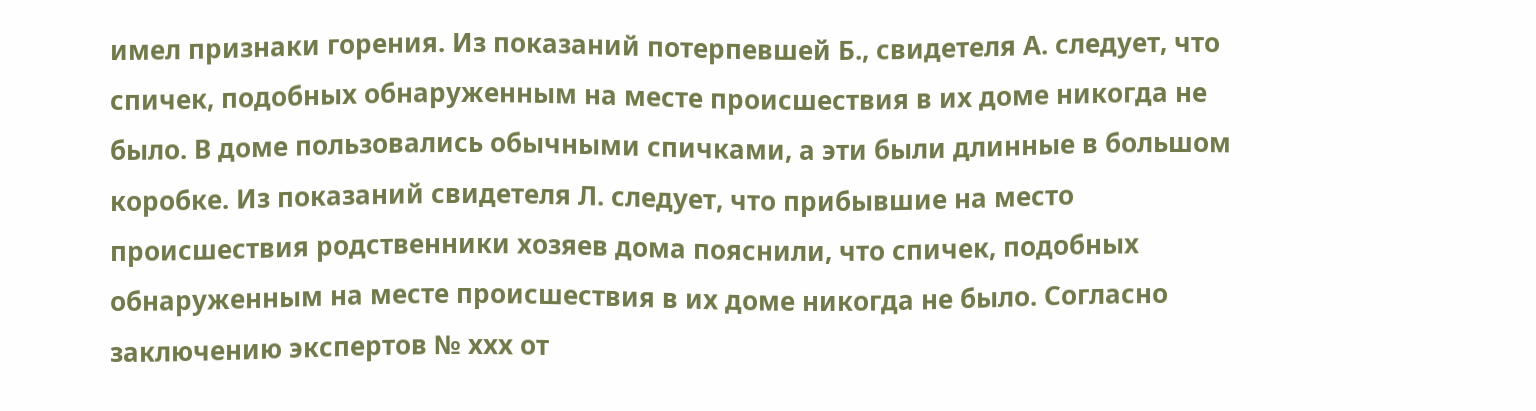имел признаки горения. Из показаний потерпевшей Б., свидетеля А. следует, что спичек, подобных обнаруженным на месте происшествия в их доме никогда не было. В доме пользовались обычными спичками, а эти были длинные в большом коробке. Из показаний свидетеля Л. следует, что прибывшие на место происшествия родственники хозяев дома пояснили, что спичек, подобных обнаруженным на месте происшествия в их доме никогда не было. Согласно заключению экспертов № ххх от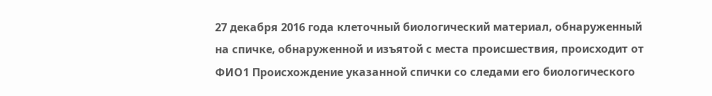27 декабря 2016 года клеточный биологический материал, обнаруженный на спичке, обнаруженной и изъятой с места происшествия, происходит от ФИО1 Происхождение указанной спички со следами его биологического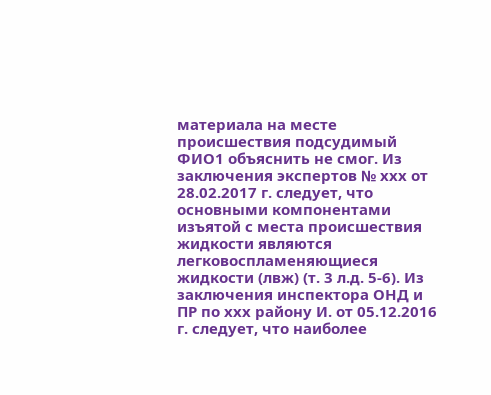материала на месте происшествия подсудимый ФИО1 объяснить не смог. Из заключения экспертов № ххх от 28.02.2017 г. следует, что основными компонентами изъятой с места происшествия жидкости являются легковоспламеняющиеся жидкости (лвж) (т. 3 л.д. 5-6). Из заключения инспектора ОНД и ПР по ххх району И. от 05.12.2016 г. следует, что наиболее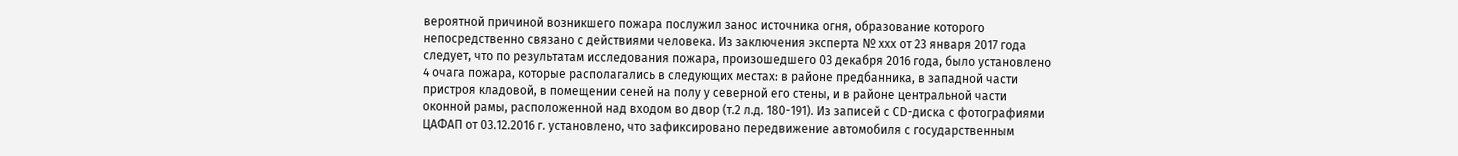вероятной причиной возникшего пожара послужил занос источника огня, образование которого непосредственно связано с действиями человека. Из заключения эксперта № ххх от 23 января 2017 года следует, что по результатам исследования пожара, произошедшего 03 декабря 2016 года, было установлено 4 очага пожара, которые располагались в следующих местах: в районе предбанника, в западной части пристроя кладовой, в помещении сеней на полу у северной его стены, и в районе центральной части оконной рамы, расположенной над входом во двор (т.2 л.д. 180-191). Из записей с СD-диска с фотографиями ЦАФАП от 03.12.2016 г. установлено, что зафиксировано передвижение автомобиля с государственным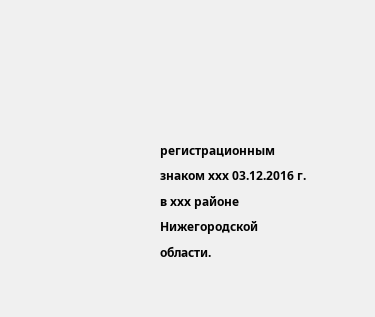регистрационным знаком ххх 03.12.2016 г. в ххх районе Нижегородской области.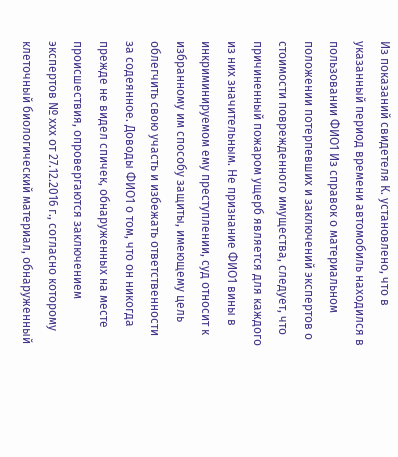Из показаний свидетеля К. установлено, что в указанный период времени автомобиль находился в пользовании ФИО1 Из справок о материальном положении потерпевших и заключений экспертов о стоимости поврежденного имущества, следует, что причиненный пожаром ущерб является для каждого из них значительным. Не признание ФИО1 вины в инкриминируемом ему преступлении, суд относит к избранному им способу защиты, имеющему цель облегчить свою участь и избежать ответственности за содеянное. Доводы ФИО1 о том, что он никогда прежде не видел спичек, обнаруженных на месте происшествия, опровергаются заключением экспертов № ххх от 27.12.2016 г., согласно которому клеточный биологический материал, обнаруженный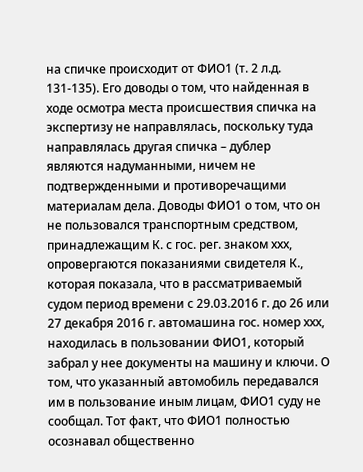на спичке происходит от ФИО1 (т. 2 л.д. 131-135). Его доводы о том, что найденная в ходе осмотра места происшествия спичка на экспертизу не направлялась, поскольку туда направлялась другая спичка – дублер являются надуманными, ничем не подтвержденными и противоречащими материалам дела. Доводы ФИО1 о том, что он не пользовался транспортным средством, принадлежащим К. с гос. рег. знаком ххх, опровергаются показаниями свидетеля К., которая показала, что в рассматриваемый судом период времени с 29.03.2016 г. до 26 или 27 декабря 2016 г. автомашина гос. номер ххх, находилась в пользовании ФИО1, который забрал у нее документы на машину и ключи. О том, что указанный автомобиль передавался им в пользование иным лицам, ФИО1 суду не сообщал. Тот факт, что ФИО1 полностью осознавал общественно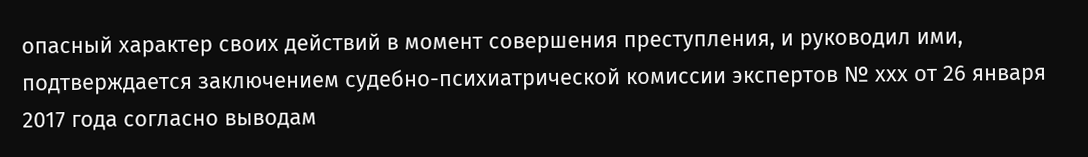опасный характер своих действий в момент совершения преступления, и руководил ими, подтверждается заключением судебно-психиатрической комиссии экспертов № ххх от 26 января 2017 года согласно выводам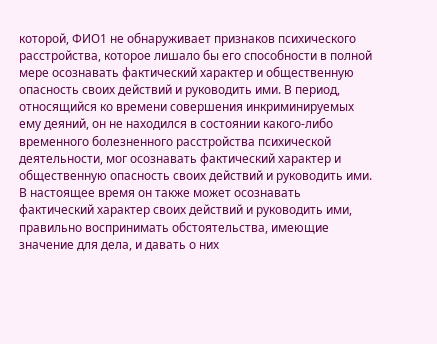которой, ФИО1 не обнаруживает признаков психического расстройства, которое лишало бы его способности в полной мере осознавать фактический характер и общественную опасность своих действий и руководить ими. В период, относящийся ко времени совершения инкриминируемых ему деяний, он не находился в состоянии какого-либо временного болезненного расстройства психической деятельности, мог осознавать фактический характер и общественную опасность своих действий и руководить ими. В настоящее время он также может осознавать фактический характер своих действий и руководить ими, правильно воспринимать обстоятельства, имеющие значение для дела, и давать о них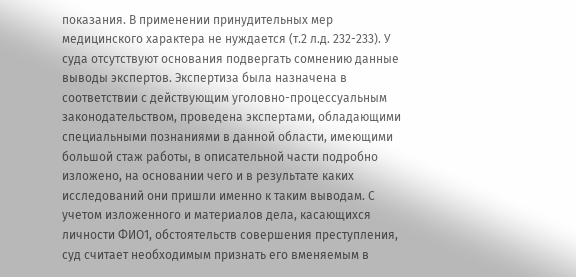показания. В применении принудительных мер медицинского характера не нуждается (т.2 л.д. 232-233). У суда отсутствуют основания подвергать сомнению данные выводы экспертов. Экспертиза была назначена в соответствии с действующим уголовно-процессуальным законодательством, проведена экспертами, обладающими специальными познаниями в данной области, имеющими большой стаж работы, в описательной части подробно изложено, на основании чего и в результате каких исследований они пришли именно к таким выводам. С учетом изложенного и материалов дела, касающихся личности ФИО1, обстоятельств совершения преступления, суд считает необходимым признать его вменяемым в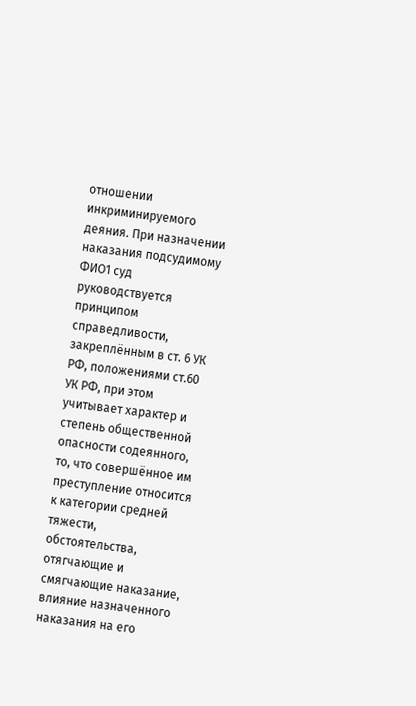отношении инкриминируемого деяния. При назначении наказания подсудимому ФИО1 суд руководствуется принципом справедливости, закреплённым в ст. 6 УК РФ, положениями ст.60 УК РФ, при этом учитывает характер и степень общественной опасности содеянного, то, что совершённое им преступление относится к категории средней тяжести, обстоятельства, отягчающие и смягчающие наказание, влияние назначенного наказания на его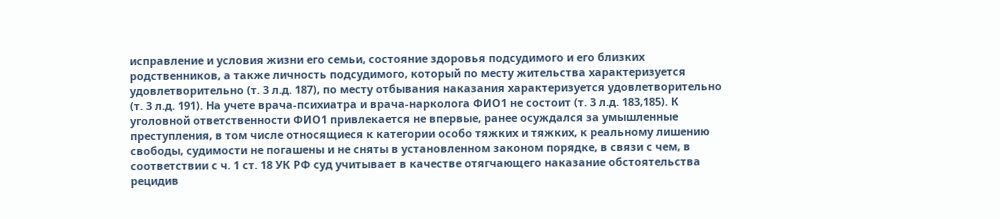исправление и условия жизни его семьи, состояние здоровья подсудимого и его близких родственников, а также личность подсудимого, который по месту жительства характеризуется удовлетворительно (т. 3 л.д. 187), по месту отбывания наказания характеризуется удовлетворительно (т. 3 л.д. 191). На учете врача-психиатра и врача-нарколога ФИО1 не состоит (т. 3 л.д. 183,185). К уголовной ответственности ФИО1 привлекается не впервые, ранее осуждался за умышленные преступления, в том числе относящиеся к категории особо тяжких и тяжких, к реальному лишению свободы, судимости не погашены и не сняты в установленном законом порядке, в связи с чем, в соответствии с ч. 1 ст. 18 УК РФ суд учитывает в качестве отягчающего наказание обстоятельства рецидив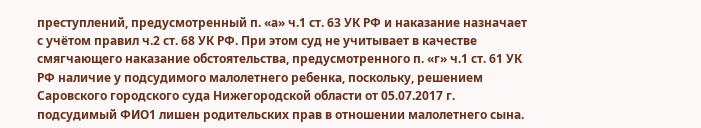преступлений, предусмотренный п. «а» ч.1 ст. 63 УК РФ и наказание назначает с учётом правил ч.2 ст. 68 УК РФ. При этом суд не учитывает в качестве смягчающего наказание обстоятельства, предусмотренного п. «г» ч.1 ст. 61 УК РФ наличие у подсудимого малолетнего ребенка, поскольку, решением Саровского городского суда Нижегородской области от 05.07.2017 г. подсудимый ФИО1 лишен родительских прав в отношении малолетнего сына.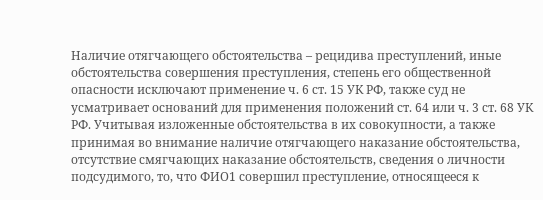Наличие отягчающего обстоятельства – рецидива преступлений, иные обстоятельства совершения преступления, степень его общественной опасности исключают применение ч. 6 ст. 15 УК РФ, также суд не усматривает оснований для применения положений ст. 64 или ч. 3 ст. 68 УК РФ. Учитывая изложенные обстоятельства в их совокупности, а также принимая во внимание наличие отягчающего наказание обстоятельства, отсутствие смягчающих наказание обстоятельств, сведения о личности подсудимого, то, что ФИО1 совершил преступление, относящееся к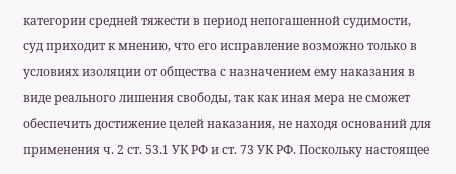категории средней тяжести в период непогашенной судимости, суд приходит к мнению, что его исправление возможно только в условиях изоляции от общества с назначением ему наказания в виде реального лишения свободы, так как иная мера не сможет обеспечить достижение целей наказания, не находя оснований для применения ч. 2 ст. 53.1 УК РФ и ст. 73 УК РФ. Поскольку настоящее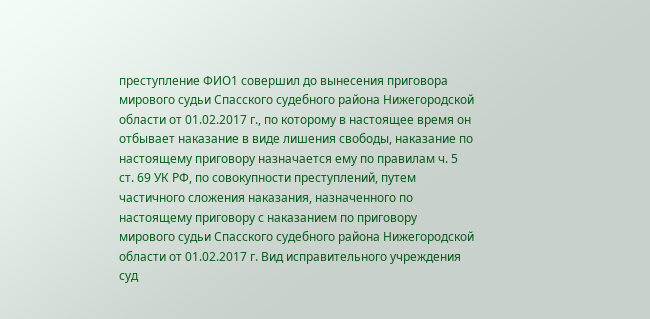преступление ФИО1 совершил до вынесения приговора мирового судьи Спасского судебного района Нижегородской области от 01.02.2017 г., по которому в настоящее время он отбывает наказание в виде лишения свободы, наказание по настоящему приговору назначается ему по правилам ч. 5 ст. 69 УК РФ, по совокупности преступлений, путем частичного сложения наказания, назначенного по настоящему приговору с наказанием по приговору мирового судьи Спасского судебного района Нижегородской области от 01.02.2017 г. Вид исправительного учреждения суд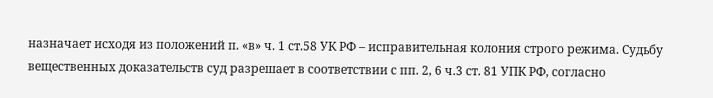назначает исходя из положений п. «в» ч. 1 ст.58 УК РФ – исправительная колония строго режима. Судьбу вещественных доказательств суд разрешает в соответствии с пп. 2, 6 ч.3 ст. 81 УПК РФ, согласно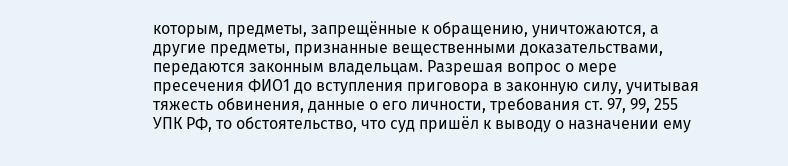которым, предметы, запрещённые к обращению, уничтожаются, а другие предметы, признанные вещественными доказательствами, передаются законным владельцам. Разрешая вопрос о мере пресечения ФИО1 до вступления приговора в законную силу, учитывая тяжесть обвинения, данные о его личности, требования ст. 97, 99, 255 УПК РФ, то обстоятельство, что суд пришёл к выводу о назначении ему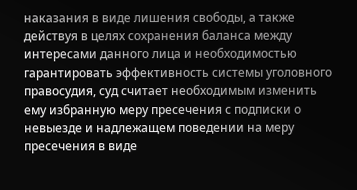наказания в виде лишения свободы, а также действуя в целях сохранения баланса между интересами данного лица и необходимостью гарантировать эффективность системы уголовного правосудия, суд считает необходимым изменить ему избранную меру пресечения с подписки о невыезде и надлежащем поведении на меру пресечения в виде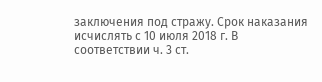заключения под стражу. Срок наказания исчислять с 10 июля 2018 г. В соответствии ч. 3 ст.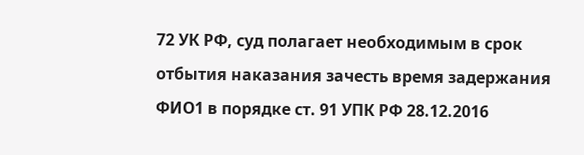72 УК РФ, суд полагает необходимым в срок отбытия наказания зачесть время задержания ФИО1 в порядке ст. 91 УПК РФ 28.12.2016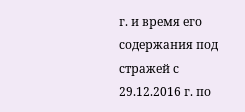г. и время его содержания под стражей с 29.12.2016 г. по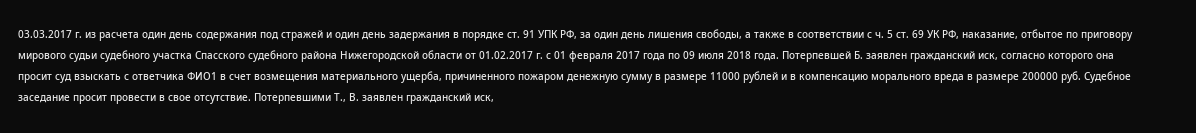03.03.2017 г. из расчета один день содержания под стражей и один день задержания в порядке ст. 91 УПК РФ, за один день лишения свободы, а также в соответствии с ч. 5 ст. 69 УК РФ, наказание, отбытое по приговору мирового судьи судебного участка Спасского судебного района Нижегородской области от 01.02.2017 г. с 01 февраля 2017 года по 09 июля 2018 года. Потерпевшей Б. заявлен гражданский иск, согласно которого она просит суд взыскать с ответчика ФИО1 в счет возмещения материального ущерба, причиненного пожаром денежную сумму в размере 11000 рублей и в компенсацию морального вреда в размере 200000 руб. Судебное заседание просит провести в свое отсутствие. Потерпевшими Т., В. заявлен гражданский иск,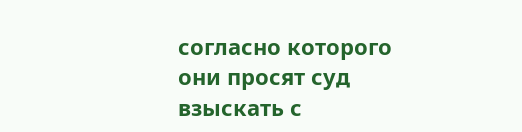согласно которого они просят суд взыскать с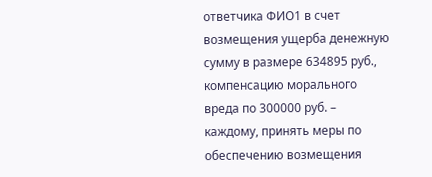ответчика ФИО1 в счет возмещения ущерба денежную сумму в размере 634895 руб., компенсацию морального вреда по 300000 руб. – каждому, принять меры по обеспечению возмещения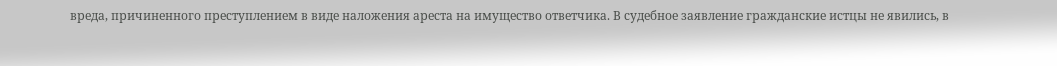вреда, причиненного преступлением в виде наложения ареста на имущество ответчика. В судебное заявление гражданские истцы не явились, в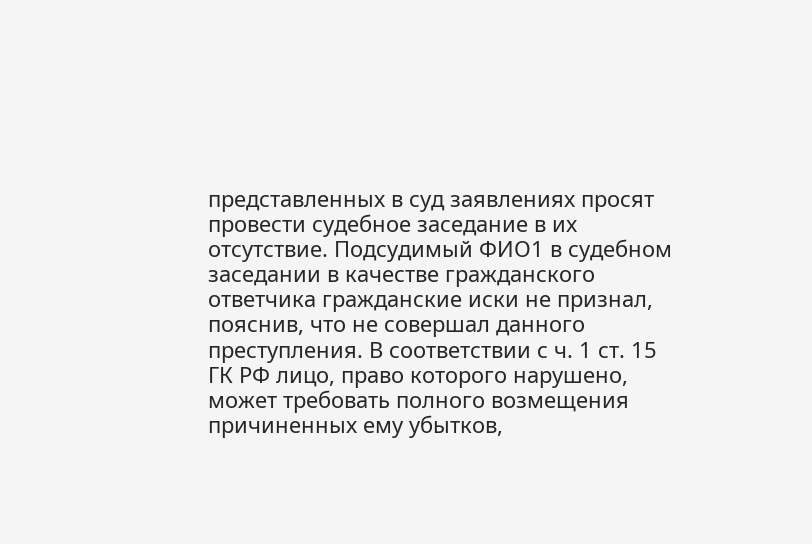представленных в суд заявлениях просят провести судебное заседание в их отсутствие. Подсудимый ФИО1 в судебном заседании в качестве гражданского ответчика гражданские иски не признал, пояснив, что не совершал данного преступления. В соответствии с ч. 1 ст. 15 ГК РФ лицо, право которого нарушено, может требовать полного возмещения причиненных ему убытков,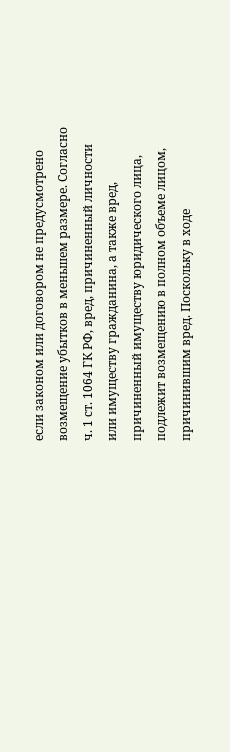если законом или договором не предусмотрено возмещение убытков в меньшем размере. Согласно ч. 1 ст. 1064 ГК РФ, вред, причиненный личности или имуществу гражданина, а также вред, причиненный имуществу юридического лица, подлежит возмещению в полном объеме лицом, причинившим вред. Поскольку в ходе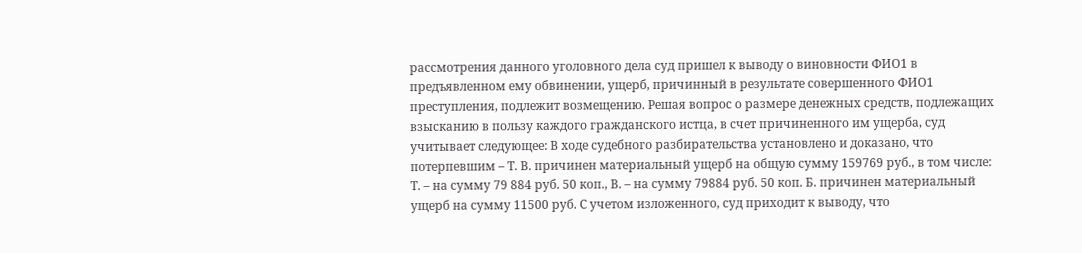рассмотрения данного уголовного дела суд пришел к выводу о виновности ФИО1 в предъявленном ему обвинении, ущерб, причинный в результате совершенного ФИО1 преступления, подлежит возмещению. Решая вопрос о размере денежных средств, подлежащих взысканию в пользу каждого гражданского истца, в счет причиненного им ущерба, суд учитывает следующее: В ходе судебного разбирательства установлено и доказано, что потерпевшим – Т. В. причинен материальный ущерб на общую сумму 159769 руб., в том числе: Т. – на сумму 79 884 руб. 50 коп., В. – на сумму 79884 руб. 50 коп. Б. причинен материальный ущерб на сумму 11500 руб. С учетом изложенного, суд приходит к выводу, что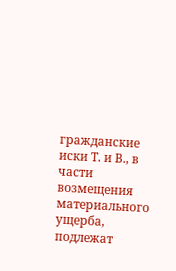гражданские иски Т. и В., в части возмещения материального ущерба, подлежат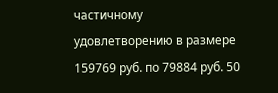частичному удовлетворению в размере 159769 руб. по 79884 руб. 50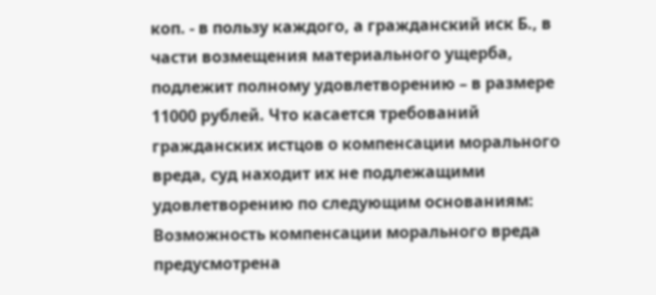коп. - в пользу каждого, а гражданский иск Б., в части возмещения материального ущерба, подлежит полному удовлетворению – в размере 11000 рублей. Что касается требований гражданских истцов о компенсации морального вреда, суд находит их не подлежащими удовлетворению по следующим основаниям: Возможность компенсации морального вреда предусмотрена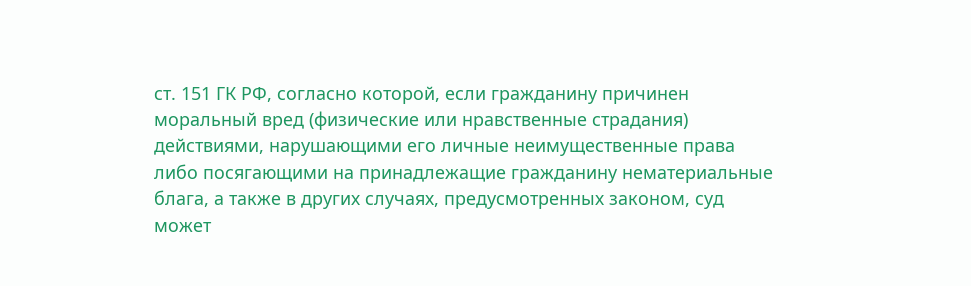ст. 151 ГК РФ, согласно которой, если гражданину причинен моральный вред (физические или нравственные страдания) действиями, нарушающими его личные неимущественные права либо посягающими на принадлежащие гражданину нематериальные блага, а также в других случаях, предусмотренных законом, суд может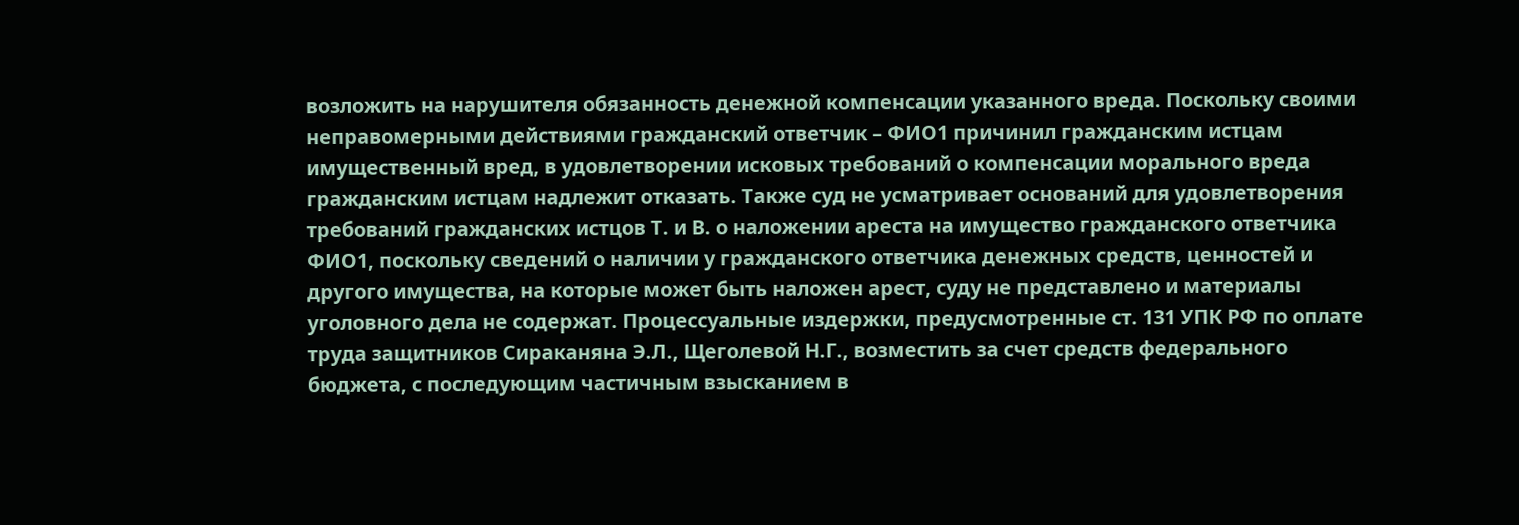возложить на нарушителя обязанность денежной компенсации указанного вреда. Поскольку своими неправомерными действиями гражданский ответчик – ФИО1 причинил гражданским истцам имущественный вред, в удовлетворении исковых требований о компенсации морального вреда гражданским истцам надлежит отказать. Также суд не усматривает оснований для удовлетворения требований гражданских истцов Т. и В. о наложении ареста на имущество гражданского ответчика ФИО1, поскольку сведений о наличии у гражданского ответчика денежных средств, ценностей и другого имущества, на которые может быть наложен арест, суду не представлено и материалы уголовного дела не содержат. Процессуальные издержки, предусмотренные ст. 131 УПК РФ по оплате труда защитников Сираканяна Э.Л., Щеголевой Н.Г., возместить за счет средств федерального бюджета, с последующим частичным взысканием в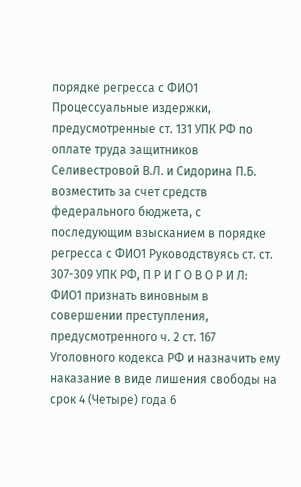порядке регресса с ФИО1 Процессуальные издержки, предусмотренные ст. 131 УПК РФ по оплате труда защитников Селивестровой В.Л. и Сидорина П.Б. возместить за счет средств федерального бюджета, с последующим взысканием в порядке регресса с ФИО1 Руководствуясь ст. ст. 307-309 УПК РФ, П Р И Г О В О Р И Л: ФИО1 признать виновным в совершении преступления, предусмотренного ч. 2 ст. 167 Уголовного кодекса РФ и назначить ему наказание в виде лишения свободы на срок 4 (Четыре) года 6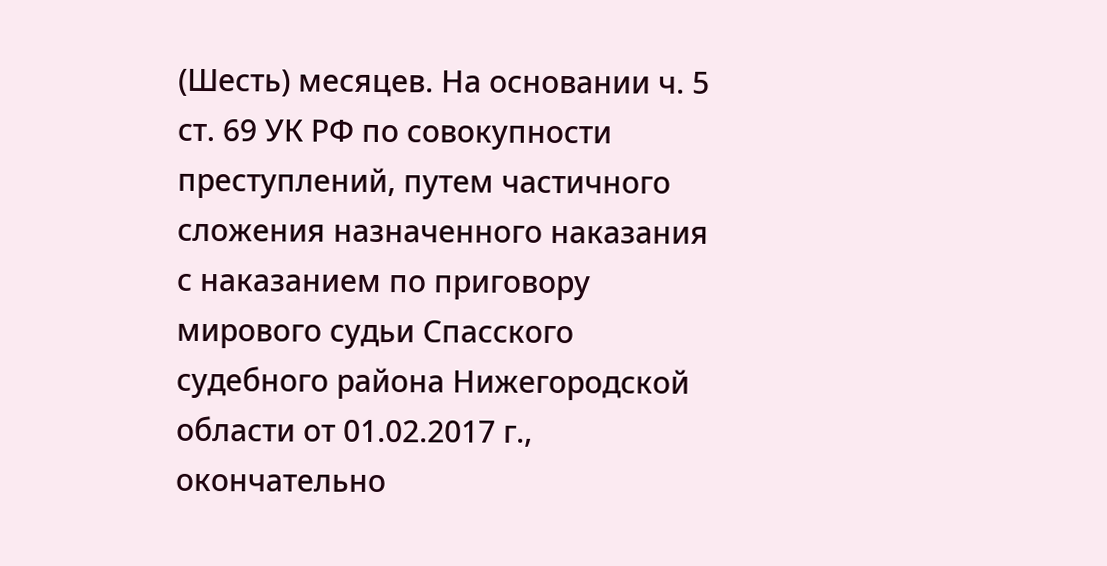(Шесть) месяцев. На основании ч. 5 ст. 69 УК РФ по совокупности преступлений, путем частичного сложения назначенного наказания с наказанием по приговору мирового судьи Спасского судебного района Нижегородской области от 01.02.2017 г., окончательно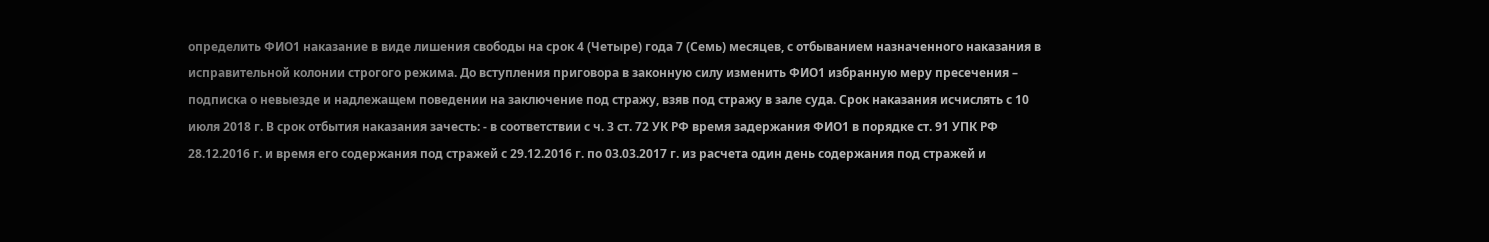определить ФИО1 наказание в виде лишения свободы на срок 4 (Четыре) года 7 (Семь) месяцев, с отбыванием назначенного наказания в исправительной колонии строгого режима. До вступления приговора в законную силу изменить ФИО1 избранную меру пресечения – подписка о невыезде и надлежащем поведении на заключение под стражу, взяв под стражу в зале суда. Срок наказания исчислять с 10 июля 2018 г. В срок отбытия наказания зачесть: - в соответствии с ч. 3 ст. 72 УК РФ время задержания ФИО1 в порядке ст. 91 УПК РФ 28.12.2016 г. и время его содержания под стражей с 29.12.2016 г. по 03.03.2017 г. из расчета один день содержания под стражей и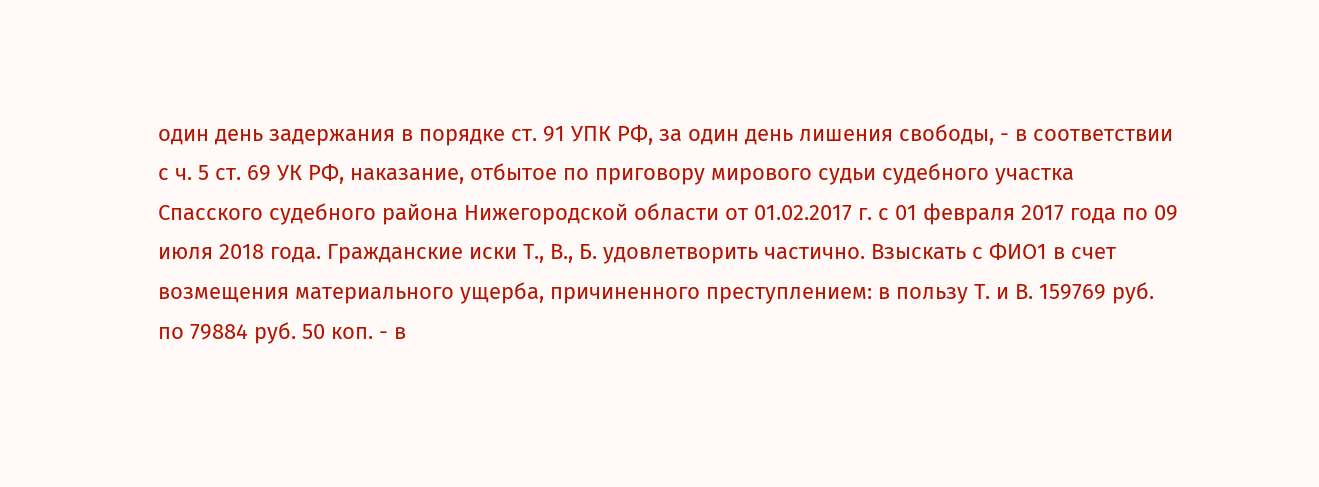один день задержания в порядке ст. 91 УПК РФ, за один день лишения свободы, - в соответствии с ч. 5 ст. 69 УК РФ, наказание, отбытое по приговору мирового судьи судебного участка Спасского судебного района Нижегородской области от 01.02.2017 г. с 01 февраля 2017 года по 09 июля 2018 года. Гражданские иски Т., В., Б. удовлетворить частично. Взыскать с ФИО1 в счет возмещения материального ущерба, причиненного преступлением: в пользу Т. и В. 159769 руб. по 79884 руб. 50 коп. - в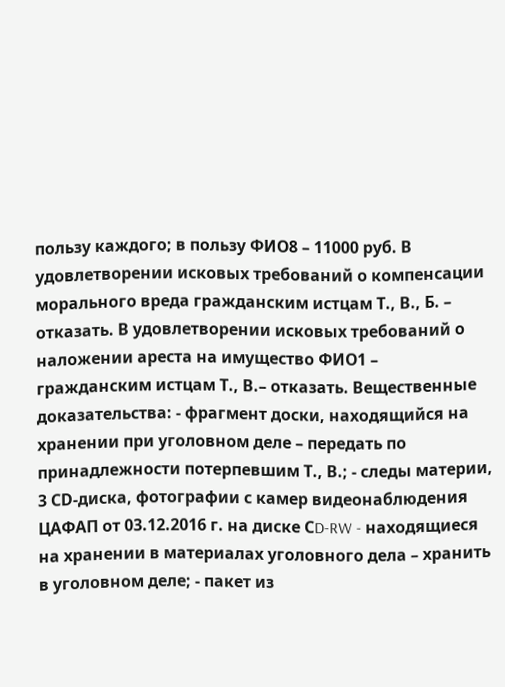пользу каждого; в пользу ФИО8 – 11000 руб. В удовлетворении исковых требований о компенсации морального вреда гражданским истцам Т., В., Б. – отказать. В удовлетворении исковых требований о наложении ареста на имущество ФИО1 – гражданским истцам Т., В.– отказать. Вещественные доказательства: - фрагмент доски, находящийся на хранении при уголовном деле – передать по принадлежности потерпевшим Т., В.; - следы материи, 3 СD-диска, фотографии с камер видеонаблюдения ЦАФАП от 03.12.2016 г. на диске СD-RW - находящиеся на хранении в материалах уголовного дела – хранить в уголовном деле; - пакет из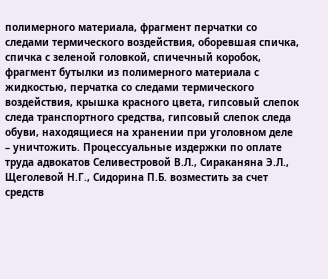полимерного материала, фрагмент перчатки со следами термического воздействия, оборевшая спичка, спичка с зеленой головкой, спичечный коробок, фрагмент бутылки из полимерного материала с жидкостью, перчатка со следами термического воздействия, крышка красного цвета, гипсовый слепок следа транспортного средства, гипсовый слепок следа обуви, находящиеся на хранении при уголовном деле – уничтожить. Процессуальные издержки по оплате труда адвокатов Селивестровой В.Л., Сираканяна Э.Л., Щеголевой Н.Г., Сидорина П.Б. возместить за счет средств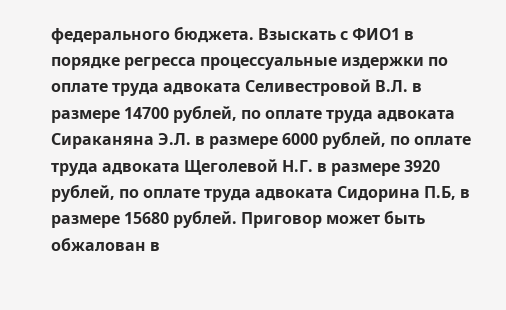федерального бюджета. Взыскать с ФИО1 в порядке регресса процессуальные издержки по оплате труда адвоката Селивестровой В.Л. в размере 14700 рублей, по оплате труда адвоката Сираканяна Э.Л. в размере 6000 рублей, по оплате труда адвоката Щеголевой Н.Г. в размере 3920 рублей, по оплате труда адвоката Сидорина П.Б, в размере 15680 рублей. Приговор может быть обжалован в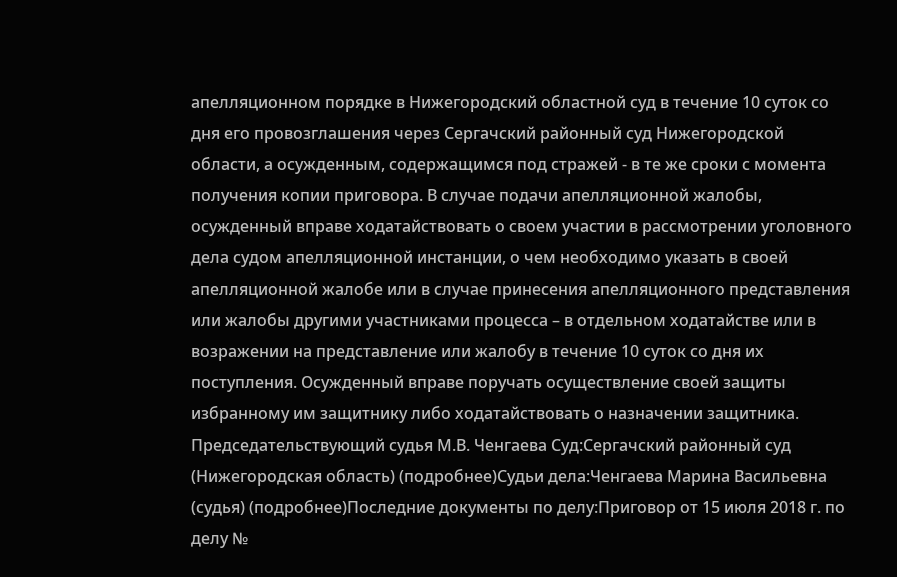апелляционном порядке в Нижегородский областной суд в течение 10 суток со дня его провозглашения через Сергачский районный суд Нижегородской области, а осужденным, содержащимся под стражей - в те же сроки с момента получения копии приговора. В случае подачи апелляционной жалобы, осужденный вправе ходатайствовать о своем участии в рассмотрении уголовного дела судом апелляционной инстанции, о чем необходимо указать в своей апелляционной жалобе или в случае принесения апелляционного представления или жалобы другими участниками процесса – в отдельном ходатайстве или в возражении на представление или жалобу в течение 10 суток со дня их поступления. Осужденный вправе поручать осуществление своей защиты избранному им защитнику либо ходатайствовать о назначении защитника. Председательствующий судья М.В. Ченгаева Суд:Сергачский районный суд (Нижегородская область) (подробнее)Судьи дела:Ченгаева Марина Васильевна (судья) (подробнее)Последние документы по делу:Приговор от 15 июля 2018 г. по делу №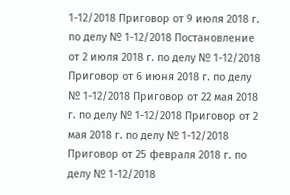1-12/2018 Приговор от 9 июля 2018 г. по делу № 1-12/2018 Постановление от 2 июля 2018 г. по делу № 1-12/2018 Приговор от 6 июня 2018 г. по делу № 1-12/2018 Приговор от 22 мая 2018 г. по делу № 1-12/2018 Приговор от 2 мая 2018 г. по делу № 1-12/2018 Приговор от 25 февраля 2018 г. по делу № 1-12/2018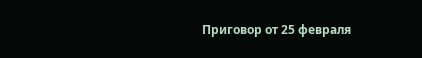Приговор от 25 февраля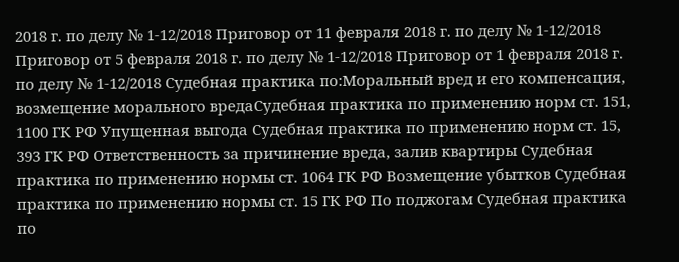2018 г. по делу № 1-12/2018 Приговор от 11 февраля 2018 г. по делу № 1-12/2018 Приговор от 5 февраля 2018 г. по делу № 1-12/2018 Приговор от 1 февраля 2018 г. по делу № 1-12/2018 Судебная практика по:Моральный вред и его компенсация, возмещение морального вредаСудебная практика по применению норм ст. 151, 1100 ГК РФ Упущенная выгода Судебная практика по применению норм ст. 15, 393 ГК РФ Ответственность за причинение вреда, залив квартиры Судебная практика по применению нормы ст. 1064 ГК РФ Возмещение убытков Судебная практика по применению нормы ст. 15 ГК РФ По поджогам Судебная практика по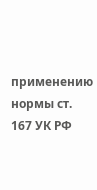применению нормы ст. 167 УК РФ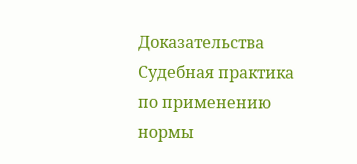Доказательства Судебная практика по применению нормы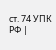ст. 74 УПК РФ |